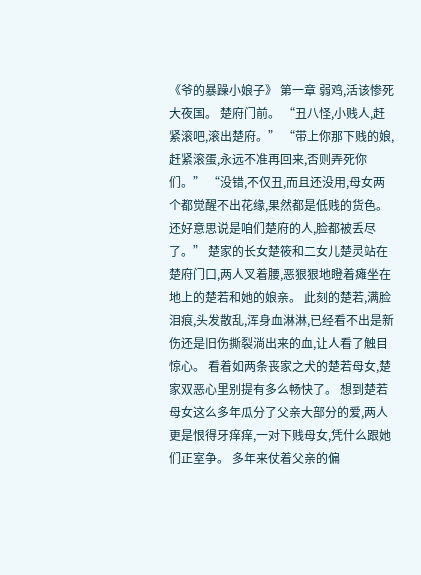《爷的暴躁小娘子》 第一章 弱鸡,活该惨死 大夜国。 楚府门前。 “丑八怪,小贱人,赶紧滚吧,滚出楚府。” “带上你那下贱的娘,赶紧滚蛋,永远不准再回来,否则弄死你们。” “没错,不仅丑,而且还没用,母女两个都觉醒不出花缘,果然都是低贱的货色。还好意思说是咱们楚府的人,脸都被丢尽了。” 楚家的长女楚筱和二女儿楚灵站在楚府门口,两人叉着腰,恶狠狠地瞪着瘫坐在地上的楚若和她的娘亲。 此刻的楚若,满脸泪痕,头发散乱,浑身血淋淋,已经看不出是新伤还是旧伤撕裂淌出来的血,让人看了触目惊心。 看着如两条丧家之犬的楚若母女,楚家双恶心里别提有多么畅快了。 想到楚若母女这么多年瓜分了父亲大部分的爱,两人更是恨得牙痒痒,一对下贱母女,凭什么跟她们正室争。 多年来仗着父亲的偏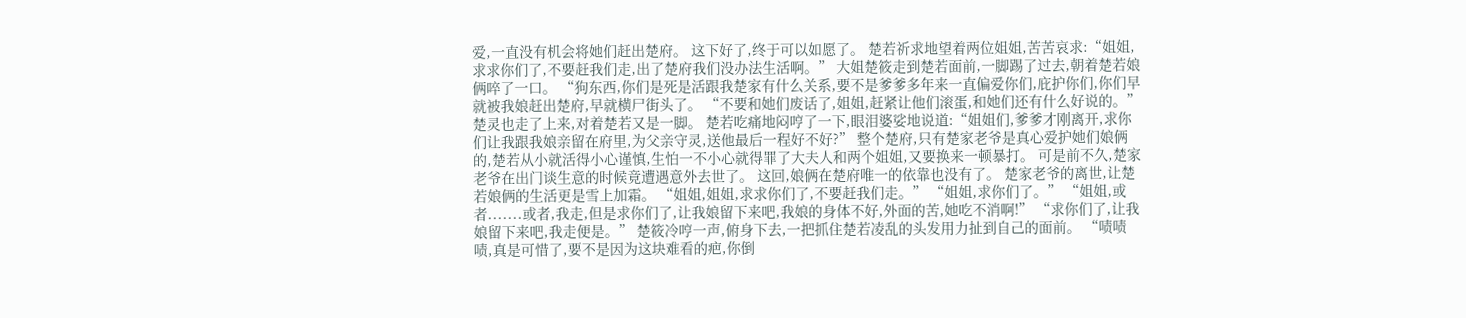爱,一直没有机会将她们赶出楚府。 这下好了,终于可以如愿了。 楚若祈求地望着两位姐姐,苦苦哀求:“姐姐,求求你们了,不要赶我们走,出了楚府我们没办法生活啊。” 大姐楚筱走到楚若面前,一脚踢了过去,朝着楚若娘俩啐了一口。 “狗东西,你们是死是活跟我楚家有什么关系,要不是爹爹多年来一直偏爱你们,庇护你们,你们早就被我娘赶出楚府,早就横尸街头了。 “不要和她们废话了,姐姐,赶紧让他们滚蛋,和她们还有什么好说的。” 楚灵也走了上来,对着楚若又是一脚。 楚若吃痛地闷哼了一下,眼泪婆娑地说道:“姐姐们,爹爹才刚离开,求你们让我跟我娘亲留在府里,为父亲守灵,送他最后一程好不好?” 整个楚府,只有楚家老爷是真心爱护她们娘俩的,楚若从小就活得小心谨慎,生怕一不小心就得罪了大夫人和两个姐姐,又要换来一顿暴打。 可是前不久,楚家老爷在出门谈生意的时候竟遭遇意外去世了。 这回,娘俩在楚府唯一的依靠也没有了。 楚家老爷的离世,让楚若娘俩的生活更是雪上加霜。 “姐姐,姐姐,求求你们了,不要赶我们走。” “姐姐,求你们了。” “姐姐,或者.......或者,我走,但是求你们了,让我娘留下来吧,我娘的身体不好,外面的苦,她吃不消啊!” “求你们了,让我娘留下来吧,我走便是。” 楚筱冷哼一声,俯身下去,一把抓住楚若凌乱的头发用力扯到自己的面前。 “啧啧啧,真是可惜了,要不是因为这块难看的疤,你倒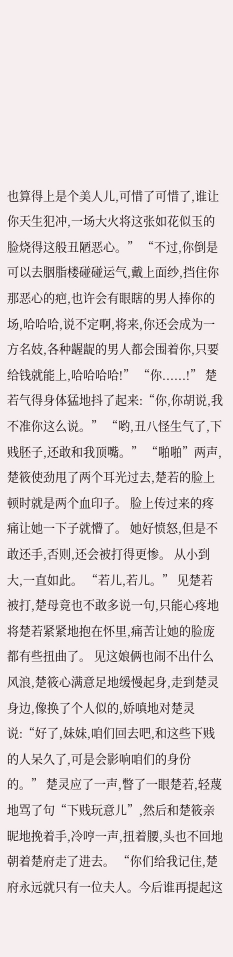也算得上是个美人儿,可惜了可惜了,谁让你天生犯冲,一场大火将这张如花似玉的脸烧得这般丑陋恶心。” “不过,你倒是可以去胭脂楼碰碰运气,戴上面纱,挡住你那恶心的疤,也许会有眼瞎的男人捧你的场,哈哈哈,说不定啊,将来,你还会成为一方名妓,各种龌龊的男人都会围着你,只要给钱就能上,哈哈哈哈!” “你......!” 楚若气得身体猛地抖了起来:“你,你胡说,我不准你这么说。” “哟,丑八怪生气了,下贱胚子,还敢和我顶嘴。” “啪啪”两声,楚筱使劲甩了两个耳光过去,楚若的脸上顿时就是两个血印子。 脸上传过来的疼痛让她一下子就懵了。 她好愤怒,但是不敢还手,否则,还会被打得更惨。 从小到大,一直如此。 “若儿,若儿。” 见楚若被打,楚母竟也不敢多说一句,只能心疼地将楚若紧紧地抱在怀里,痛苦让她的脸庞都有些扭曲了。 见这娘俩也闹不出什么风浪,楚筱心满意足地缓慢起身,走到楚灵身边,像换了个人似的,娇嗔地对楚灵说:“好了,妹妹,咱们回去吧,和这些下贱的人呆久了,可是会影响咱们的身份的。” 楚灵应了一声,瞥了一眼楚若,轻蔑地骂了句“下贱玩意儿”,然后和楚筱亲昵地挽着手,冷哼一声,扭着腰,头也不回地朝着楚府走了进去。 “你们给我记住,楚府永远就只有一位夫人。今后谁再提起这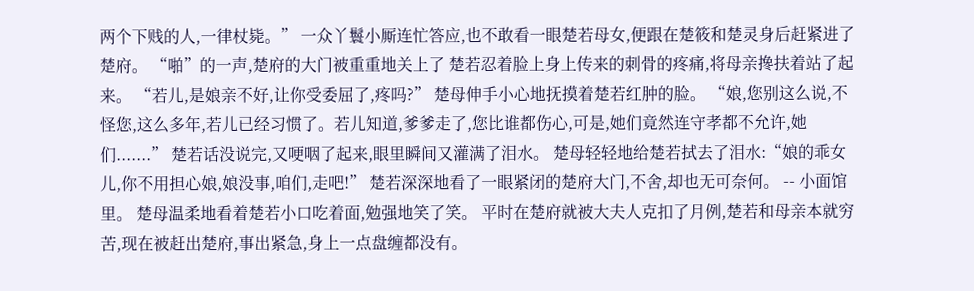两个下贱的人,一律杖毙。” 一众丫鬟小厮连忙答应,也不敢看一眼楚若母女,便跟在楚筱和楚灵身后赶紧进了楚府。 “啪”的一声,楚府的大门被重重地关上了 楚若忍着脸上身上传来的刺骨的疼痛,将母亲搀扶着站了起来。 “若儿,是娘亲不好,让你受委屈了,疼吗?” 楚母伸手小心地抚摸着楚若红肿的脸。 “娘,您别这么说,不怪您,这么多年,若儿已经习惯了。若儿知道,爹爹走了,您比谁都伤心,可是,她们竟然连守孝都不允许,她们.......” 楚若话没说完,又哽咽了起来,眼里瞬间又灌满了泪水。 楚母轻轻地给楚若拭去了泪水:“娘的乖女儿,你不用担心娘,娘没事,咱们,走吧!” 楚若深深地看了一眼紧闭的楚府大门,不舍,却也无可奈何。 -- 小面馆里。 楚母温柔地看着楚若小口吃着面,勉强地笑了笑。 平时在楚府就被大夫人克扣了月例,楚若和母亲本就穷苦,现在被赶出楚府,事出紧急,身上一点盘缠都没有。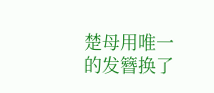楚母用唯一的发簪换了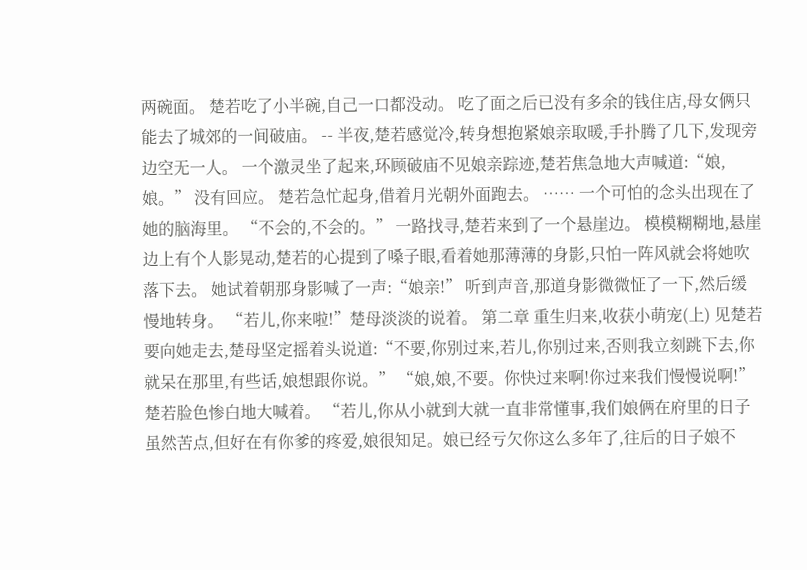两碗面。 楚若吃了小半碗,自己一口都没动。 吃了面之后已没有多余的钱住店,母女俩只能去了城郊的一间破庙。 -- 半夜,楚若感觉冷,转身想抱紧娘亲取暖,手扑腾了几下,发现旁边空无一人。 一个激灵坐了起来,环顾破庙不见娘亲踪迹,楚若焦急地大声喊道:“娘,娘。” 没有回应。 楚若急忙起身,借着月光朝外面跑去。 …… 一个可怕的念头出现在了她的脑海里。 “不会的,不会的。” 一路找寻,楚若来到了一个悬崖边。 模模糊糊地,悬崖边上有个人影晃动,楚若的心提到了嗓子眼,看着她那薄薄的身影,只怕一阵风就会将她吹落下去。 她试着朝那身影喊了一声:“娘亲!” 听到声音,那道身影微微怔了一下,然后缓慢地转身。 “若儿,你来啦!”楚母淡淡的说着。 第二章 重生归来,收获小萌宠(上) 见楚若要向她走去,楚母坚定摇着头说道:“不要,你别过来,若儿,你别过来,否则我立刻跳下去,你就呆在那里,有些话,娘想跟你说。” “娘,娘,不要。你快过来啊!你过来我们慢慢说啊!” 楚若脸色惨白地大喊着。 “若儿,你从小就到大就一直非常懂事,我们娘俩在府里的日子虽然苦点,但好在有你爹的疼爱,娘很知足。娘已经亏欠你这么多年了,往后的日子娘不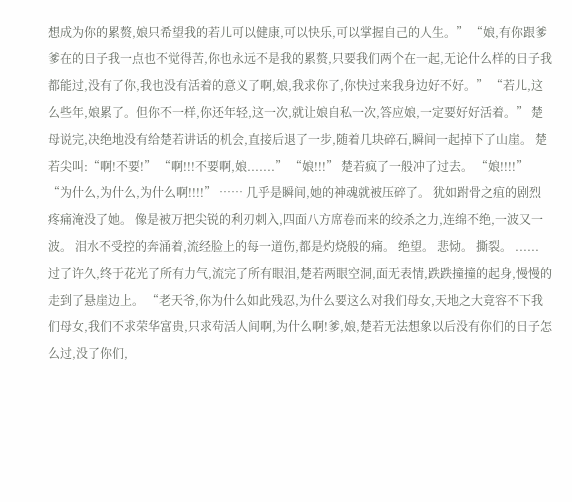想成为你的累赘,娘只希望我的若儿可以健康,可以快乐,可以掌握自己的人生。” “娘,有你跟爹爹在的日子我一点也不觉得苦,你也永远不是我的累赘,只要我们两个在一起,无论什么样的日子我都能过,没有了你,我也没有活着的意义了啊,娘,我求你了,你快过来我身边好不好。” “若儿,这么些年,娘累了。但你不一样,你还年轻,这一次,就让娘自私一次,答应娘,一定要好好活着。” 楚母说完,决绝地没有给楚若讲话的机会,直接后退了一步,随着几块碎石,瞬间一起掉下了山崖。 楚若尖叫:“啊!不要!” “啊!!!不要啊,娘.......” “娘!!!” 楚若疯了一般冲了过去。 “娘!!!!” “为什么,为什么,为什么啊!!!!” …… 几乎是瞬间,她的神魂就被压碎了。 犹如跗骨之疽的剧烈疼痛淹没了她。 像是被万把尖锐的利刃刺入,四面八方席卷而来的绞杀之力,连绵不绝,一波又一波。 泪水不受控的奔涌着,流经脸上的每一道伤,都是灼烧般的痛。 绝望。 悲恸。 撕裂。 ...... 过了许久,终于花光了所有力气,流完了所有眼泪,楚若两眼空洞,面无表情,跌跌撞撞的起身,慢慢的走到了悬崖边上。 “老天爷,你为什么如此残忍,为什么要这么对我们母女,天地之大竟容不下我们母女,我们不求荣华富贵,只求苟活人间啊,为什么啊!爹,娘,楚若无法想象以后没有你们的日子怎么过,没了你们,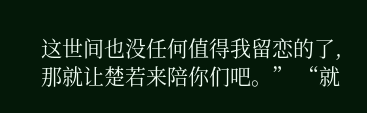这世间也没任何值得我留恋的了,那就让楚若来陪你们吧。” “就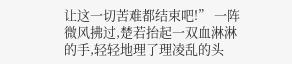让这一切苦难都结束吧!” 一阵微风拂过,楚若抬起一双血淋淋的手,轻轻地理了理凌乱的头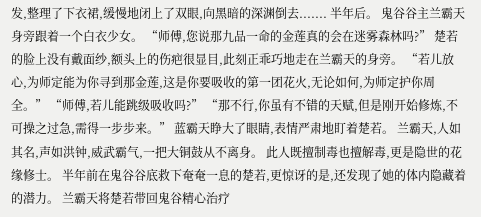发,整理了下衣裙,缓慢地闭上了双眼,向黑暗的深渊倒去....... 半年后。 鬼谷谷主兰霸天身旁跟着一个白衣少女。 “师傅,您说那九品一命的金莲真的会在迷雾森林吗?” 楚若的脸上没有戴面纱,额头上的伤疤很显目,此刻正乖巧地走在兰霸天的身旁。 “若儿放心,为师定能为你寻到那金莲,这是你要吸收的第一团花火,无论如何,为师定护你周全。” “师傅,若儿能跳级吸收吗?” “那不行,你虽有不错的天赋,但是刚开始修炼,不可操之过急,需得一步步来。” 蓝霸天睁大了眼睛,表情严肃地盯着楚若。 兰霸天,人如其名,声如洪钟,威武霸气,一把大铜鼓从不离身。 此人既擅制毒也擅解毒,更是隐世的花缘修士。 半年前在鬼谷谷底救下奄奄一息的楚若,更惊讶的是,还发现了她的体内隐藏着的潜力。 兰霸天将楚若带回鬼谷精心治疗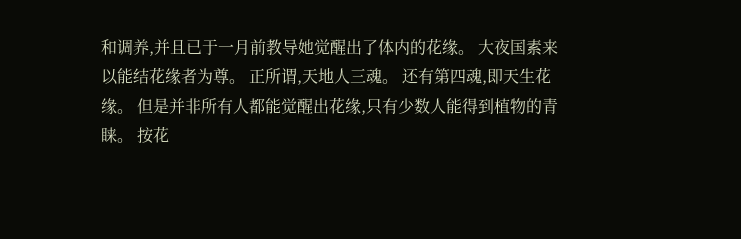和调养,并且已于一月前教导她觉醒出了体内的花缘。 大夜国素来以能结花缘者为尊。 正所谓,天地人三魂。 还有第四魂,即天生花缘。 但是并非所有人都能觉醒出花缘,只有少数人能得到植物的青睐。 按花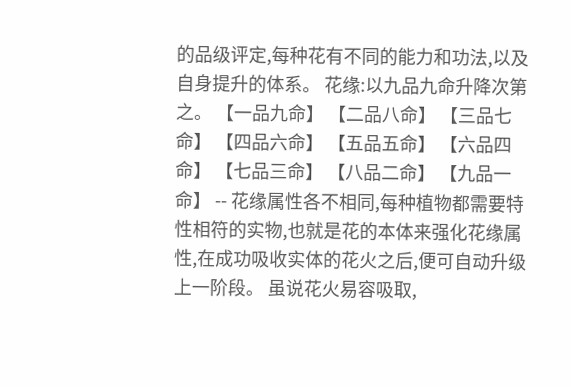的品级评定,每种花有不同的能力和功法,以及自身提升的体系。 花缘:以九品九命升降次第之。 【一品九命】 【二品八命】 【三品七命】 【四品六命】 【五品五命】 【六品四命】 【七品三命】 【八品二命】 【九品一命】 -- 花缘属性各不相同,每种植物都需要特性相符的实物,也就是花的本体来强化花缘属性,在成功吸收实体的花火之后,便可自动升级上一阶段。 虽说花火易容吸取,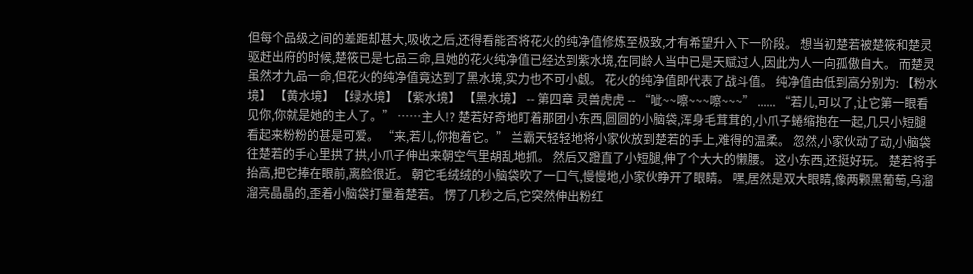但每个品级之间的差距却甚大,吸收之后,还得看能否将花火的纯净值修炼至极致,才有希望升入下一阶段。 想当初楚若被楚筱和楚灵驱赶出府的时候,楚筱已是七品三命,且她的花火纯净值已经达到紫水境,在同龄人当中已是天赋过人,因此为人一向孤傲自大。 而楚灵虽然才九品一命,但花火的纯净值竟达到了黑水境,实力也不可小觑。 花火的纯净值即代表了战斗值。 纯净值由低到高分别为: 【粉水境】 【黄水境】 【绿水境】 【紫水境】 【黑水境】 -- 第四章 灵兽虎虎 -- “呲~~嚓~~~嚓~~~” ...... “若儿,可以了,让它第一眼看见你,你就是她的主人了。” ……主人!? 楚若好奇地盯着那团小东西,圆圆的小脑袋,浑身毛茸茸的,小爪子蜷缩抱在一起,几只小短腿看起来粉粉的甚是可爱。 “来,若儿,你抱着它。” 兰霸天轻轻地将小家伙放到楚若的手上,难得的温柔。 忽然,小家伙动了动,小脑袋往楚若的手心里拱了拱,小爪子伸出来朝空气里胡乱地抓。 然后又蹬直了小短腿,伸了个大大的懒腰。 这小东西,还挺好玩。 楚若将手抬高,把它捧在眼前,离脸很近。 朝它毛绒绒的小脑袋吹了一口气,慢慢地,小家伙睁开了眼睛。 嘿,居然是双大眼睛,像两颗黑葡萄,乌溜溜亮晶晶的,歪着小脑袋打量着楚若。 愣了几秒之后,它突然伸出粉红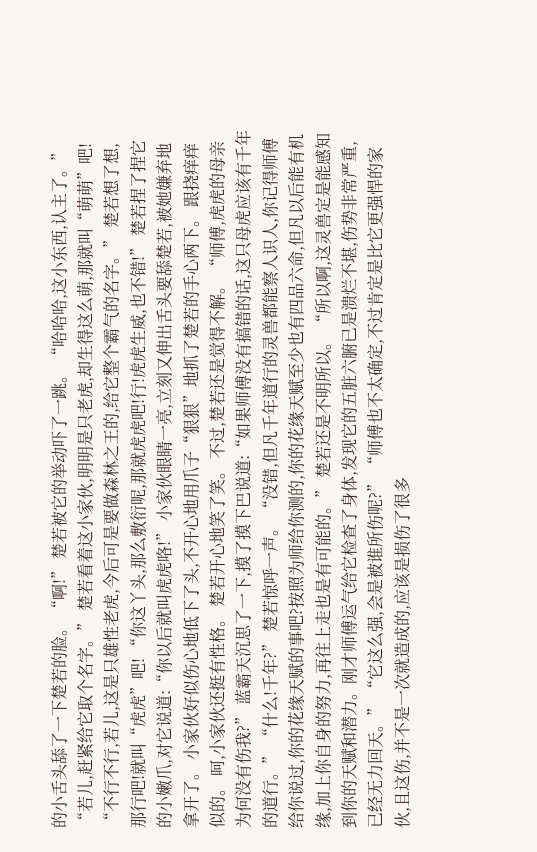的小舌头舔了一下楚若的脸。 “啊!” 楚若被它的举动吓了一跳。 “哈哈哈,这小东西,认主了。” “若儿,赶紧给它取个名字。” 楚若看着这小家伙,明明是只老虎,却生得这么萌,那就叫“萌萌”吧! “不行不行,若儿,这是只雄性老虎,今后可是要做森林之王的,给它整个霸气的名字。” 楚若想了想,那行吧!就叫“虎虎”吧! “你这丫头,那么敷衍呢,那就虎虎吧!行!虎虎生威,也不错!” 楚若捏了捏它的小嫩爪,对它说道:“你以后就叫虎虎咯!” 小家伙眼睛一亮,立刻又伸出舌头要舔楚若,被她嫌弃地拿开了。 小家伙好似伤心地低下了头,不开心地用爪子“狠狠”地抓了楚若的手心两下。 跟挠痒痒似的。 呵,小家伙还挺有性格。 楚若开心地笑了笑。 不过,楚若还是觉得不解。 “师傅,虎虎的母亲为何没有伤我?” 蓝霸天沉思了一下,摸了摸下巴说道:“如果师傅没有搞错的话,这只母虎应该有千年的道行。” “什么!千年?” 楚若惊呼一声。 “没错,但凡千年道行的灵兽都能察人识人,你记得师傅给你说过,你的花缘天赋的事吧?按照为师给你测的,你的花缘天赋至少也有四品六命,但凡以后能有机缘,加上你自身的努力,再往上走也是有可能的。” 楚若还是不明所以。 “所以啊,这灵兽定是能感知到你的天赋和潜力。刚才师傅运气给它检查了身体,发现它的五脏六腑已是溃烂不堪,伤势非常严重,已经无力回天。” “它这么强,会是被谁所伤呢?” “师傅也不太确定,不过肯定是比它更强悍的家伙,且这伤,并不是一次就造成的,应该是损伤了很多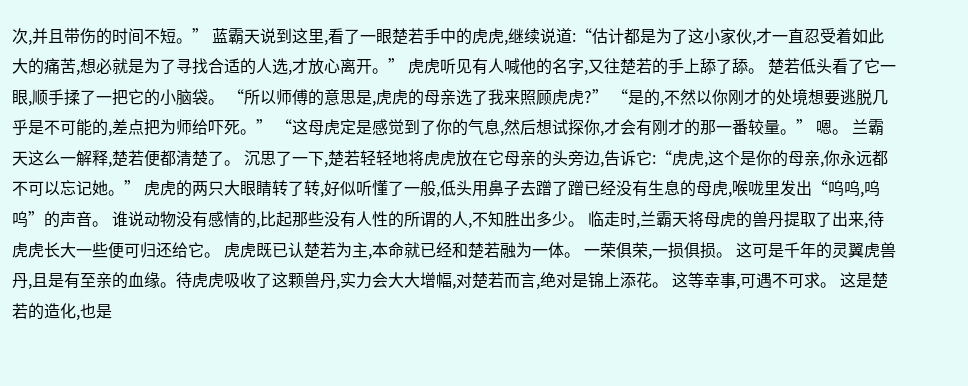次,并且带伤的时间不短。” 蓝霸天说到这里,看了一眼楚若手中的虎虎,继续说道:“估计都是为了这小家伙,才一直忍受着如此大的痛苦,想必就是为了寻找合适的人选,才放心离开。” 虎虎听见有人喊他的名字,又往楚若的手上舔了舔。 楚若低头看了它一眼,顺手揉了一把它的小脑袋。 “所以师傅的意思是,虎虎的母亲选了我来照顾虎虎?” “是的,不然以你刚才的处境想要逃脱几乎是不可能的,差点把为师给吓死。” “这母虎定是感觉到了你的气息,然后想试探你,才会有刚才的那一番较量。” 嗯。 兰霸天这么一解释,楚若便都清楚了。 沉思了一下,楚若轻轻地将虎虎放在它母亲的头旁边,告诉它:“虎虎,这个是你的母亲,你永远都不可以忘记她。” 虎虎的两只大眼睛转了转,好似听懂了一般,低头用鼻子去蹭了蹭已经没有生息的母虎,喉咙里发出“呜呜,呜呜”的声音。 谁说动物没有感情的,比起那些没有人性的所谓的人,不知胜出多少。 临走时,兰霸天将母虎的兽丹提取了出来,待虎虎长大一些便可归还给它。 虎虎既已认楚若为主,本命就已经和楚若融为一体。 一荣俱荣,一损俱损。 这可是千年的灵翼虎兽丹,且是有至亲的血缘。待虎虎吸收了这颗兽丹,实力会大大增幅,对楚若而言,绝对是锦上添花。 这等幸事,可遇不可求。 这是楚若的造化,也是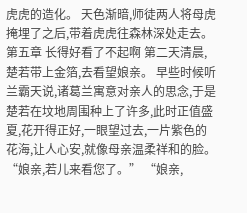虎虎的造化。 天色渐暗,师徒两人将母虎掩埋了之后,带着虎虎往森林深处走去。 第五章 长得好看了不起啊 第二天清晨,楚若带上金箔,去看望娘亲。 早些时候听兰霸天说,诸葛兰寓意对亲人的思念,于是楚若在坟地周围种上了许多,此时正值盛夏,花开得正好,一眼望过去,一片紫色的花海,让人心安,就像母亲温柔祥和的脸。 “娘亲,若儿来看您了。” “娘亲,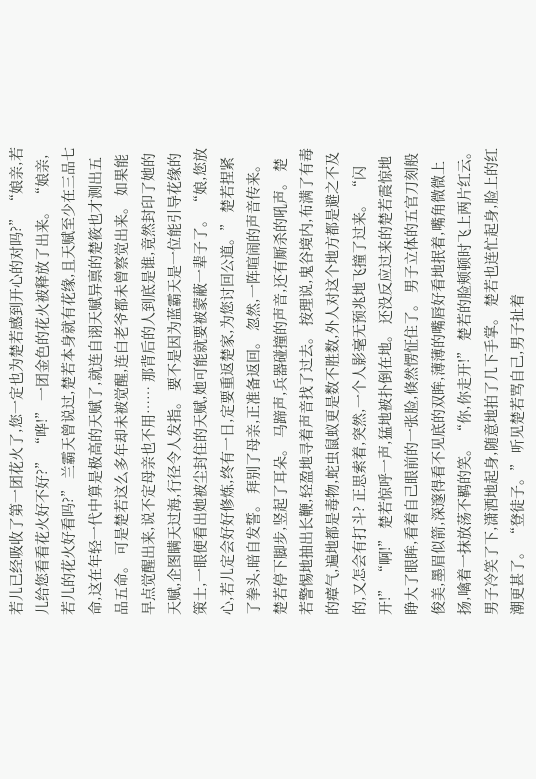若儿已经吸收了第一团花火了,您一定也为楚若感到开心的对吗?” “娘亲,若儿给您看看花火好不好?” “哗!” 一团金色的花火被释放了出来。 “娘亲,若儿的花火好看吗?” 兰霸天曾说过,楚若本身就有花缘,且天赋至少在三品七命,这在年轻一代中算是极高的天赋了,就连自诩天赋异禀的楚筱也才测出五品五命。 可是楚若这么多年却未被觉醒,连白老爷都未曾察觉出来。 如果能早点觉醒出来,说不定母亲也不用…… 那背后的人到底是谁,竟然封印了她的天赋,企图瞒天过海,行径令人发指。 要不是因为蓝霸天是一位能引导花缘的策士,一眼便看出她被尘封住的天赋,她可能就要被蒙蔽一辈子了。 “娘,您放心,若儿定会好好修炼,终有一日,定要重返楚家,为您讨回公道。” 楚若捏紧了拳头,暗自发誓。 拜别了母亲,正准备返回。 忽然,一阵喧闹的声音传来。 楚若停下脚步,竖起了耳朵。 马蹄声,兵器碰撞的声音,还有厮杀的吼声。 楚若警惕地抽出长鞭,轻盈地寻着声音找了过去。 按理说,鬼谷境内,布满了有毒的瘴气,遍地都是毒物,蛇虫鼠蚁更是数不胜数,外人对这个地方都是避之不及的,又怎会有打斗? 正思索着,突然,一个人影毫无预兆地飞撞了过来。 “闪开!” “啊!” 楚若惊呼一声,猛地被扑倒在地。 还没反应过来的楚若震惊地睁大了眼眸,看着自己眼前的一张脸,倏然愣怔住了。 男子立体的五官刀刻般俊美,墨眉似箭,深邃得看不见底的双眸,薄薄的嘴唇好看地抿着,嘴角微微上扬,噙着一抹放荡不羁的笑。 “你,你走开!” 楚若的脸颊顿时飞上两片红云。 男子冷笑了下,潇洒地起身,随意地拍了几下手掌。 楚若也连忙起身,脸上的红潮更甚了。 “登徒子。” 听见楚若骂自己,男子扯着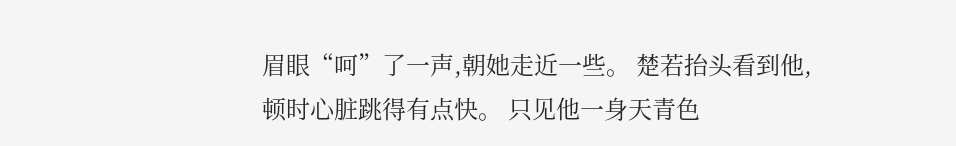眉眼“呵”了一声,朝她走近一些。 楚若抬头看到他,顿时心脏跳得有点快。 只见他一身天青色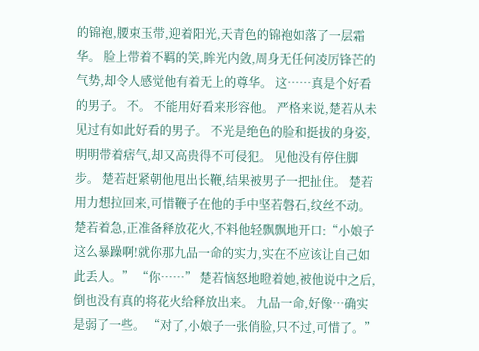的锦袍,腰束玉带,迎着阳光,天青色的锦袍如落了一层霜华。 脸上带着不羁的笑,眸光内敛,周身无任何凌厉锋芒的气势,却令人感觉他有着无上的尊华。 这……真是个好看的男子。 不。 不能用好看来形容他。 严格来说,楚若从未见过有如此好看的男子。 不光是绝色的脸和挺拔的身姿,明明带着痞气,却又高贵得不可侵犯。 见他没有停住脚步。 楚若赶紧朝他甩出长鞭,结果被男子一把扯住。 楚若用力想拉回来,可惜鞭子在他的手中坚若磐石,纹丝不动。 楚若着急,正准备释放花火,不料他轻飘飘地开口:“小娘子这么暴躁啊!就你那九品一命的实力,实在不应该让自己如此丢人。” “你……” 楚若恼怒地瞪着她,被他说中之后,倒也没有真的将花火给释放出来。 九品一命,好像…确实是弱了一些。 “对了,小娘子一张俏脸,只不过,可惜了。”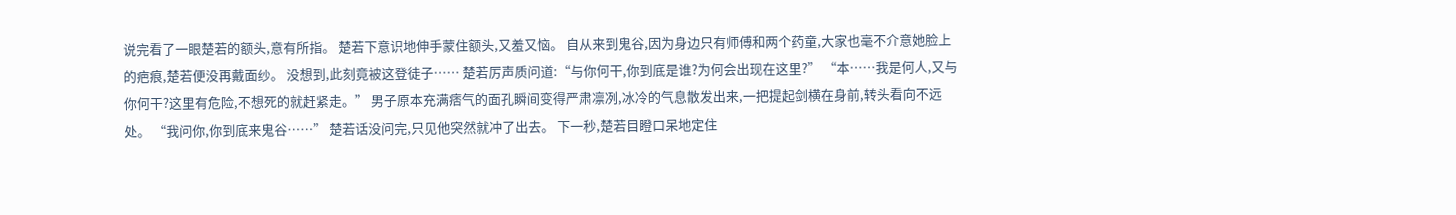说完看了一眼楚若的额头,意有所指。 楚若下意识地伸手蒙住额头,又羞又恼。 自从来到鬼谷,因为身边只有师傅和两个药童,大家也毫不介意她脸上的疤痕,楚若便没再戴面纱。 没想到,此刻竟被这登徒子…… 楚若厉声质问道:“与你何干,你到底是谁?为何会出现在这里?” “本……我是何人,又与你何干?这里有危险,不想死的就赶紧走。” 男子原本充满痞气的面孔瞬间变得严肃凛冽,冰冷的气息散发出来,一把提起剑横在身前,转头看向不远处。 “我问你,你到底来鬼谷……” 楚若话没问完,只见他突然就冲了出去。 下一秒,楚若目瞪口呆地定住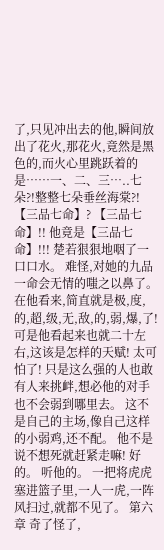了,只见冲出去的他,瞬间放出了花火,那花火,竟然是黑色的,而火心里跳跃着的是……一、二、三…..七朵?!整整七朵垂丝海棠?! 【三品七命】? 【三品七命】!! 他竟是【三品七命】!!! 楚若狠狠地咽了一口口水。 难怪,对她的九品一命会无情的嗤之以鼻了。 在他看来,简直就是极,度,的,超,级,无,敌,的,弱,爆,了! 可是他看起来也就二十左右,这该是怎样的天赋! 太可怕了! 只是这么强的人也敢有人来挑衅,想必他的对手也不会弱到哪里去。 这不是自己的主场,像自己这样的小弱鸡,还不配。 他不是说不想死就赶紧走嘛! 好的。 听他的。 一把将虎虎塞进篮子里,一人一虎,一阵风扫过,就都不见了。 第六章 奇了怪了,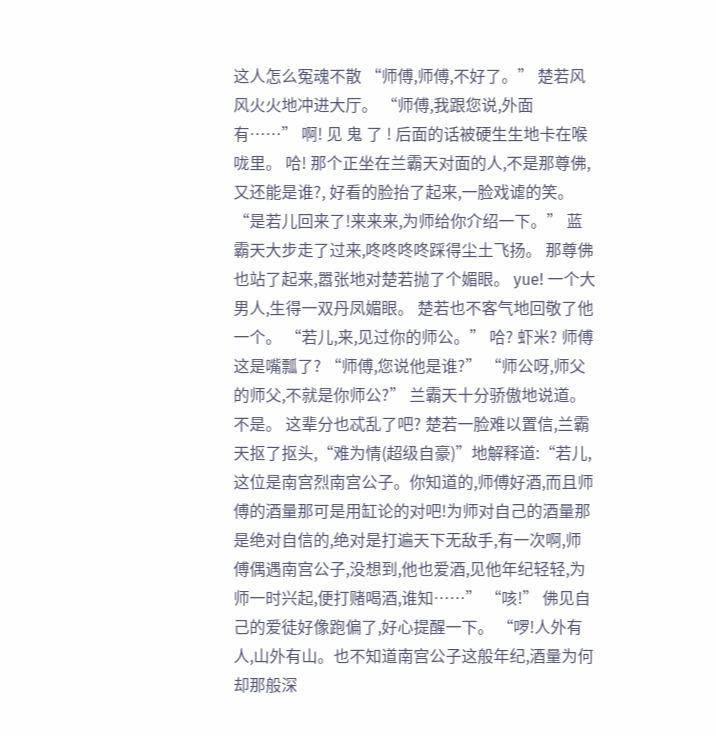这人怎么冤魂不散 “师傅,师傅,不好了。” 楚若风风火火地冲进大厅。 “师傅,我跟您说,外面有……” 啊! 见 鬼 了 ! 后面的话被硬生生地卡在喉咙里。 哈! 那个正坐在兰霸天对面的人,不是那尊佛,又还能是谁?, 好看的脸抬了起来,一脸戏谑的笑。 “是若儿回来了!来来来,为师给你介绍一下。” 蓝霸天大步走了过来,咚咚咚咚踩得尘土飞扬。 那尊佛也站了起来,嚣张地对楚若抛了个媚眼。 yue! 一个大男人,生得一双丹凤媚眼。 楚若也不客气地回敬了他一个。 “若儿,来,见过你的师公。” 哈? 虾米? 师傅这是嘴瓢了? “师傅,您说他是谁?” “师公呀,师父的师父,不就是你师公?” 兰霸天十分骄傲地说道。 不是。 这辈分也忒乱了吧? 楚若一脸难以置信,兰霸天抠了抠头,“难为情(超级自豪)”地解释道:“若儿,这位是南宫烈南宫公子。你知道的,师傅好酒,而且师傅的酒量那可是用缸论的对吧!为师对自己的酒量那是绝对自信的,绝对是打遍天下无敌手,有一次啊,师傅偶遇南宫公子,没想到,他也爱酒,见他年纪轻轻,为师一时兴起,便打赌喝酒,谁知……” “咳!” 佛见自己的爱徒好像跑偏了,好心提醒一下。 “啰!人外有人,山外有山。也不知道南宫公子这般年纪,酒量为何却那般深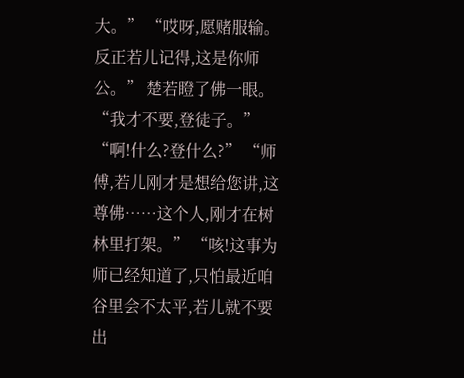大。” “哎呀,愿赌服输。反正若儿记得,这是你师公。” 楚若瞪了佛一眼。 “我才不要,登徒子。” “啊!什么?登什么?” “师傅,若儿刚才是想给您讲,这尊佛……这个人,刚才在树林里打架。” “咳!这事为师已经知道了,只怕最近咱谷里会不太平,若儿就不要出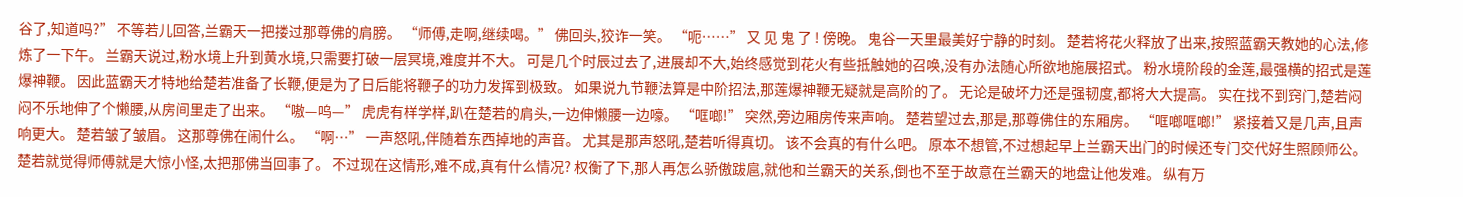谷了,知道吗?” 不等若儿回答,兰霸天一把搂过那尊佛的肩膀。 “师傅,走啊,继续喝。” 佛回头,狡诈一笑。 “呃……” 又 见 鬼 了 ! 傍晚。 鬼谷一天里最美好宁静的时刻。 楚若将花火释放了出来,按照蓝霸天教她的心法,修炼了一下午。 兰霸天说过,粉水境上升到黄水境,只需要打破一层冥境,难度并不大。 可是几个时辰过去了,进展却不大,始终感觉到花火有些抵触她的召唤,没有办法随心所欲地施展招式。 粉水境阶段的金莲,最强横的招式是莲爆神鞭。 因此蓝霸天才特地给楚若准备了长鞭,便是为了日后能将鞭子的功力发挥到极致。 如果说九节鞭法算是中阶招法,那莲爆神鞭无疑就是高阶的了。 无论是破坏力还是强韧度,都将大大提高。 实在找不到窍门,楚若闷闷不乐地伸了个懒腰,从房间里走了出来。 “嗷—呜—” 虎虎有样学样,趴在楚若的肩头,一边伸懒腰一边嚎。 “哐啷!” 突然,旁边厢房传来声响。 楚若望过去,那是,那尊佛住的东厢房。 “哐啷哐啷!” 紧接着又是几声,且声响更大。 楚若皱了皱眉。 这那尊佛在闹什么。 “啊…” 一声怒吼,伴随着东西掉地的声音。 尤其是那声怒吼,楚若听得真切。 该不会真的有什么吧。 原本不想管,不过想起早上兰霸天出门的时候还专门交代好生照顾师公。 楚若就觉得师傅就是大惊小怪,太把那佛当回事了。 不过现在这情形,难不成,真有什么情况? 权衡了下,那人再怎么骄傲跋扈,就他和兰霸天的关系,倒也不至于故意在兰霸天的地盘让他发难。 纵有万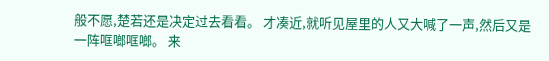般不愿,楚若还是决定过去看看。 才凑近,就听见屋里的人又大喊了一声,然后又是一阵哐啷哐啷。 来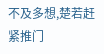不及多想,楚若赶紧推门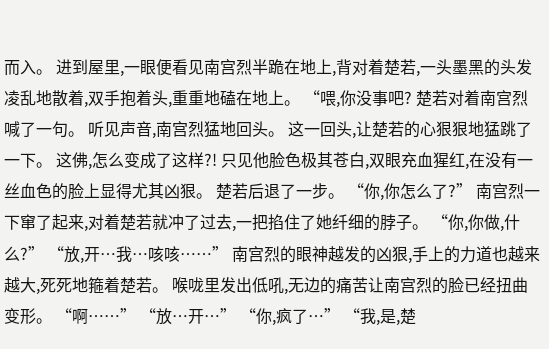而入。 进到屋里,一眼便看见南宫烈半跪在地上,背对着楚若,一头墨黑的头发凌乱地散着,双手抱着头,重重地磕在地上。 “喂,你没事吧? 楚若对着南宫烈喊了一句。 听见声音,南宫烈猛地回头。 这一回头,让楚若的心狠狠地猛跳了一下。 这佛,怎么变成了这样?! 只见他脸色极其苍白,双眼充血猩红,在没有一丝血色的脸上显得尤其凶狠。 楚若后退了一步。 “你,你怎么了?” 南宫烈一下窜了起来,对着楚若就冲了过去,一把掐住了她纤细的脖子。 “你,你做,什么?” “放,开…我…咳咳……” 南宫烈的眼神越发的凶狠,手上的力道也越来越大,死死地箍着楚若。 喉咙里发出低吼,无边的痛苦让南宫烈的脸已经扭曲变形。 “啊……” “放…开…” “你,疯了…” “我,是,楚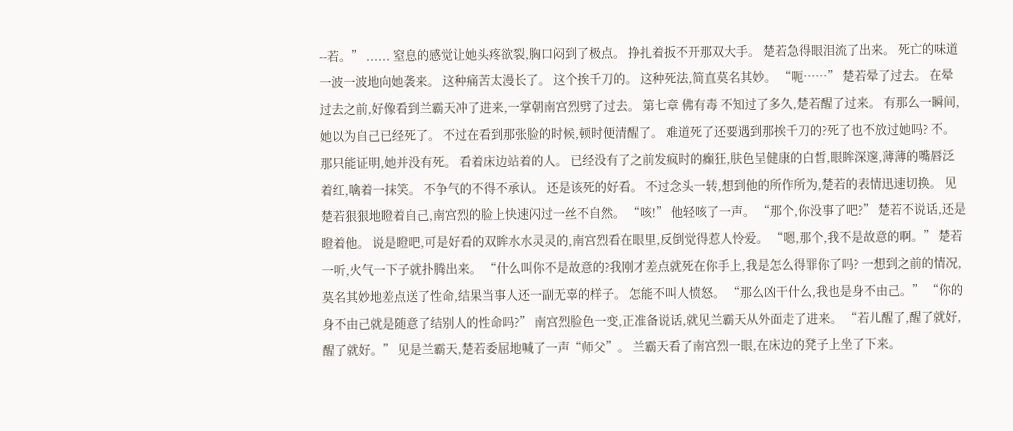--若。” ...... 窒息的感觉让她头疼欲裂,胸口闷到了极点。 挣扎着扳不开那双大手。 楚若急得眼泪流了出来。 死亡的味道一波一波地向她袭来。 这种痛苦太漫长了。 这个挨千刀的。 这种死法,简直莫名其妙。 “呃……” 楚若晕了过去。 在晕过去之前,好像看到兰霸天冲了进来,一掌朝南宫烈劈了过去。 第七章 佛有毒 不知过了多久,楚若醒了过来。 有那么一瞬间,她以为自己已经死了。 不过在看到那张脸的时候,顿时便清醒了。 难道死了还要遇到那挨千刀的?死了也不放过她吗? 不。 那只能证明,她并没有死。 看着床边站着的人。 已经没有了之前发疯时的癫狂,肤色呈健康的白皙,眼眸深邃,薄薄的嘴唇泛着红,噙着一抹笑。 不争气的不得不承认。 还是该死的好看。 不过念头一转,想到他的所作所为,楚若的表情迅速切换。 见楚若狠狠地瞪着自己,南宫烈的脸上快速闪过一丝不自然。 “咳!” 他轻咳了一声。 “那个,你没事了吧?” 楚若不说话,还是瞪着他。 说是瞪吧,可是好看的双眸水水灵灵的,南宫烈看在眼里,反倒觉得惹人怜爱。 “嗯,那个,我不是故意的啊。” 楚若一听,火气一下子就扑腾出来。 “什么叫你不是故意的?我刚才差点就死在你手上,我是怎么得罪你了吗? 一想到之前的情况,莫名其妙地差点送了性命,结果当事人还一副无辜的样子。 怎能不叫人愤怒。 “那么凶干什么,我也是身不由己。” “你的身不由己就是随意了结别人的性命吗?” 南宫烈脸色一变,正准备说话,就见兰霸天从外面走了进来。 “若儿醒了,醒了就好,醒了就好。” 见是兰霸天,楚若委屈地喊了一声“师父”。 兰霸天看了南宫烈一眼,在床边的凳子上坐了下来。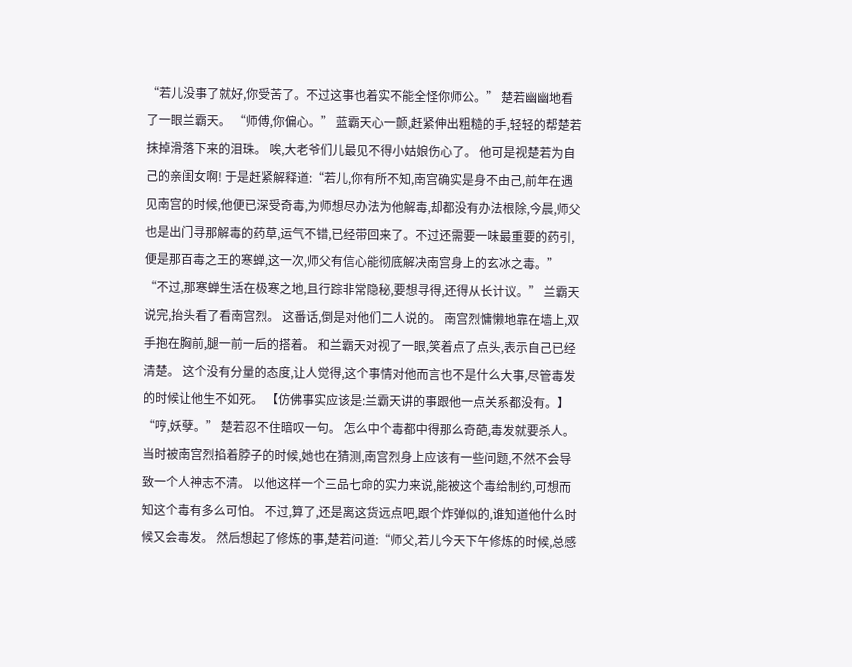“若儿没事了就好,你受苦了。不过这事也着实不能全怪你师公。” 楚若幽幽地看了一眼兰霸天。 “师傅,你偏心。” 蓝霸天心一颤,赶紧伸出粗糙的手,轻轻的帮楚若抹掉滑落下来的泪珠。 唉,大老爷们儿最见不得小姑娘伤心了。 他可是视楚若为自己的亲闺女啊! 于是赶紧解释道:“若儿,你有所不知,南宫确实是身不由己,前年在遇见南宫的时候,他便已深受奇毒,为师想尽办法为他解毒,却都没有办法根除,今晨,师父也是出门寻那解毒的药草,运气不错,已经带回来了。不过还需要一味最重要的药引,便是那百毒之王的寒蝉,这一次,师父有信心能彻底解决南宫身上的玄冰之毒。” “不过,那寒蝉生活在极寒之地,且行踪非常隐秘,要想寻得,还得从长计议。” 兰霸天说完,抬头看了看南宫烈。 这番话,倒是对他们二人说的。 南宫烈慵懒地靠在墙上,双手抱在胸前,腿一前一后的搭着。 和兰霸天对视了一眼,笑着点了点头,表示自己已经清楚。 这个没有分量的态度,让人觉得,这个事情对他而言也不是什么大事,尽管毒发的时候让他生不如死。 【仿佛事实应该是:兰霸天讲的事跟他一点关系都没有。】 “哼,妖孽。” 楚若忍不住暗叹一句。 怎么中个毒都中得那么奇葩,毒发就要杀人。 当时被南宫烈掐着脖子的时候,她也在猜测,南宫烈身上应该有一些问题,不然不会导致一个人神志不清。 以他这样一个三品七命的实力来说,能被这个毒给制约,可想而知这个毒有多么可怕。 不过,算了,还是离这货远点吧,跟个炸弹似的,谁知道他什么时候又会毒发。 然后想起了修炼的事,楚若问道:“师父,若儿今天下午修炼的时候,总感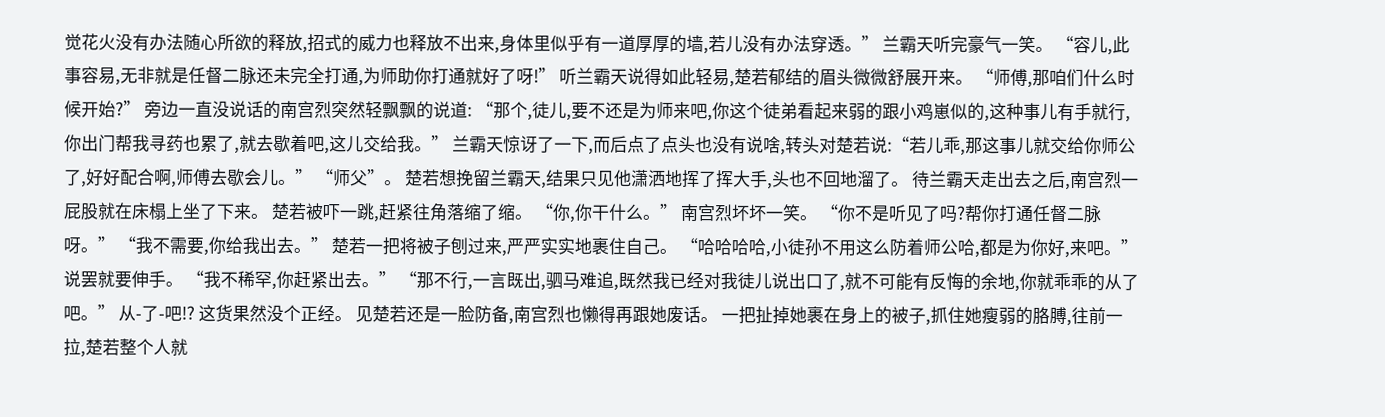觉花火没有办法随心所欲的释放,招式的威力也释放不出来,身体里似乎有一道厚厚的墙,若儿没有办法穿透。” 兰霸天听完豪气一笑。 “容儿,此事容易,无非就是任督二脉还未完全打通,为师助你打通就好了呀!” 听兰霸天说得如此轻易,楚若郁结的眉头微微舒展开来。 “师傅,那咱们什么时候开始?” 旁边一直没说话的南宫烈突然轻飘飘的说道: “那个,徒儿,要不还是为师来吧,你这个徒弟看起来弱的跟小鸡崽似的,这种事儿有手就行,你出门帮我寻药也累了,就去歇着吧,这儿交给我。” 兰霸天惊讶了一下,而后点了点头也没有说啥,转头对楚若说:“若儿乖,那这事儿就交给你师公了,好好配合啊,师傅去歇会儿。” “师父”。 楚若想挽留兰霸天,结果只见他潇洒地挥了挥大手,头也不回地溜了。 待兰霸天走出去之后,南宫烈一屁股就在床榻上坐了下来。 楚若被吓一跳,赶紧往角落缩了缩。 “你,你干什么。” 南宫烈坏坏一笑。 “你不是听见了吗?帮你打通任督二脉呀。” “我不需要,你给我出去。” 楚若一把将被子刨过来,严严实实地裹住自己。 “哈哈哈哈,小徒孙不用这么防着师公哈,都是为你好,来吧。” 说罢就要伸手。 “我不稀罕,你赶紧出去。” “那不行,一言既出,驷马难追,既然我已经对我徒儿说出口了,就不可能有反悔的余地,你就乖乖的从了吧。” 从-了-吧!? 这货果然没个正经。 见楚若还是一脸防备,南宫烈也懒得再跟她废话。 一把扯掉她裹在身上的被子,抓住她瘦弱的胳膊,往前一拉,楚若整个人就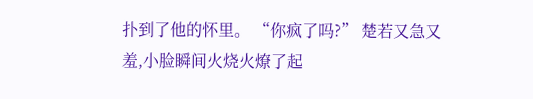扑到了他的怀里。 “你疯了吗?” 楚若又急又羞,小脸瞬间火烧火燎了起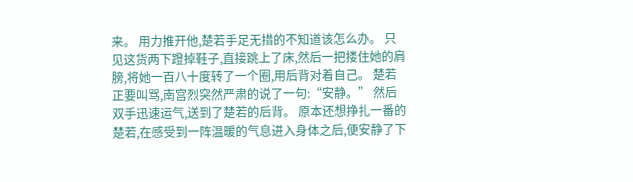来。 用力推开他,楚若手足无措的不知道该怎么办。 只见这货两下蹬掉鞋子,直接跳上了床,然后一把搂住她的肩膀,将她一百八十度转了一个圈,用后背对着自己。 楚若正要叫骂,南宫烈突然严肃的说了一句:“安静。” 然后双手迅速运气,送到了楚若的后背。 原本还想挣扎一番的楚若,在感受到一阵温暖的气息进入身体之后,便安静了下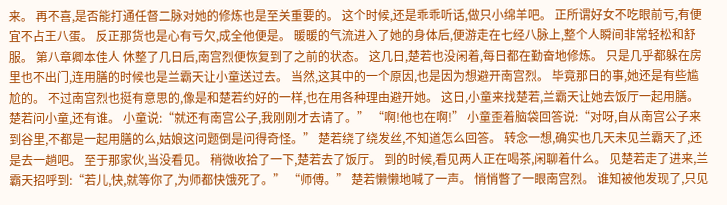来。 再不喜,是否能打通任督二脉对她的修炼也是至关重要的。 这个时候,还是乖乖听话,做只小绵羊吧。 正所谓好女不吃眼前亏,有便宜不占王八蛋。 反正那货也是心有亏欠,成全他便是。 暖暖的气流进入了她的身体后,便游走在七经八脉上,整个人瞬间非常轻松和舒服。 第八章卿本佳人 休整了几日后,南宫烈便恢复到了之前的状态。 这几日,楚若也没闲着,每日都在勤奋地修炼。 只是几乎都躲在房里也不出门,连用膳的时候也是兰霸天让小童送过去。 当然,这其中的一个原因,也是因为想避开南宫烈。 毕竟那日的事,她还是有些尴尬的。 不过南宫烈也挺有意思的,像是和楚若约好的一样,也在用各种理由避开她。 这日,小童来找楚若,兰霸天让她去饭厅一起用膳。 楚若问小童,还有谁。 小童说:“就还有南宫公子,我刚刚才去请了。” “啊!他也在啊!” 小童歪着脑袋回答说:“对呀,自从南宫公子来到谷里,不都是一起用膳的么,姑娘这问题倒是问得奇怪。” 楚若绕了绕发丝,不知道怎么回答。 转念一想,确实也几天未见兰霸天了,还是去一趟吧。 至于那家伙,当没看见。 稍微收拾了一下,楚若去了饭厅。 到的时候,看见两人正在喝茶,闲聊着什么。 见楚若走了进来,兰霸天招呼到:“若儿,快,就等你了,为师都快饿死了。” “师傅。” 楚若懒懒地喊了一声。 悄悄瞥了一眼南宫烈。 谁知被他发现了,只见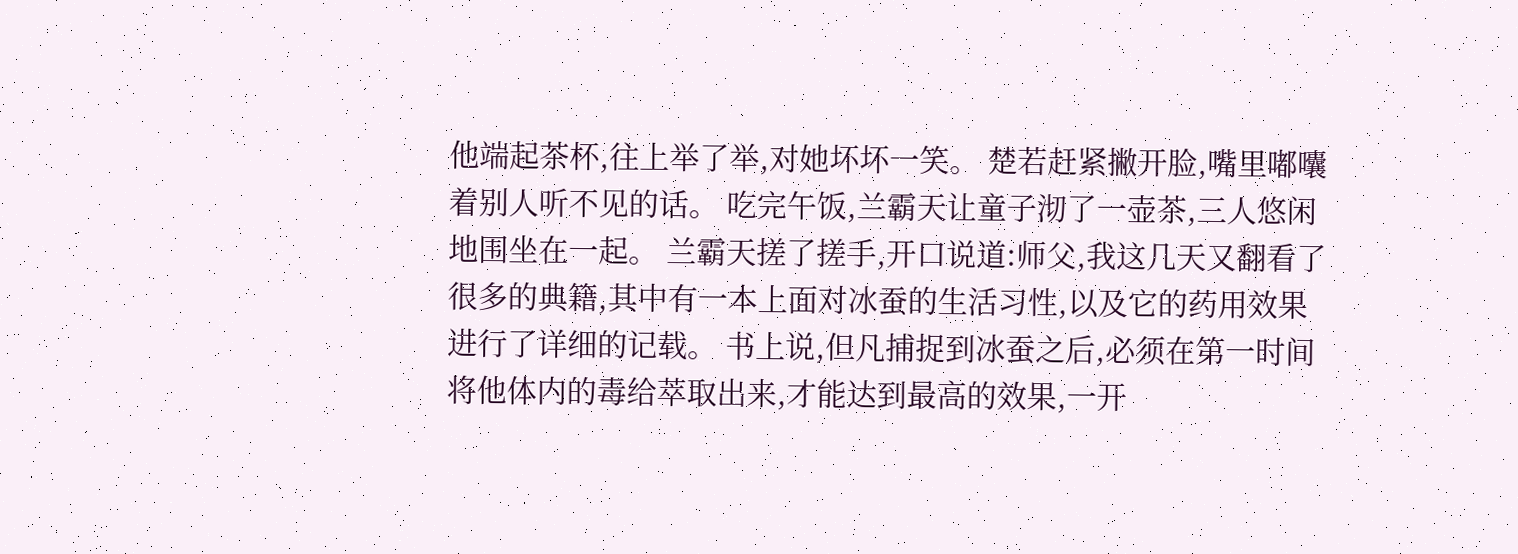他端起茶杯,往上举了举,对她坏坏一笑。 楚若赶紧撇开脸,嘴里嘟囔着别人听不见的话。 吃完午饭,兰霸天让童子沏了一壶茶,三人悠闲地围坐在一起。 兰霸天搓了搓手,开口说道:师父,我这几天又翻看了很多的典籍,其中有一本上面对冰蚕的生活习性,以及它的药用效果进行了详细的记载。 书上说,但凡捕捉到冰蚕之后,必须在第一时间将他体内的毒给萃取出来,才能达到最高的效果,一开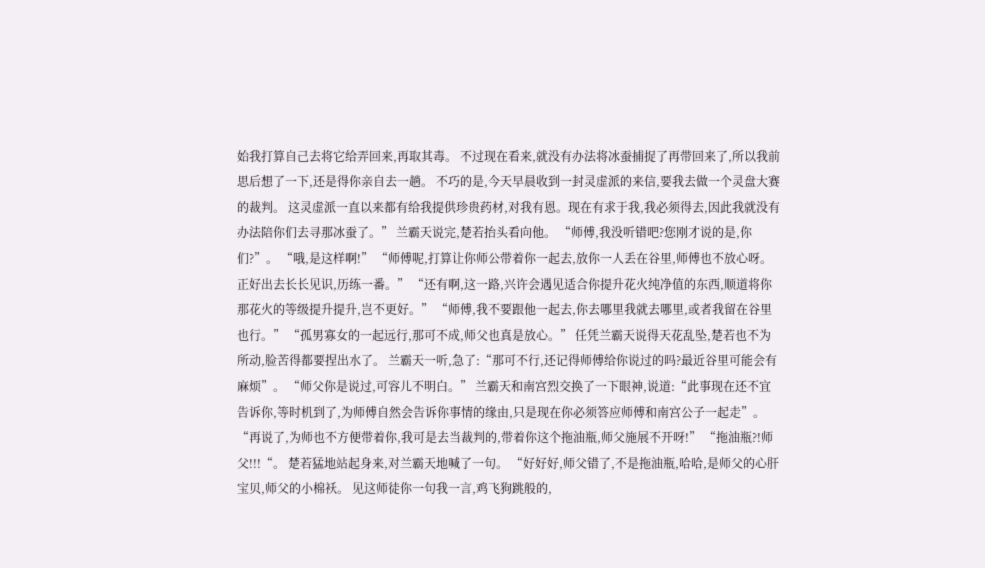始我打算自己去将它给弄回来,再取其毒。 不过现在看来,就没有办法将冰蚕捕捉了再带回来了,所以我前思后想了一下,还是得你亲自去一趟。 不巧的是,今天早晨收到一封灵虚派的来信,要我去做一个灵盘大赛的裁判。 这灵虚派一直以来都有给我提供珍贵药材,对我有恩。现在有求于我,我必须得去,因此我就没有办法陪你们去寻那冰蚕了。” 兰霸天说完,楚若抬头看向他。 “师傅,我没听错吧?您刚才说的是,你们?”。 “哦,是这样啊!” “师傅呢,打算让你师公带着你一起去,放你一人丢在谷里,师傅也不放心呀。正好出去长长见识,历练一番。” “还有啊,这一路,兴许会遇见适合你提升花火纯净值的东西,顺道将你那花火的等级提升提升,岂不更好。” “师傅,我不要跟他一起去,你去哪里我就去哪里,或者我留在谷里也行。” “孤男寡女的一起远行,那可不成,师父也真是放心。” 任凭兰霸天说得天花乱坠,楚若也不为所动,脸苦得都要捏出水了。 兰霸天一听,急了:“那可不行,还记得师傅给你说过的吗?最近谷里可能会有麻烦”。 “师父你是说过,可容儿不明白。” 兰霸天和南宫烈交换了一下眼神,说道:“此事现在还不宜告诉你,等时机到了,为师傅自然会告诉你事情的缘由,只是现在你必须答应师傅和南宫公子一起走”。 “再说了,为师也不方便带着你,我可是去当裁判的,带着你这个拖油瓶,师父施展不开呀!” “拖油瓶?!师父!!!“。 楚若猛地站起身来,对兰霸天地喊了一句。 “好好好,师父错了,不是拖油瓶,哈哈,是师父的心肝宝贝,师父的小棉袄。 见这师徒你一句我一言,鸡飞狗跳般的,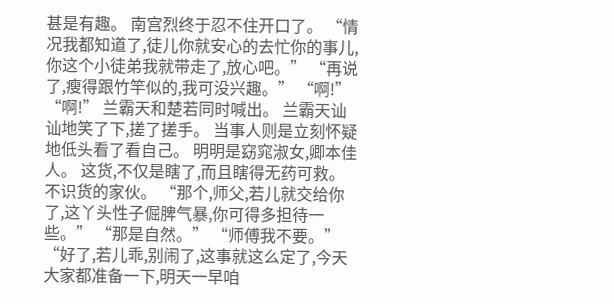甚是有趣。 南宫烈终于忍不住开口了。 “情况我都知道了,徒儿你就安心的去忙你的事儿,你这个小徒弟我就带走了,放心吧。” “再说了,瘦得跟竹竿似的,我可没兴趣。” “啊!” “啊!” 兰霸天和楚若同时喊出。 兰霸天讪讪地笑了下,搓了搓手。 当事人则是立刻怀疑地低头看了看自己。 明明是窈窕淑女,卿本佳人。 这货,不仅是瞎了,而且瞎得无药可救。 不识货的家伙。 “那个,师父,若儿就交给你了,这丫头性子倔脾气暴,你可得多担待一些。” “那是自然。” “师傅我不要。” “好了,若儿乖,别闹了,这事就这么定了,今天大家都准备一下,明天一早咱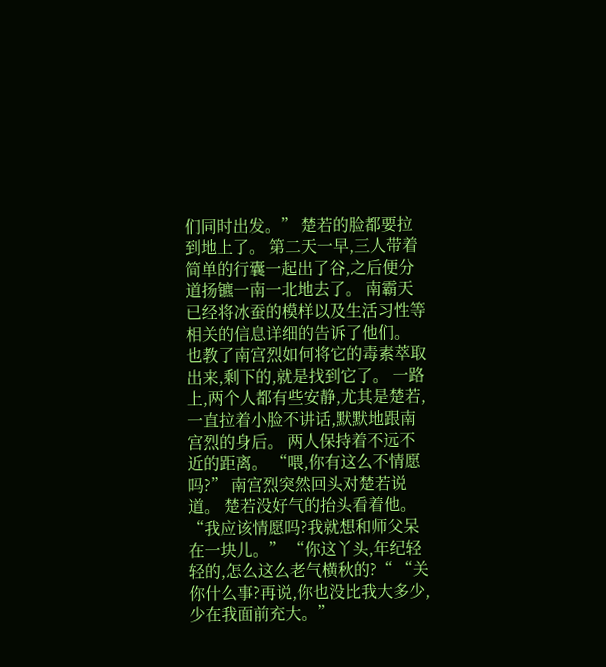们同时出发。” 楚若的脸都要拉到地上了。 第二天一早,三人带着简单的行囊一起出了谷,之后便分道扬镳一南一北地去了。 南霸天已经将冰蚕的模样以及生活习性等相关的信息详细的告诉了他们。 也教了南宫烈如何将它的毒素萃取出来,剩下的,就是找到它了。 一路上,两个人都有些安静,尤其是楚若,一直拉着小脸不讲话,默默地跟南宫烈的身后。 两人保持着不远不近的距离。 “喂,你有这么不情愿吗?” 南宫烈突然回头对楚若说道。 楚若没好气的抬头看着他。 “我应该情愿吗?我就想和师父呆在一块儿。” “你这丫头,年纪轻轻的,怎么这么老气横秋的?“ “关你什么事?再说,你也没比我大多少,少在我面前充大。”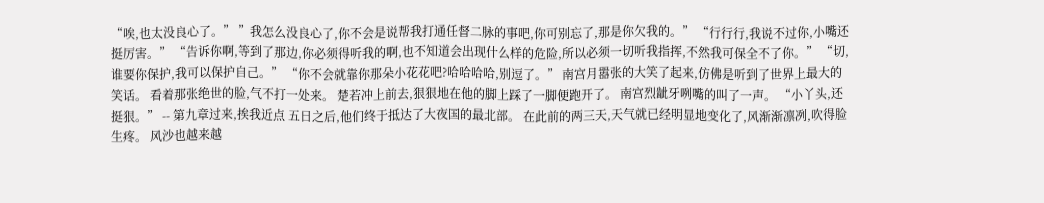“唉,也太没良心了。” ”我怎么没良心了,你不会是说帮我打通任督二脉的事吧,你可别忘了,那是你欠我的。” “行行行,我说不过你,小嘴还挺厉害。” “告诉你啊,等到了那边,你必须得听我的啊,也不知道会出现什么样的危险,所以必须一切听我指挥,不然我可保全不了你。” “切,谁要你保护,我可以保护自己。” “你不会就靠你那朵小花花吧?哈哈哈哈,别逗了。” 南宫月嚣张的大笑了起来,仿佛是听到了世界上最大的笑话。 看着那张绝世的脸,气不打一处来。 楚若冲上前去,狠狠地在他的脚上踩了一脚便跑开了。 南宫烈龇牙咧嘴的叫了一声。 “小丫头,还挺狠。” -- 第九章过来,挨我近点 五日之后,他们终于抵达了大夜国的最北部。 在此前的两三天,天气就已经明显地变化了,风渐渐凛冽,吹得脸生疼。 风沙也越来越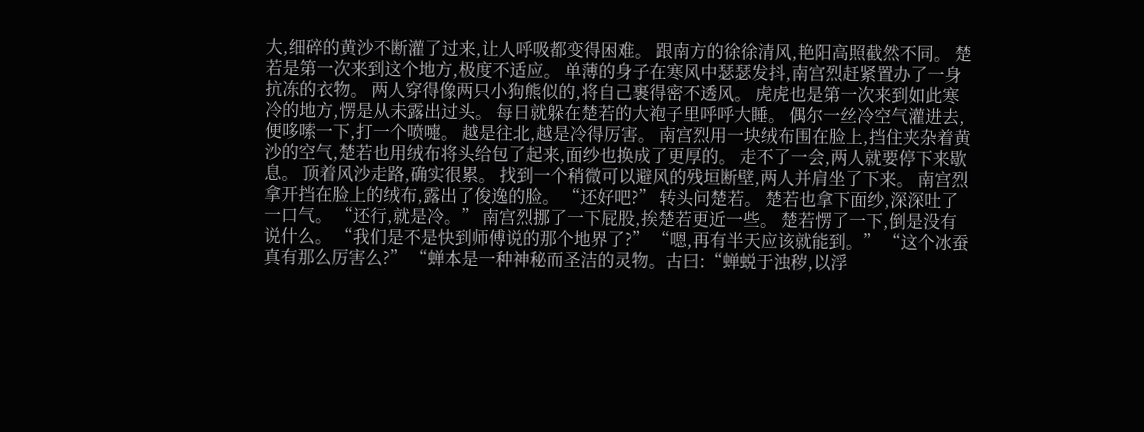大,细碎的黄沙不断灌了过来,让人呼吸都变得困难。 跟南方的徐徐清风,艳阳高照截然不同。 楚若是第一次来到这个地方,极度不适应。 单薄的身子在寒风中瑟瑟发抖,南宫烈赶紧置办了一身抗冻的衣物。 两人穿得像两只小狗熊似的,将自己裹得密不透风。 虎虎也是第一次来到如此寒冷的地方,愣是从未露出过头。 每日就躲在楚若的大袍子里呼呼大睡。 偶尔一丝冷空气灌进去,便哆嗦一下,打一个喷嚏。 越是往北,越是冷得厉害。 南宫烈用一块绒布围在脸上,挡住夹杂着黄沙的空气,楚若也用绒布将头给包了起来,面纱也换成了更厚的。 走不了一会,两人就要停下来歇息。 顶着风沙走路,确实很累。 找到一个稍微可以避风的残垣断壁,两人并肩坐了下来。 南宫烈拿开挡在脸上的绒布,露出了俊逸的脸。 “还好吧?” 转头问楚若。 楚若也拿下面纱,深深吐了一口气。 “还行,就是冷。” 南宫烈挪了一下屁股,挨楚若更近一些。 楚若愣了一下,倒是没有说什么。 “我们是不是快到师傅说的那个地界了?” “嗯,再有半天应该就能到。” “这个冰蚕真有那么厉害么?” “蝉本是一种神秘而圣洁的灵物。古曰:“蝉蜕于浊秽,以浮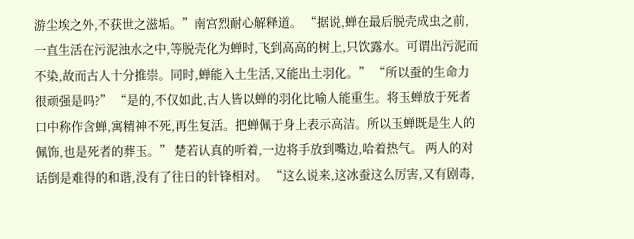游尘埃之外,不获世之滋垢。”南宫烈耐心解释道。 “据说,蝉在最后脱壳成虫之前,一直生活在污泥浊水之中,等脱壳化为蝉时,飞到高高的树上,只饮露水。可谓出污泥而不染,故而古人十分推崇。同时,蝉能入土生活,又能出土羽化。” “所以蚕的生命力很顽强是吗?” “是的,不仅如此,古人皆以蝉的羽化比喻人能重生。将玉蝉放于死者口中称作含蝉,寓精神不死,再生复活。把蝉佩于身上表示高洁。所以玉蝉既是生人的佩饰,也是死者的葬玉。” 楚若认真的听着,一边将手放到嘴边,哈着热气。 两人的对话倒是难得的和谐,没有了往日的针锋相对。 “这么说来,这冰蚕这么厉害,又有剧毒,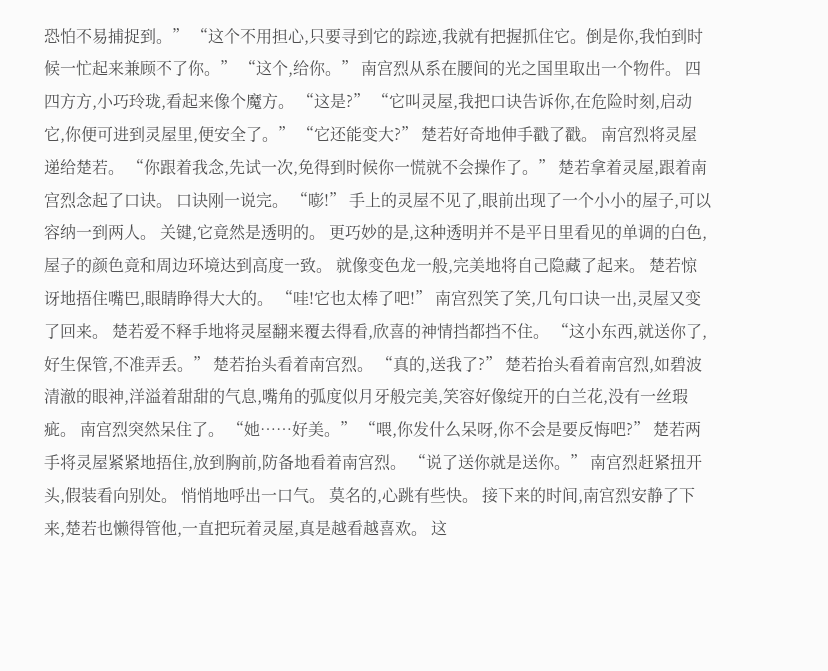恐怕不易捕捉到。” “这个不用担心,只要寻到它的踪迹,我就有把握抓住它。倒是你,我怕到时候一忙起来兼顾不了你。” “这个,给你。” 南宫烈从系在腰间的光之国里取出一个物件。 四四方方,小巧玲珑,看起来像个魔方。 “这是?” “它叫灵屋,我把口诀告诉你,在危险时刻,启动它,你便可进到灵屋里,便安全了。” “它还能变大?” 楚若好奇地伸手戳了戳。 南宫烈将灵屋递给楚若。 “你跟着我念,先试一次,免得到时候你一慌就不会操作了。” 楚若拿着灵屋,跟着南宫烈念起了口诀。 口诀刚一说完。 “嘭!” 手上的灵屋不见了,眼前出现了一个小小的屋子,可以容纳一到两人。 关键,它竟然是透明的。 更巧妙的是,这种透明并不是平日里看见的单调的白色,屋子的颜色竟和周边环境达到高度一致。 就像变色龙一般,完美地将自己隐藏了起来。 楚若惊讶地捂住嘴巴,眼睛睁得大大的。 “哇!它也太棒了吧!” 南宫烈笑了笑,几句口诀一出,灵屋又变了回来。 楚若爱不释手地将灵屋翻来覆去得看,欣喜的神情挡都挡不住。 “这小东西,就送你了,好生保管,不准弄丢。” 楚若抬头看着南宫烈。 “真的,送我了?” 楚若抬头看着南宫烈,如碧波清澈的眼神,洋溢着甜甜的气息,嘴角的弧度似月牙般完美,笑容好像绽开的白兰花,没有一丝瑕疵。 南宫烈突然呆住了。 “她……好美。” “喂,你发什么呆呀,你不会是要反悔吧?” 楚若两手将灵屋紧紧地捂住,放到胸前,防备地看着南宫烈。 “说了送你就是送你。” 南宫烈赶紧扭开头,假装看向别处。 悄悄地呼出一口气。 莫名的,心跳有些快。 接下来的时间,南宫烈安静了下来,楚若也懒得管他,一直把玩着灵屋,真是越看越喜欢。 这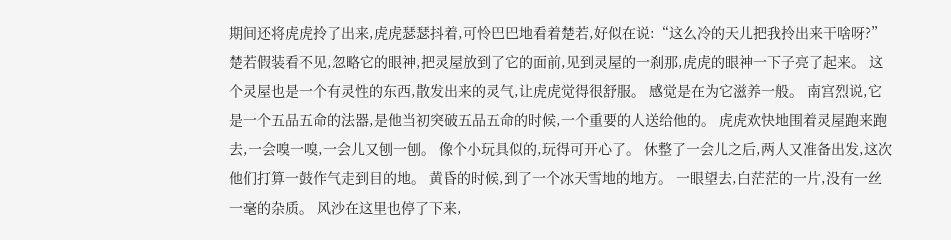期间还将虎虎拎了出来,虎虎瑟瑟抖着,可怜巴巴地看着楚若,好似在说:“这么冷的天儿把我拎出来干啥呀?” 楚若假装看不见,忽略它的眼神,把灵屋放到了它的面前,见到灵屋的一刹那,虎虎的眼神一下子亮了起来。 这个灵屋也是一个有灵性的东西,散发出来的灵气,让虎虎觉得很舒服。 感觉是在为它滋养一般。 南宫烈说,它是一个五品五命的法器,是他当初突破五品五命的时候,一个重要的人送给他的。 虎虎欢快地围着灵屋跑来跑去,一会嗅一嗅,一会儿又刨一刨。 像个小玩具似的,玩得可开心了。 休整了一会儿之后,两人又准备出发,这次他们打算一鼓作气走到目的地。 黄昏的时候,到了一个冰天雪地的地方。 一眼望去,白茫茫的一片,没有一丝一毫的杂质。 风沙在这里也停了下来,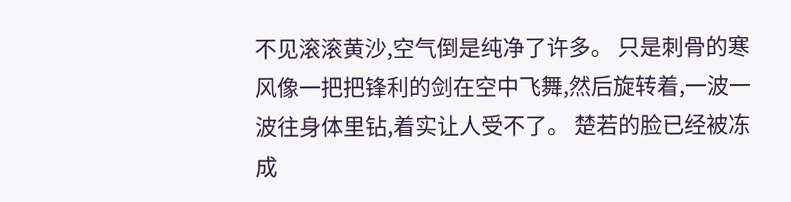不见滚滚黄沙,空气倒是纯净了许多。 只是刺骨的寒风像一把把锋利的剑在空中飞舞,然后旋转着,一波一波往身体里钻,着实让人受不了。 楚若的脸已经被冻成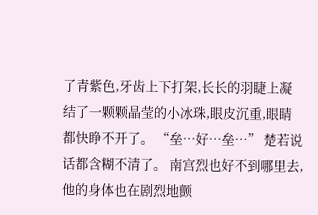了青紫色,牙齿上下打架,长长的羽睫上凝结了一颗颗晶莹的小冰珠,眼皮沉重,眼睛都快睁不开了。 “垒…好…垒…” 楚若说话都含糊不清了。 南宫烈也好不到哪里去,他的身体也在剧烈地颤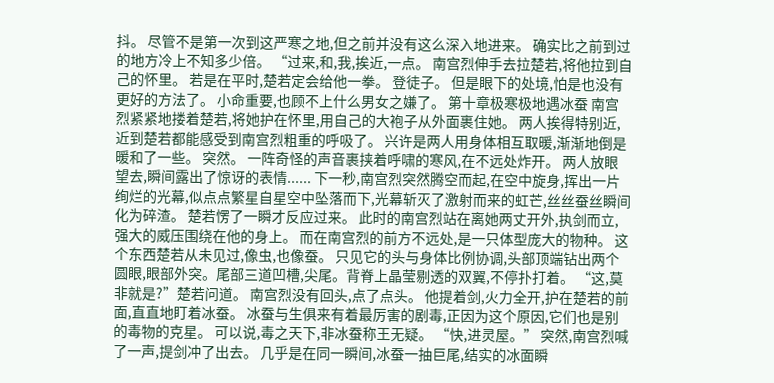抖。 尽管不是第一次到这严寒之地,但之前并没有这么深入地进来。 确实比之前到过的地方冷上不知多少倍。 “过来,和,我,挨近,一点。 南宫烈伸手去拉楚若,将他拉到自己的怀里。 若是在平时,楚若定会给他一拳。 登徒子。 但是眼下的处境,怕是也没有更好的方法了。 小命重要,也顾不上什么男女之嫌了。 第十章极寒极地遇冰蚕 南宫烈紧紧地搂着楚若,将她护在怀里,用自己的大袍子从外面裹住她。 两人挨得特别近,近到楚若都能感受到南宫烈粗重的呼吸了。 兴许是两人用身体相互取暖,渐渐地倒是暖和了一些。 突然。 一阵奇怪的声音裹挟着呼啸的寒风,在不远处炸开。 两人放眼望去,瞬间露出了惊讶的表情...... 下一秒,南宫烈突然腾空而起,在空中旋身,挥出一片绚烂的光幕,似点点繁星自星空中坠落而下,光幕斩灭了激射而来的虹芒,丝丝蚕丝瞬间化为碎渣。 楚若愣了一瞬才反应过来。 此时的南宫烈站在离她两丈开外,执剑而立,强大的威压围绕在他的身上。 而在南宫烈的前方不远处,是一只体型庞大的物种。 这个东西楚若从未见过,像虫,也像蚕。 只见它的头与身体比例协调,头部顶端钻出两个圆眼,眼部外突。尾部三道凹槽,尖尾。背脊上晶莹剔透的双翼,不停扑打着。 “这,莫非就是?”楚若问道。 南宫烈没有回头,点了点头。 他提着剑,火力全开,护在楚若的前面,直直地盯着冰蚕。 冰蚕与生俱来有着最厉害的剧毒,正因为这个原因,它们也是别的毒物的克星。 可以说,毒之天下,非冰蚕称王无疑。 “快,进灵屋。” 突然,南宫烈喊了一声,提剑冲了出去。 几乎是在同一瞬间,冰蚕一抽巨尾,结实的冰面瞬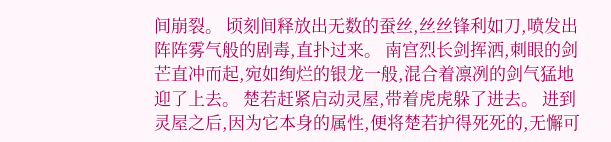间崩裂。 顷刻间释放出无数的蚕丝,丝丝锋利如刀,喷发出阵阵雾气般的剧毒,直扑过来。 南宫烈长剑挥洒,刺眼的剑芒直冲而起,宛如绚烂的银龙一般,混合着凛冽的剑气猛地迎了上去。 楚若赶紧启动灵屋,带着虎虎躲了进去。 进到灵屋之后,因为它本身的属性,便将楚若护得死死的,无懈可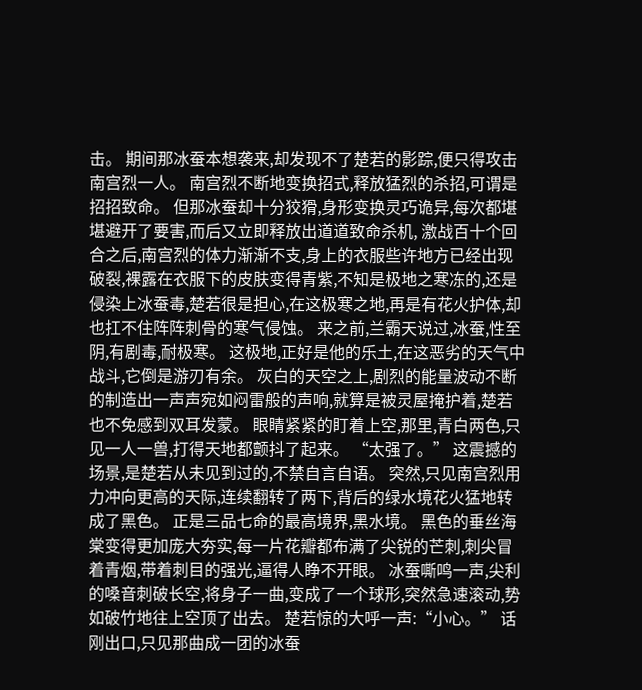击。 期间那冰蚕本想袭来,却发现不了楚若的影踪,便只得攻击南宫烈一人。 南宫烈不断地变换招式,释放猛烈的杀招,可谓是招招致命。 但那冰蚕却十分狡猾,身形变换灵巧诡异,每次都堪堪避开了要害,而后又立即释放出道道致命杀机, 激战百十个回合之后,南宫烈的体力渐渐不支,身上的衣服些许地方已经出现破裂,裸露在衣服下的皮肤变得青紫,不知是极地之寒冻的,还是侵染上冰蚕毒,楚若很是担心,在这极寒之地,再是有花火护体,却也扛不住阵阵刺骨的寒气侵蚀。 来之前,兰霸天说过,冰蚕,性至阴,有剧毒,耐极寒。 这极地,正好是他的乐土,在这恶劣的天气中战斗,它倒是游刃有余。 灰白的天空之上,剧烈的能量波动不断的制造出一声声宛如闷雷般的声响,就算是被灵屋掩护着,楚若也不免感到双耳发蒙。 眼睛紧紧的盯着上空,那里,青白两色,只见一人一兽,打得天地都颤抖了起来。 “太强了。” 这震撼的场景,是楚若从未见到过的,不禁自言自语。 突然,只见南宫烈用力冲向更高的天际,连续翻转了两下,背后的绿水境花火猛地转成了黑色。 正是三品七命的最高境界,黑水境。 黑色的垂丝海棠变得更加庞大夯实,每一片花瓣都布满了尖锐的芒刺,刺尖冒着青烟,带着刺目的强光,逼得人睁不开眼。 冰蚕嘶鸣一声,尖利的嗓音刺破长空,将身子一曲,变成了一个球形,突然急速滚动,势如破竹地往上空顶了出去。 楚若惊的大呼一声:“小心。” 话刚出口,只见那曲成一团的冰蚕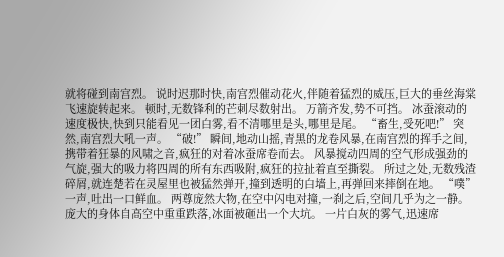就将碰到南宫烈。 说时迟那时快,南宫烈催动花火,伴随着猛烈的威压,巨大的垂丝海棠飞速旋转起来。 顿时,无数锋利的芒刺尽数射出。 万箭齐发,势不可挡。 冰蚕滚动的速度极快,快到只能看见一团白雾,看不清哪里是头,哪里是尾。 “畜生,受死吧!” 突然,南宫烈大吼一声。 “破!” 瞬间,地动山摇,青黑的龙卷风暴,在南宫烈的挥手之间,携带着狂暴的风啸之音,疯狂的对着冰蚕席卷而去。 风暴搅动四周的空气形成强劲的气旋,强大的吸力将四周的所有东西吸附,疯狂的拉扯着直至撕裂。 所过之处,无数残渣碎屑,就连楚若在灵屋里也被猛然弹开,撞到透明的白墙上,再弹回来摔倒在地。 “噗”一声,吐出一口鲜血。 两尊庞然大物,在空中闪电对撞,一刹之后,空间几乎为之一静。 庞大的身体自高空中重重跌落,冰面被砸出一个大坑。 一片白灰的雾气,迅速席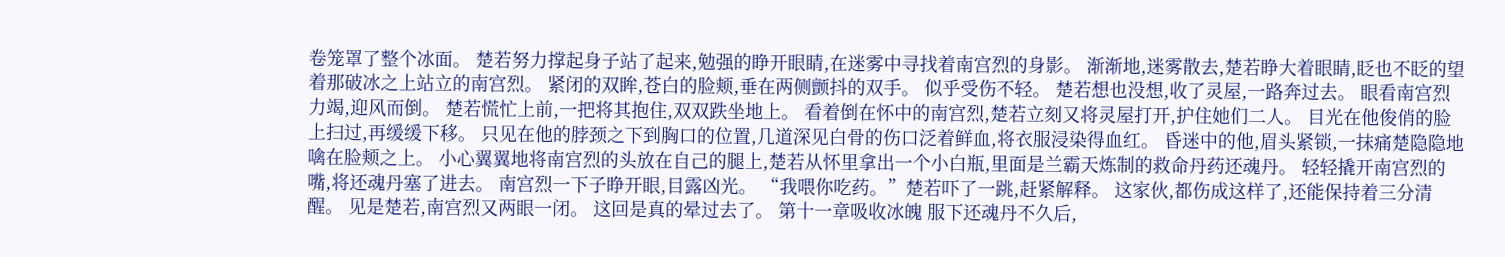卷笼罩了整个冰面。 楚若努力撑起身子站了起来,勉强的睁开眼睛,在迷雾中寻找着南宫烈的身影。 渐渐地,迷雾散去,楚若睁大着眼睛,眨也不眨的望着那破冰之上站立的南宫烈。 紧闭的双眸,苍白的脸颊,垂在两侧颤抖的双手。 似乎受伤不轻。 楚若想也没想,收了灵屋,一路奔过去。 眼看南宫烈力竭,迎风而倒。 楚若慌忙上前,一把将其抱住,双双跌坐地上。 看着倒在怀中的南宫烈,楚若立刻又将灵屋打开,护住她们二人。 目光在他俊俏的脸上扫过,再缓缓下移。 只见在他的脖颈之下到胸口的位置,几道深见白骨的伤口泛着鲜血,将衣服浸染得血红。 昏迷中的他,眉头紧锁,一抹痛楚隐隐地噙在脸颊之上。 小心翼翼地将南宫烈的头放在自己的腿上,楚若从怀里拿出一个小白瓶,里面是兰霸天炼制的救命丹药还魂丹。 轻轻撬开南宫烈的嘴,将还魂丹塞了进去。 南宫烈一下子睁开眼,目露凶光。 “我喂你吃药。”楚若吓了一跳,赶紧解释。 这家伙,都伤成这样了,还能保持着三分清醒。 见是楚若,南宫烈又两眼一闭。 这回是真的晕过去了。 第十一章吸收冰魄 服下还魂丹不久后,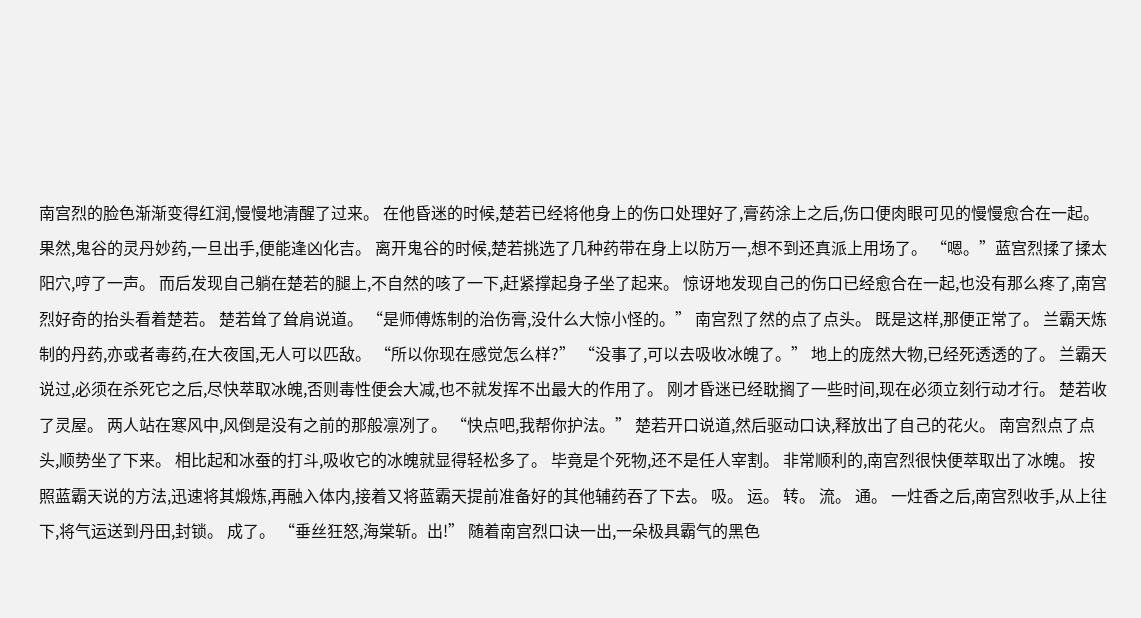南宫烈的脸色渐渐变得红润,慢慢地清醒了过来。 在他昏迷的时候,楚若已经将他身上的伤口处理好了,膏药涂上之后,伤口便肉眼可见的慢慢愈合在一起。 果然,鬼谷的灵丹妙药,一旦出手,便能逢凶化吉。 离开鬼谷的时候,楚若挑选了几种药带在身上以防万一,想不到还真派上用场了。 “嗯。”蓝宫烈揉了揉太阳穴,哼了一声。 而后发现自己躺在楚若的腿上,不自然的咳了一下,赶紧撑起身子坐了起来。 惊讶地发现自己的伤口已经愈合在一起,也没有那么疼了,南宫烈好奇的抬头看着楚若。 楚若耸了耸肩说道。 “是师傅炼制的治伤膏,没什么大惊小怪的。” 南宫烈了然的点了点头。 既是这样,那便正常了。 兰霸天炼制的丹药,亦或者毒药,在大夜国,无人可以匹敌。 “所以你现在感觉怎么样?” “没事了,可以去吸收冰魄了。” 地上的庞然大物,已经死透透的了。 兰霸天说过,必须在杀死它之后,尽快萃取冰魄,否则毒性便会大减,也不就发挥不出最大的作用了。 刚才昏迷已经耽搁了一些时间,现在必须立刻行动才行。 楚若收了灵屋。 两人站在寒风中,风倒是没有之前的那般凛冽了。 “快点吧,我帮你护法。” 楚若开口说道,然后驱动口诀,释放出了自己的花火。 南宫烈点了点头,顺势坐了下来。 相比起和冰蚕的打斗,吸收它的冰魄就显得轻松多了。 毕竟是个死物,还不是任人宰割。 非常顺利的,南宫烈很快便萃取出了冰魄。 按照蓝霸天说的方法,迅速将其煅炼,再融入体内,接着又将蓝霸天提前准备好的其他辅药吞了下去。 吸。 运。 转。 流。 通。 一炷香之后,南宫烈收手,从上往下,将气运送到丹田,封锁。 成了。 “垂丝狂怒,海棠斩。出!” 随着南宫烈口诀一出,一朵极具霸气的黑色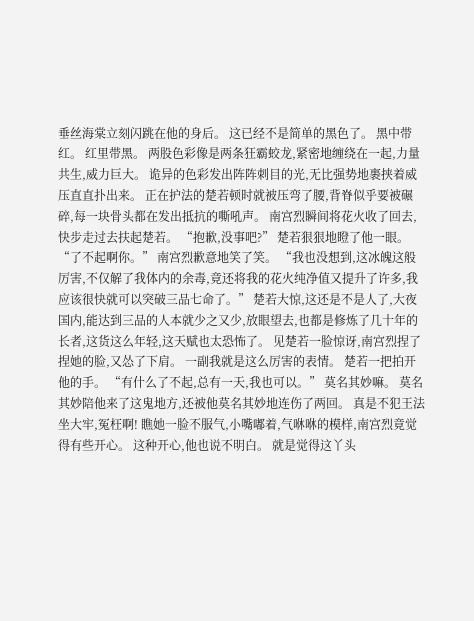垂丝海棠立刻闪跳在他的身后。 这已经不是简单的黑色了。 黑中带红。 红里带黑。 两股色彩像是两条狂霸蛟龙,紧密地缠绕在一起,力量共生,威力巨大。 诡异的色彩发出阵阵刺目的光,无比强势地裹挟着威压直直扑出来。 正在护法的楚若顿时就被压弯了腰,背脊似乎要被碾碎,每一块骨头都在发出抵抗的嘶吼声。 南宫烈瞬间将花火收了回去,快步走过去扶起楚若。 “抱歉,没事吧?” 楚若狠狠地瞪了他一眼。 “了不起啊你。” 南宫烈歉意地笑了笑。 “我也没想到,这冰魄这般厉害,不仅解了我体内的余毒,竟还将我的花火纯净值又提升了许多,我应该很快就可以突破三品七命了。” 楚若大惊,这还是不是人了,大夜国内,能达到三品的人本就少之又少,放眼望去,也都是修炼了几十年的长者,这货这么年轻,这天赋也太恐怖了。 见楚若一脸惊讶,南宫烈捏了捏她的脸,又怂了下肩。 一副我就是这么厉害的表情。 楚若一把拍开他的手。 “有什么了不起,总有一天,我也可以。” 莫名其妙嘛。 莫名其妙陪他来了这鬼地方,还被他莫名其妙地连伤了两回。 真是不犯王法坐大牢,冤枉啊! 瞧她一脸不服气,小嘴嘟着,气咻咻的模样,南宫烈竟觉得有些开心。 这种开心,他也说不明白。 就是觉得这丫头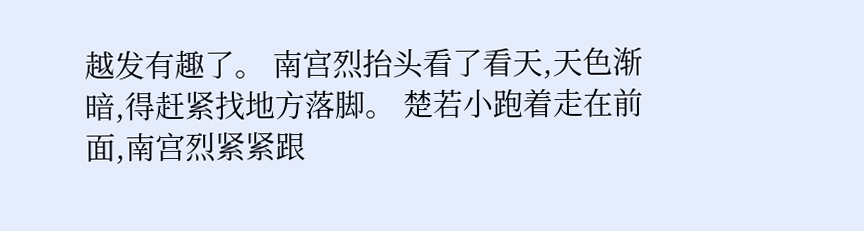越发有趣了。 南宫烈抬头看了看天,天色渐暗,得赶紧找地方落脚。 楚若小跑着走在前面,南宫烈紧紧跟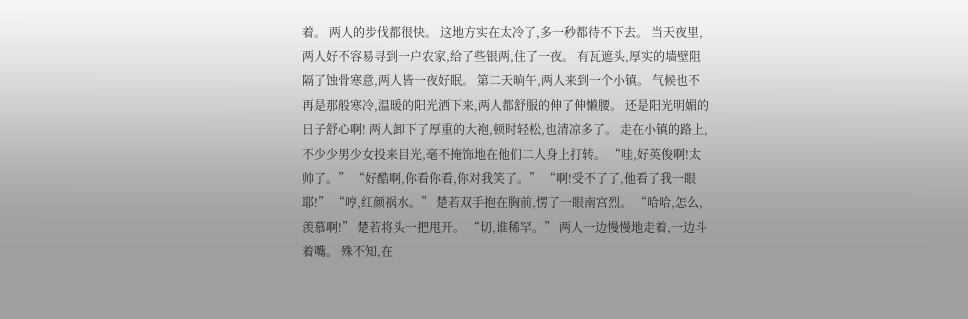着。 两人的步伐都很快。 这地方实在太冷了,多一秒都待不下去。 当天夜里,两人好不容易寻到一户农家,给了些银两,住了一夜。 有瓦遮头,厚实的墙壁阻隔了蚀骨寒意,两人皆一夜好眠。 第二天晌午,两人来到一个小镇。 气候也不再是那般寒冷,温暖的阳光洒下来,两人都舒服的伸了伸懒腰。 还是阳光明媚的日子舒心啊! 两人卸下了厚重的大袍,顿时轻松,也清凉多了。 走在小镇的路上,不少少男少女投来目光,毫不掩饰地在他们二人身上打转。 “哇,好英俊啊!太帅了。” “好酷啊,你看你看,你对我笑了。” “啊!受不了了,他看了我一眼耶!” “哼,红颜祸水。” 楚若双手抱在胸前,愣了一眼南宫烈。 “哈哈,怎么,羡慕啊!” 楚若将头一把甩开。 “切,谁稀罕。” 两人一边慢慢地走着,一边斗着嘴。 殊不知,在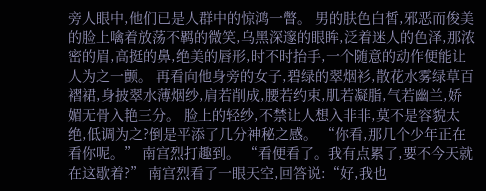旁人眼中,他们已是人群中的惊鸿一瞥。 男的肤色白皙,邪恶而俊美的脸上噙着放荡不羁的微笑,乌黑深邃的眼眸,泛着迷人的色泽,那浓密的眉,高挺的鼻,绝美的唇形,时不时抬手,一个随意的动作便能让人为之一颤。 再看向他身旁的女子,碧绿的翠烟衫,散花水雾绿草百褶裙,身披翠水薄烟纱,肩若削成,腰若约束,肌若凝脂,气若幽兰,娇媚无骨入艳三分。 脸上的轻纱,不禁让人想入非非,莫不是容貌太绝,低调为之?倒是平添了几分神秘之感。 “你看,那几个少年正在看你呢。” 南宫烈打趣到。 “看便看了。我有点累了,要不今天就在这歇着?” 南宫烈看了一眼天空,回答说:“好,我也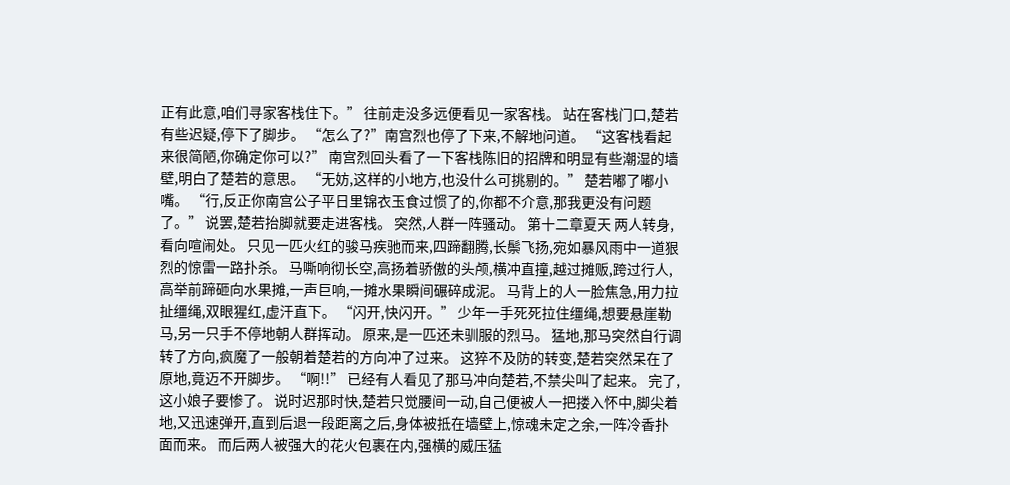正有此意,咱们寻家客栈住下。” 往前走没多远便看见一家客栈。 站在客栈门口,楚若有些迟疑,停下了脚步。 “怎么了?”南宫烈也停了下来,不解地问道。 “这客栈看起来很简陋,你确定你可以?” 南宫烈回头看了一下客栈陈旧的招牌和明显有些潮湿的墙壁,明白了楚若的意思。 “无妨,这样的小地方,也没什么可挑剔的。” 楚若嘟了嘟小嘴。 “行,反正你南宫公子平日里锦衣玉食过惯了的,你都不介意,那我更没有问题了。” 说罢,楚若抬脚就要走进客栈。 突然,人群一阵骚动。 第十二章夏天 两人转身,看向喧闹处。 只见一匹火红的骏马疾驰而来,四蹄翻腾,长鬃飞扬,宛如暴风雨中一道狠烈的惊雷一路扑杀。 马嘶响彻长空,高扬着骄傲的头颅,横冲直撞,越过摊贩,跨过行人,高举前蹄砸向水果摊,一声巨响,一摊水果瞬间碾碎成泥。 马背上的人一脸焦急,用力拉扯缰绳,双眼猩红,虚汗直下。 “闪开,快闪开。” 少年一手死死拉住缰绳,想要悬崖勒马,另一只手不停地朝人群挥动。 原来,是一匹还未驯服的烈马。 猛地,那马突然自行调转了方向,疯魔了一般朝着楚若的方向冲了过来。 这猝不及防的转变,楚若突然呆在了原地,竟迈不开脚步。 “啊!!” 已经有人看见了那马冲向楚若,不禁尖叫了起来。 完了,这小娘子要惨了。 说时迟那时快,楚若只觉腰间一动,自己便被人一把搂入怀中,脚尖着地,又迅速弹开,直到后退一段距离之后,身体被抵在墙壁上,惊魂未定之余,一阵冷香扑面而来。 而后两人被强大的花火包裹在内,强横的威压猛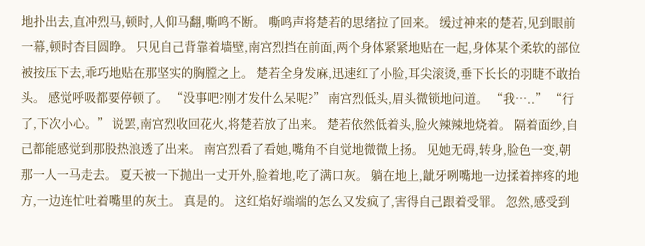地扑出去,直冲烈马,顿时,人仰马翻,嘶鸣不断。 嘶鸣声将楚若的思绪拉了回来。 缓过神来的楚若,见到眼前一幕,顿时杏目圆睁。 只见自己背靠着墙壁,南宫烈挡在前面,两个身体紧紧地贴在一起,身体某个柔软的部位被按压下去,乖巧地贴在那坚实的胸膛之上。 楚若全身发麻,迅速红了小脸,耳尖滚烫,垂下长长的羽睫不敢抬头。 感觉呼吸都要停顿了。 “没事吧?刚才发什么呆呢?” 南宫烈低头,眉头微锁地问道。 “我…..” “行了,下次小心。” 说罢,南宫烈收回花火,将楚若放了出来。 楚若依然低着头,脸火辣辣地烧着。 隔着面纱,自己都能感觉到那股热浪透了出来。 南宫烈看了看她,嘴角不自觉地微微上扬。 见她无碍,转身,脸色一变,朝那一人一马走去。 夏天被一下抛出一丈开外,脸着地,吃了满口灰。 躺在地上,龇牙咧嘴地一边揉着摔疼的地方,一边连忙吐着嘴里的灰土。 真是的。 这红焰好端端的怎么又发疯了,害得自己跟着受罪。 忽然,感受到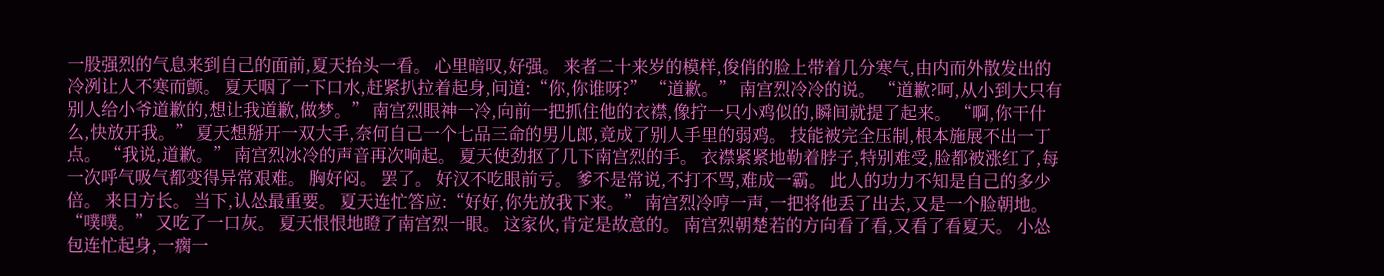一股强烈的气息来到自己的面前,夏天抬头一看。 心里暗叹,好强。 来者二十来岁的模样,俊俏的脸上带着几分寒气,由内而外散发出的冷冽让人不寒而颤。 夏天咽了一下口水,赶紧扒拉着起身,问道:“你,你谁呀?” “道歉。” 南宫烈冷冷的说。 “道歉?呵,从小到大只有别人给小爷道歉的,想让我道歉,做梦。” 南宫烈眼神一冷,向前一把抓住他的衣襟,像拧一只小鸡似的,瞬间就提了起来。 “啊,你干什么,快放开我。” 夏天想掰开一双大手,奈何自己一个七品三命的男儿郎,竟成了别人手里的弱鸡。 技能被完全压制,根本施展不出一丁点。 “我说,道歉。” 南宫烈冰冷的声音再次响起。 夏天使劲抠了几下南宫烈的手。 衣襟紧紧地勒着脖子,特别难受,脸都被涨红了,每一次呼气吸气都变得异常艰难。 胸好闷。 罢了。 好汉不吃眼前亏。 爹不是常说,不打不骂,难成一霸。 此人的功力不知是自己的多少倍。 来日方长。 当下,认怂最重要。 夏天连忙答应:“好好,你先放我下来。” 南宫烈冷哼一声,一把将他丢了出去,又是一个脸朝地。 “噗噗。” 又吃了一口灰。 夏天恨恨地瞪了南宫烈一眼。 这家伙,肯定是故意的。 南宫烈朝楚若的方向看了看,又看了看夏天。 小怂包连忙起身,一瘸一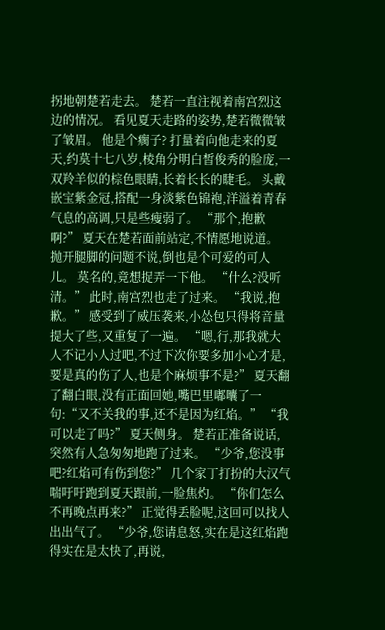拐地朝楚若走去。 楚若一直注视着南宫烈这边的情况。 看见夏天走路的姿势,楚若微微皱了皱眉。 他是个瘸子? 打量着向他走来的夏天,约莫十七八岁,棱角分明白皙俊秀的脸庞,一双羚羊似的棕色眼睛,长着长长的睫毛。 头戴嵌宝紫金冠,搭配一身淡紫色锦袍,洋溢着青春气息的高调,只是些瘦弱了。 “那个,抱歉啊?” 夏天在楚若面前站定,不情愿地说道。 抛开腿脚的问题不说,倒也是个可爱的可人儿。 莫名的,竟想捉弄一下他。 “什么?没听清。” 此时,南宫烈也走了过来。 “我说,抱歉。” 感受到了威压袭来,小怂包只得将音量提大了些,又重复了一遍。 “嗯,行,那我就大人不记小人过吧,不过下次你要多加小心才是,要是真的伤了人,也是个麻烦事不是?” 夏天翻了翻白眼,没有正面回她,嘴巴里嘟囔了一句:“又不关我的事,还不是因为红焰。” “我可以走了吗?” 夏天侧身。 楚若正准备说话,突然有人急匆匆地跑了过来。 “少爷,您没事吧?红焰可有伤到您?” 几个家丁打扮的大汉气喘吁吁跑到夏天跟前,一脸焦灼。 “你们怎么不再晚点再来?” 正觉得丢脸呢,这回可以找人出出气了。 “少爷,您请息怒,实在是这红焰跑得实在是太快了,再说,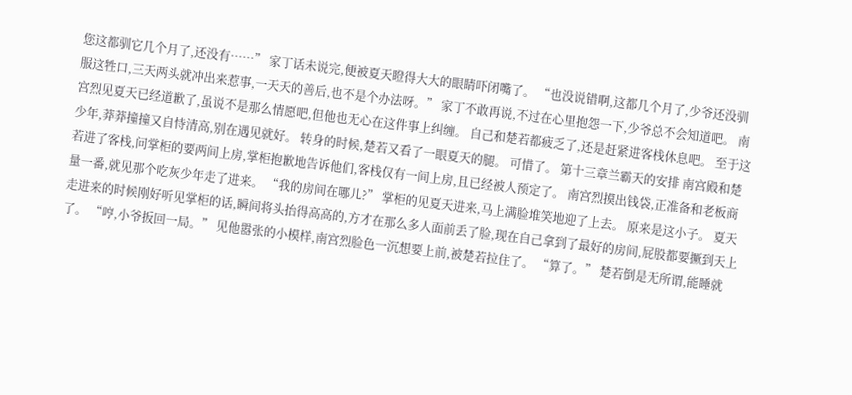您这都驯它几个月了,还没有……” 家丁话未说完,便被夏天瞪得大大的眼睛吓闭嘴了。 “也没说错啊,这都几个月了,少爷还没驯服这牲口,三天两头就冲出来惹事,一天天的善后,也不是个办法呀。” 家丁不敢再说,不过在心里抱怨一下,少爷总不会知道吧。 南宫烈见夏天已经道歉了,虽说不是那么情愿吧,但他也无心在这件事上纠缠。 自己和楚若都疲乏了,还是赶紧进客栈休息吧。 至于这少年,莽莽撞撞又自恃清高,别在遇见就好。 转身的时候,楚若又看了一眼夏天的腿。 可惜了。 第十三章兰霸天的安排 南宫殿和楚若进了客栈,问掌柜的要两间上房,掌柜抱歉地告诉他们,客栈仅有一间上房,且已经被人预定了。 南宫烈摸出钱袋,正准备和老板商量一番,就见那个吃灰少年走了进来。 “我的房间在哪儿?” 掌柜的见夏天进来,马上满脸堆笑地迎了上去。 原来是这小子。 夏天走进来的时候刚好听见掌柜的话,瞬间将头抬得高高的,方才在那么多人面前丢了脸,现在自己拿到了最好的房间,屁股都要撅到天上了。 “哼,小爷扳回一局。” 见他嚣张的小模样,南宫烈脸色一沉想要上前,被楚若拉住了。 “算了。” 楚若倒是无所谓,能睡就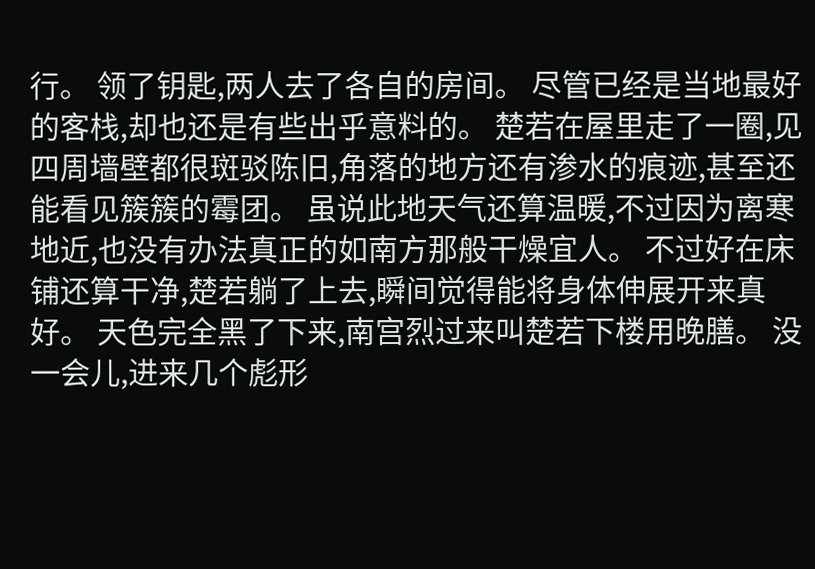行。 领了钥匙,两人去了各自的房间。 尽管已经是当地最好的客栈,却也还是有些出乎意料的。 楚若在屋里走了一圈,见四周墙壁都很斑驳陈旧,角落的地方还有渗水的痕迹,甚至还能看见簇簇的霉团。 虽说此地天气还算温暖,不过因为离寒地近,也没有办法真正的如南方那般干燥宜人。 不过好在床铺还算干净,楚若躺了上去,瞬间觉得能将身体伸展开来真好。 天色完全黑了下来,南宫烈过来叫楚若下楼用晚膳。 没一会儿,进来几个彪形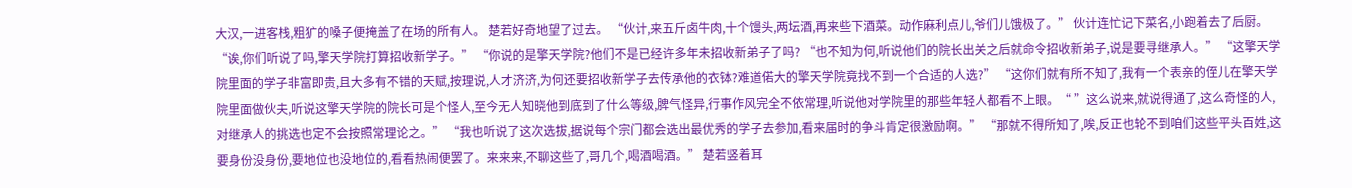大汉,一进客栈,粗犷的嗓子便掩盖了在场的所有人。 楚若好奇地望了过去。 “伙计,来五斤卤牛肉,十个馒头,两坛酒,再来些下酒菜。动作麻利点儿,爷们儿饿极了。” 伙计连忙记下菜名,小跑着去了后厨。 “诶,你们听说了吗,擎天学院打算招收新学子。” “你说的是擎天学院?他们不是已经许多年未招收新弟子了吗? “也不知为何,听说他们的院长出关之后就命令招收新弟子,说是要寻继承人。” “这擎天学院里面的学子非富即贵,且大多有不错的天赋,按理说,人才济济,为何还要招收新学子去传承他的衣钵?难道偌大的擎天学院竟找不到一个合适的人选?” “这你们就有所不知了,我有一个表亲的侄儿在擎天学院里面做伙夫,听说这擎天学院的院长可是个怪人,至今无人知晓他到底到了什么等级,脾气怪异,行事作风完全不依常理,听说他对学院里的那些年轻人都看不上眼。“ ”这么说来,就说得通了,这么奇怪的人,对继承人的挑选也定不会按照常理论之。” “我也听说了这次选拔,据说每个宗门都会选出最优秀的学子去参加,看来届时的争斗肯定很激励啊。” “那就不得所知了,唉,反正也轮不到咱们这些平头百姓,这要身份没身份,要地位也没地位的,看看热闹便罢了。来来来,不聊这些了,哥几个,喝酒喝酒。” 楚若竖着耳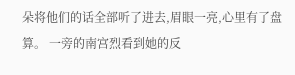朵将他们的话全部听了进去,眉眼一亮,心里有了盘算。 一旁的南宫烈看到她的反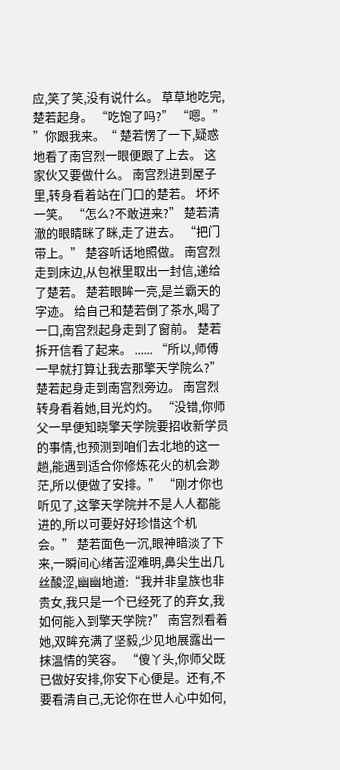应,笑了笑,没有说什么。 草草地吃完,楚若起身。 “吃饱了吗?” “嗯。” ”你跟我来。“ 楚若愣了一下,疑惑地看了南宫烈一眼便跟了上去。 这家伙又要做什么。 南宫烈进到屋子里,转身看着站在门口的楚若。 坏坏一笑。 “怎么?不敢进来?” 楚若清澈的眼睛眯了眯,走了进去。 “把门带上。” 楚容听话地照做。 南宫烈走到床边,从包袱里取出一封信,递给了楚若。 楚若眼眸一亮,是兰霸天的字迹。 给自己和楚若倒了茶水,喝了一口,南宫烈起身走到了窗前。 楚若拆开信看了起来。 ...... “所以,师傅一早就打算让我去那擎天学院么?” 楚若起身走到南宫烈旁边。 南宫烈转身看着她,目光灼灼。 “没错,你师父一早便知晓擎天学院要招收新学员的事情,也预测到咱们去北地的这一趟,能遇到适合你修炼花火的机会渺茫,所以便做了安排。” “刚才你也听见了,这擎天学院并不是人人都能进的,所以可要好好珍惜这个机会。” 楚若面色一沉,眼神暗淡了下来,一瞬间心绪苦涩难明,鼻尖生出几丝酸涩,幽幽地道:“我并非皇族也非贵女,我只是一个已经死了的弃女,我如何能入到擎天学院?” 南宫烈看着她,双眸充满了坚毅,少见地展露出一抹温情的笑容。 “傻丫头,你师父既已做好安排,你安下心便是。还有,不要看清自己,无论你在世人心中如何,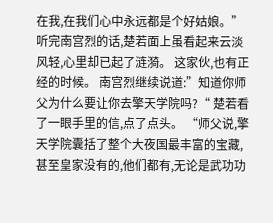在我,在我们心中永远都是个好姑娘。” 听完南宫烈的话,楚若面上虽看起来云淡风轻,心里却已起了涟漪。 这家伙,也有正经的时候。 南宫烈继续说道:”知道你师父为什么要让你去擎天学院吗?“ 楚若看了一眼手里的信,点了点头。 “师父说,擎天学院囊括了整个大夜国最丰富的宝藏,甚至皇家没有的,他们都有,无论是武功功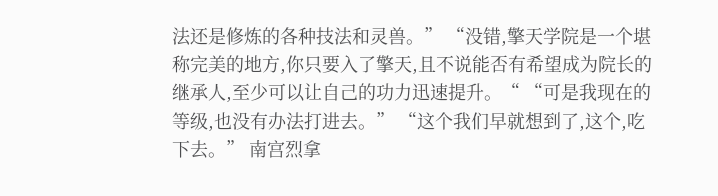法还是修炼的各种技法和灵兽。” “没错,擎天学院是一个堪称完美的地方,你只要入了擎天,且不说能否有希望成为院长的继承人,至少可以让自己的功力迅速提升。“ “可是我现在的等级,也没有办法打进去。” “这个我们早就想到了,这个,吃下去。” 南宫烈拿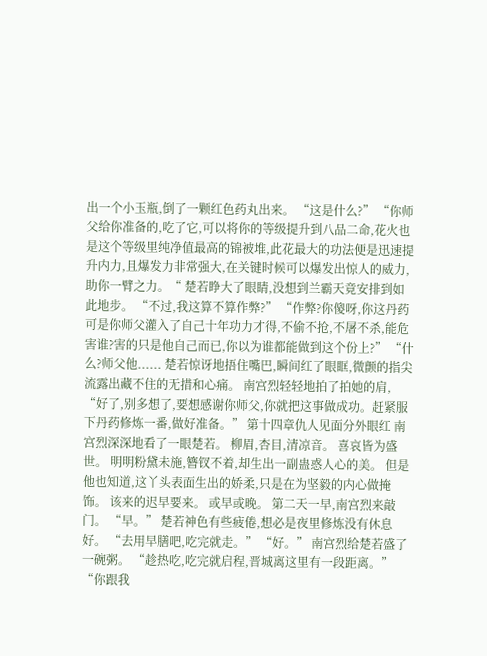出一个小玉瓶,倒了一颗红色药丸出来。 “这是什么?” “你师父给你准备的,吃了它,可以将你的等级提升到八品二命,花火也是这个等级里纯净值最高的锦被堆,此花最大的功法便是迅速提升内力,且爆发力非常强大,在关键时候可以爆发出惊人的威力,助你一臂之力。“ 楚若睁大了眼睛,没想到兰霸天竟安排到如此地步。 “不过,我这算不算作弊?” “作弊?你傻呀,你这丹药可是你师父灌入了自己十年功力才得,不偷不抢,不屠不杀,能危害谁?害的只是他自己而已,你以为谁都能做到这个份上?” “什么?师父他...... 楚若惊讶地捂住嘴巴,瞬间红了眼眶,微颤的指尖流露出藏不住的无措和心痛。 南宫烈轻轻地拍了拍她的肩, “好了,别多想了,要想感谢你师父,你就把这事做成功。赶紧服下丹药修炼一番,做好准备。” 第十四章仇人见面分外眼红 南宫烈深深地看了一眼楚若。 柳眉,杏目,清凉音。 喜哀皆为盛世。 明明粉黛未施,簪钗不着,却生出一副蛊惑人心的美。 但是他也知道,这丫头表面生出的娇柔,只是在为坚毅的内心做掩饰。 该来的迟早要来。 或早或晚。 第二天一早,南宫烈来敲门。 “早。” 楚若神色有些疲倦,想必是夜里修炼没有休息好。 “去用早膳吧,吃完就走。” “好。” 南宫烈给楚若盛了一碗粥。 “趁热吃,吃完就启程,晋城离这里有一段距离。” “你跟我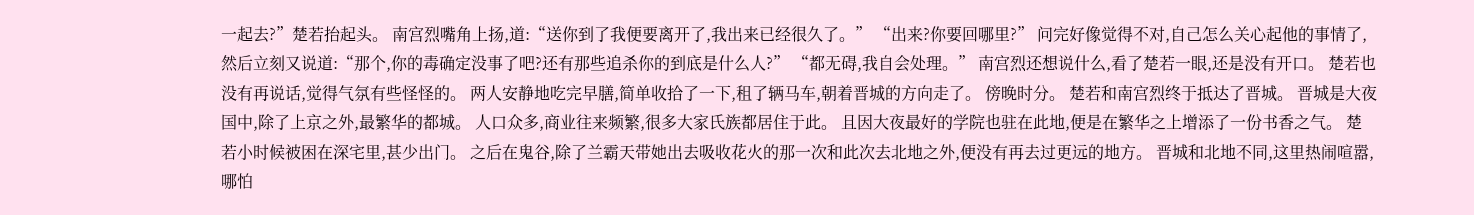一起去?”楚若抬起头。 南宫烈嘴角上扬,道:“送你到了我便要离开了,我出来已经很久了。” “出来?你要回哪里?” 问完好像觉得不对,自己怎么关心起他的事情了,然后立刻又说道:“那个,你的毒确定没事了吧?还有那些追杀你的到底是什么人?” “都无碍,我自会处理。” 南宫烈还想说什么,看了楚若一眼,还是没有开口。 楚若也没有再说话,觉得气氛有些怪怪的。 两人安静地吃完早膳,简单收拾了一下,租了辆马车,朝着晋城的方向走了。 傍晚时分。 楚若和南宫烈终于抵达了晋城。 晋城是大夜国中,除了上京之外,最繁华的都城。 人口众多,商业往来频繁,很多大家氏族都居住于此。 且因大夜最好的学院也驻在此地,便是在繁华之上增添了一份书香之气。 楚若小时候被困在深宅里,甚少出门。 之后在鬼谷,除了兰霸天带她出去吸收花火的那一次和此次去北地之外,便没有再去过更远的地方。 晋城和北地不同,这里热闹喧嚣,哪怕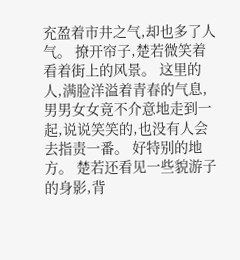充盈着市井之气,却也多了人气。 撩开帘子,楚若微笑着看着街上的风景。 这里的人,满脸洋溢着青春的气息,男男女女竟不介意地走到一起,说说笑笑的,也没有人会去指责一番。 好特别的地方。 楚若还看见一些貌游子的身影,背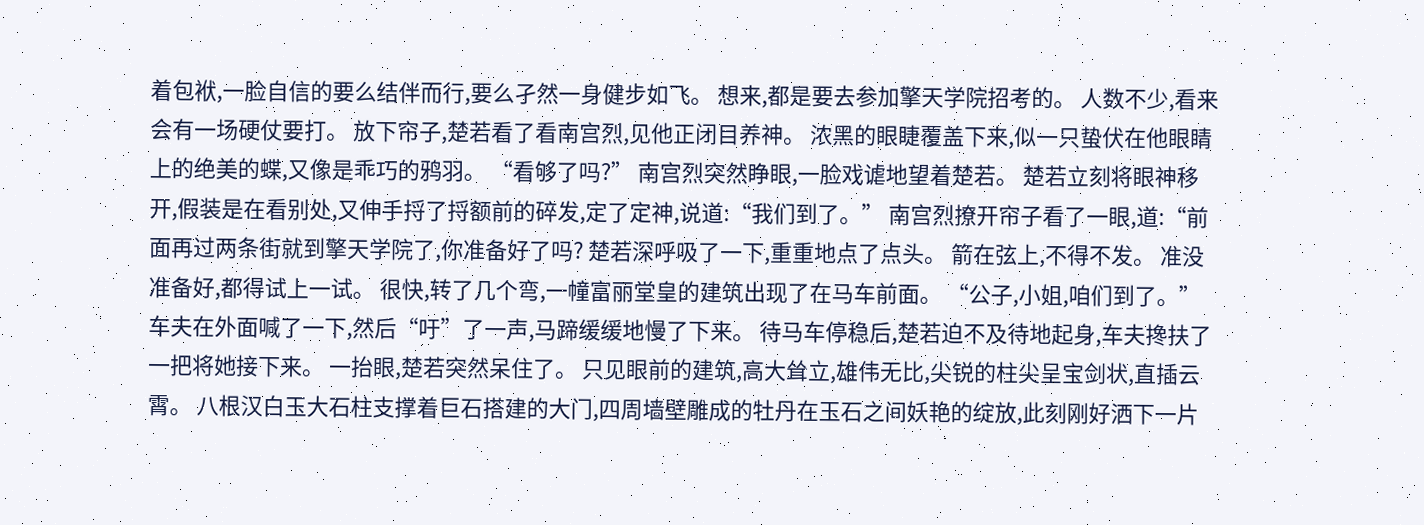着包袱,一脸自信的要么结伴而行,要么孑然一身健步如飞。 想来,都是要去参加擎天学院招考的。 人数不少,看来会有一场硬仗要打。 放下帘子,楚若看了看南宫烈,见他正闭目养神。 浓黑的眼睫覆盖下来,似一只蛰伏在他眼睛上的绝美的蝶,又像是乖巧的鸦羽。 “看够了吗?” 南宫烈突然睁眼,一脸戏谑地望着楚若。 楚若立刻将眼神移开,假装是在看别处,又伸手捋了捋额前的碎发,定了定神,说道:“我们到了。” 南宫烈撩开帘子看了一眼,道:“前面再过两条街就到擎天学院了,你准备好了吗? 楚若深呼吸了一下,重重地点了点头。 箭在弦上,不得不发。 准没准备好,都得试上一试。 很快,转了几个弯,一幢富丽堂皇的建筑出现了在马车前面。 “公子,小姐,咱们到了。”车夫在外面喊了一下,然后“吁”了一声,马蹄缓缓地慢了下来。 待马车停稳后,楚若迫不及待地起身,车夫搀扶了一把将她接下来。 一抬眼,楚若突然呆住了。 只见眼前的建筑,高大耸立,雄伟无比,尖锐的柱尖呈宝剑状,直插云霄。 八根汉白玉大石柱支撑着巨石搭建的大门,四周墙壁雕成的牡丹在玉石之间妖艳的绽放,此刻刚好洒下一片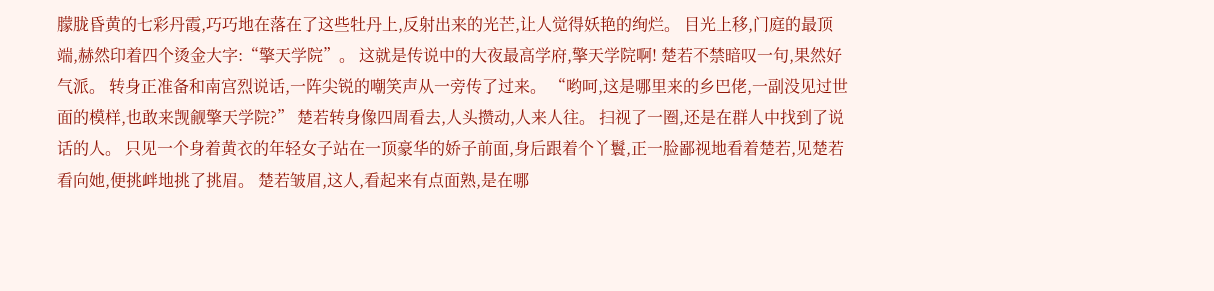朦胧昏黄的七彩丹霞,巧巧地在落在了这些牡丹上,反射出来的光芒,让人觉得妖艳的绚烂。 目光上移,门庭的最顶端,赫然印着四个烫金大字:“擎天学院”。 这就是传说中的大夜最高学府,擎天学院啊! 楚若不禁暗叹一句,果然好气派。 转身正准备和南宫烈说话,一阵尖锐的嘲笑声从一旁传了过来。 “哟呵,这是哪里来的乡巴佬,一副没见过世面的模样,也敢来觊觎擎天学院?” 楚若转身像四周看去,人头攒动,人来人往。 扫视了一圈,还是在群人中找到了说话的人。 只见一个身着黄衣的年轻女子站在一顶豪华的娇子前面,身后跟着个丫鬟,正一脸鄙视地看着楚若,见楚若看向她,便挑衅地挑了挑眉。 楚若皱眉,这人,看起来有点面熟,是在哪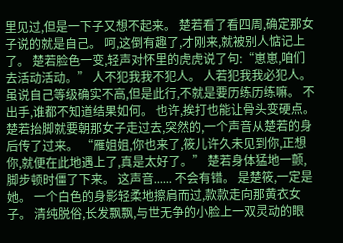里见过,但是一下子又想不起来。 楚若看了看四周,确定那女子说的就是自己。 呵,这倒有趣了,才刚来,就被别人惦记上了。 楚若脸色一变,轻声对怀里的虎虎说了句:“崽崽,咱们去活动活动。” 人不犯我我不犯人。 人若犯我我必犯人。 虽说自己等级确实不高,但是此行,不就是要历练历练嘛。 不出手,谁都不知道结果如何。 也许,挨打也能让骨头变硬点。 楚若抬脚就要朝那女子走过去,突然的,一个声音从楚若的身后传了过来。 “雁姐姐,你也来了,筱儿许久未见到你,正想你,就便在此地遇上了,真是太好了。” 楚若身体猛地一颤,脚步顿时僵了下来。 这声音...... 不会有错。 是楚筱,一定是她。 一个白色的身影轻柔地擦肩而过,款款走向那黄衣女子。 清纯脱俗,长发飘飘,与世无争的小脸上一双灵动的眼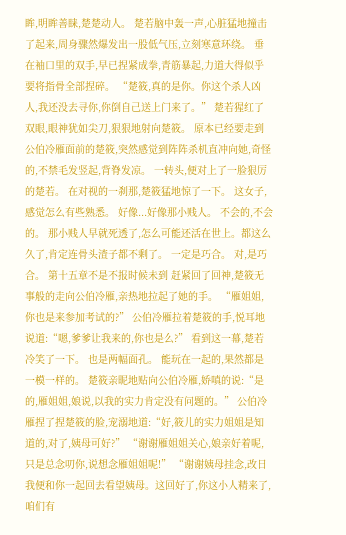眸,明眸善睐,楚楚动人。 楚若脑中轰一声,心脏猛地撞击了起来,周身骤然爆发出一股低气压,立刻寒意环绕。 垂在袖口里的双手,早已捏紧成拳,青筋暴起,力道大得似乎要将指骨全部捏碎。 “楚筱,真的是你。你这个杀人凶人,我还没去寻你,你倒自己送上门来了。” 楚若猩红了双眼,眼神犹如尖刀,狠狠地射向楚筱。 原本已经要走到公伯冷雁面前的楚筱,突然感觉到阵阵杀机直冲向她,奇怪的,不禁毛发竖起,背脊发凉。 一转头,便对上了一脸狠厉的楚若。 在对视的一刹那,楚筱猛地惊了一下。 这女子,感觉怎么有些熟悉。 好像...好像那小贱人。 不会的,不会的。 那小贱人早就死透了,怎么可能还活在世上。都这么久了,肯定连骨头渣子都不剩了。 一定是巧合。 对,是巧合。 第十五章不是不报时候未到 赶紧回了回神,楚筱无事般的走向公伯冷雁,亲热地拉起了她的手。 “雁姐姐,你也是来参加考试的?” 公伯冷雁拉着楚筱的手,悦耳地说道:“嗯,爹爹让我来的,你也是么?” 看到这一幕,楚若冷笑了一下。 也是两幅面孔。 能玩在一起的,果然都是一模一样的。 楚筱亲昵地贴向公伯冷雁,娇嗔的说:“是的,雁姐姐,娘说,以我的实力肯定没有问题的。” 公伯冷雁捏了捏楚筱的脸,宠溺地道:“好,筱儿的实力姐姐是知道的,对了,姨母可好?” “谢谢雁姐姐关心,娘亲好着呢,只是总念叨你,说想念雁姐姐呢!” “谢谢姨母挂念,改日我便和你一起回去看望姨母。这回好了,你这小人精来了,咱们有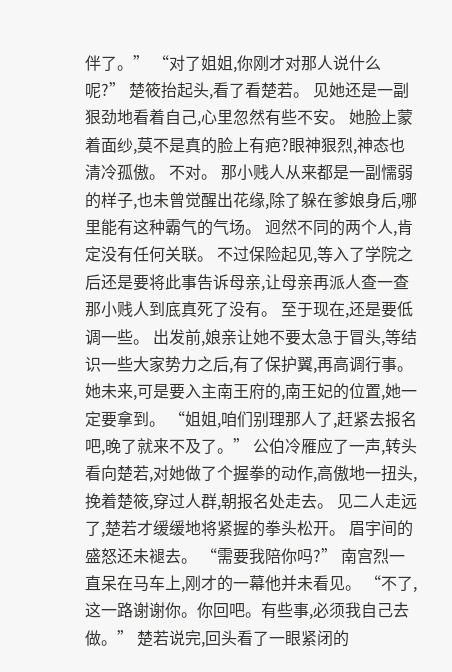伴了。” “对了姐姐,你刚才对那人说什么呢?” 楚筱抬起头,看了看楚若。 见她还是一副狠劲地看着自己,心里忽然有些不安。 她脸上蒙着面纱,莫不是真的脸上有疤?眼神狠烈,神态也清冷孤傲。 不对。 那小贱人从来都是一副懦弱的样子,也未曾觉醒出花缘,除了躲在爹娘身后,哪里能有这种霸气的气场。 迥然不同的两个人,肯定没有任何关联。 不过保险起见,等入了学院之后还是要将此事告诉母亲,让母亲再派人查一查那小贱人到底真死了没有。 至于现在,还是要低调一些。 出发前,娘亲让她不要太急于冒头,等结识一些大家势力之后,有了保护翼,再高调行事。 她未来,可是要入主南王府的,南王妃的位置,她一定要拿到。 “姐姐,咱们别理那人了,赶紧去报名吧,晚了就来不及了。” 公伯冷雁应了一声,转头看向楚若,对她做了个握拳的动作,高傲地一扭头,挽着楚筱,穿过人群,朝报名处走去。 见二人走远了,楚若才缓缓地将紧握的拳头松开。 眉宇间的盛怒还未褪去。 “需要我陪你吗?” 南宫烈一直呆在马车上,刚才的一幕他并未看见。 “不了,这一路谢谢你。你回吧。有些事,必须我自己去做。” 楚若说完,回头看了一眼紧闭的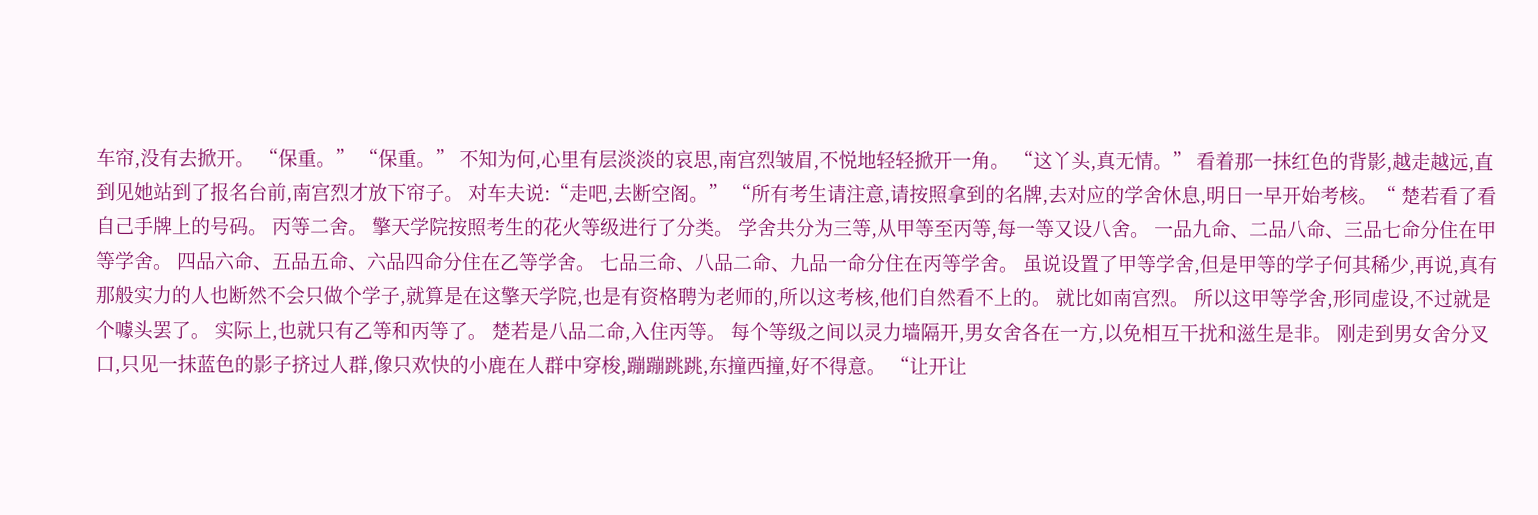车帘,没有去掀开。 “保重。” “保重。” 不知为何,心里有层淡淡的哀思,南宫烈皱眉,不悦地轻轻掀开一角。 “这丫头,真无情。” 看着那一抹红色的背影,越走越远,直到见她站到了报名台前,南宫烈才放下帘子。 对车夫说:“走吧,去断空阁。” “所有考生请注意,请按照拿到的名牌,去对应的学舍休息,明日一早开始考核。“ 楚若看了看自己手牌上的号码。 丙等二舍。 擎天学院按照考生的花火等级进行了分类。 学舍共分为三等,从甲等至丙等,每一等又设八舍。 一品九命、二品八命、三品七命分住在甲等学舍。 四品六命、五品五命、六品四命分住在乙等学舍。 七品三命、八品二命、九品一命分住在丙等学舍。 虽说设置了甲等学舍,但是甲等的学子何其稀少,再说,真有那般实力的人也断然不会只做个学子,就算是在这擎天学院,也是有资格聘为老师的,所以这考核,他们自然看不上的。 就比如南宫烈。 所以这甲等学舍,形同虚设,不过就是个噱头罢了。 实际上,也就只有乙等和丙等了。 楚若是八品二命,入住丙等。 每个等级之间以灵力墙隔开,男女舍各在一方,以免相互干扰和滋生是非。 刚走到男女舍分叉口,只见一抹蓝色的影子挤过人群,像只欢快的小鹿在人群中穿梭,蹦蹦跳跳,东撞西撞,好不得意。 “让开让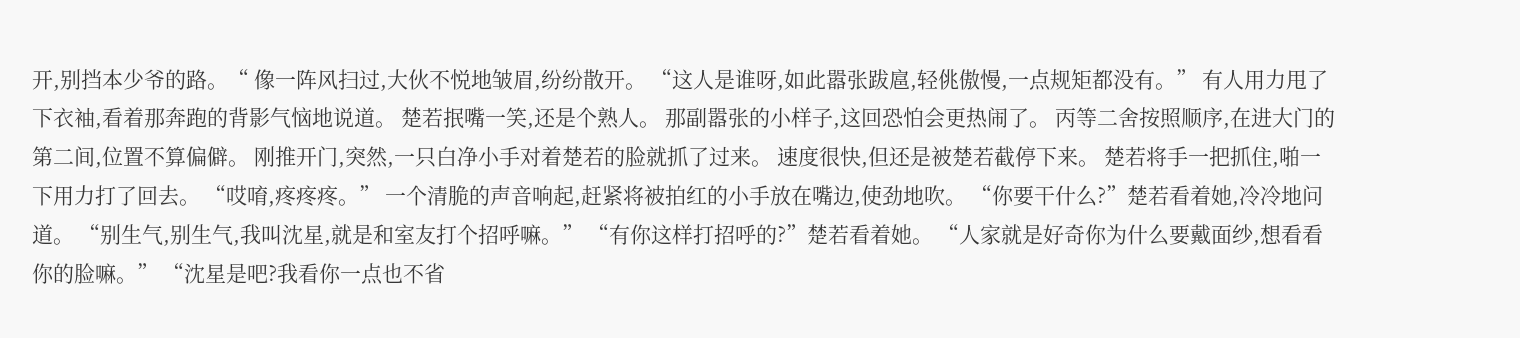开,别挡本少爷的路。“ 像一阵风扫过,大伙不悦地皱眉,纷纷散开。 “这人是谁呀,如此嚣张跋扈,轻佻傲慢,一点规矩都没有。” 有人用力甩了下衣袖,看着那奔跑的背影气恼地说道。 楚若抿嘴一笑,还是个熟人。 那副嚣张的小样子,这回恐怕会更热闹了。 丙等二舍按照顺序,在进大门的第二间,位置不算偏僻。 刚推开门,突然,一只白净小手对着楚若的脸就抓了过来。 速度很快,但还是被楚若截停下来。 楚若将手一把抓住,啪一下用力打了回去。 “哎唷,疼疼疼。” 一个清脆的声音响起,赶紧将被拍红的小手放在嘴边,使劲地吹。 “你要干什么?”楚若看着她,冷冷地问道。 “别生气,别生气,我叫沈星,就是和室友打个招呼嘛。” “有你这样打招呼的?”楚若看着她。 “人家就是好奇你为什么要戴面纱,想看看你的脸嘛。” “沈星是吧?我看你一点也不省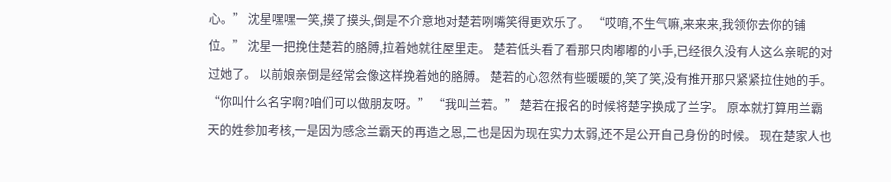心。” 沈星嘿嘿一笑,摸了摸头,倒是不介意地对楚若咧嘴笑得更欢乐了。 “哎唷,不生气嘛,来来来,我领你去你的铺位。” 沈星一把挽住楚若的胳膊,拉着她就往屋里走。 楚若低头看了看那只肉嘟嘟的小手,已经很久没有人这么亲昵的对过她了。 以前娘亲倒是经常会像这样挽着她的胳膊。 楚若的心忽然有些暖暖的,笑了笑,没有推开那只紧紧拉住她的手。 “你叫什么名字啊?咱们可以做朋友呀。” “我叫兰若。” 楚若在报名的时候将楚字换成了兰字。 原本就打算用兰霸天的姓参加考核,一是因为感念兰霸天的再造之恩,二也是因为现在实力太弱,还不是公开自己身份的时候。 现在楚家人也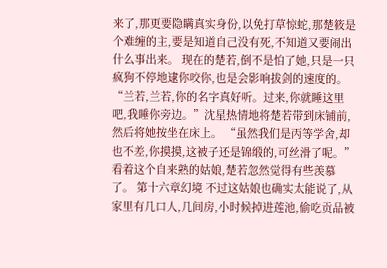来了,那更要隐瞒真实身份,以免打草惊蛇,那楚筱是个难缠的主,要是知道自己没有死,不知道又要闹出什么事出来。 现在的楚若,倒不是怕了她,只是一只疯狗不停地逮你咬你,也是会影响拔剑的速度的。 “兰若,兰若,你的名字真好听。过来,你就睡这里吧,我睡你旁边。”沈星热情地将楚若带到床铺前,然后将她按坐在床上。 “虽然我们是丙等学舍,却也不差,你摸摸,这被子还是锦缎的,可丝滑了呢。” 看着这个自来熟的姑娘,楚若忽然觉得有些羡慕了。 第十六章幻境 不过这姑娘也确实太能说了,从家里有几口人,几间房,小时候掉进莲池,偷吃贡品被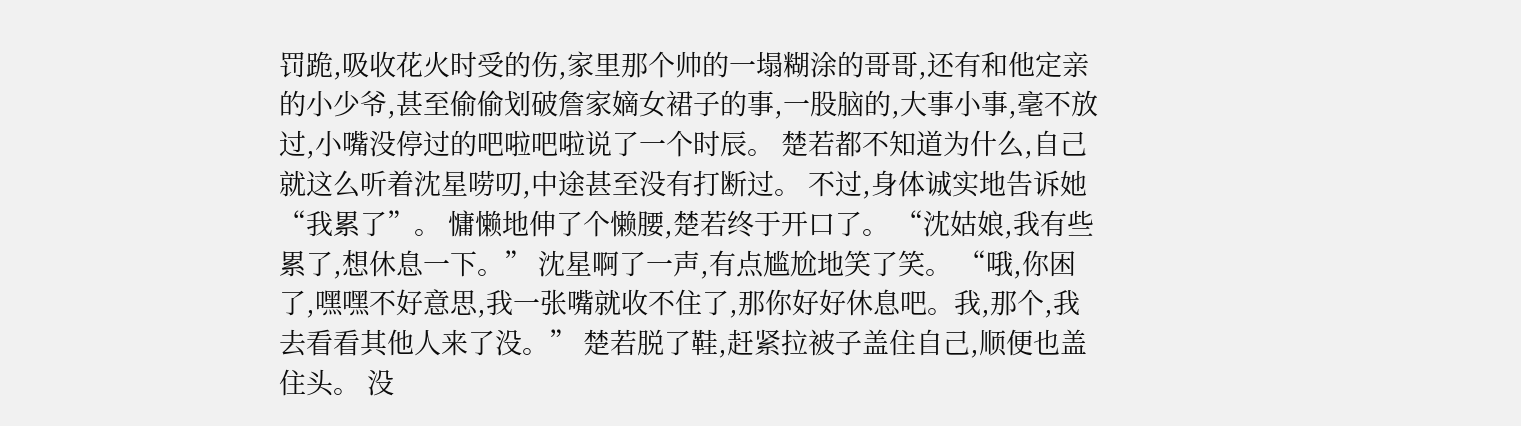罚跪,吸收花火时受的伤,家里那个帅的一塌糊涂的哥哥,还有和他定亲的小少爷,甚至偷偷划破詹家嫡女裙子的事,一股脑的,大事小事,毫不放过,小嘴没停过的吧啦吧啦说了一个时辰。 楚若都不知道为什么,自己就这么听着沈星唠叨,中途甚至没有打断过。 不过,身体诚实地告诉她“我累了”。 慵懒地伸了个懒腰,楚若终于开口了。 “沈姑娘,我有些累了,想休息一下。” 沈星啊了一声,有点尴尬地笑了笑。 “哦,你困了,嘿嘿不好意思,我一张嘴就收不住了,那你好好休息吧。我,那个,我去看看其他人来了没。” 楚若脱了鞋,赶紧拉被子盖住自己,顺便也盖住头。 没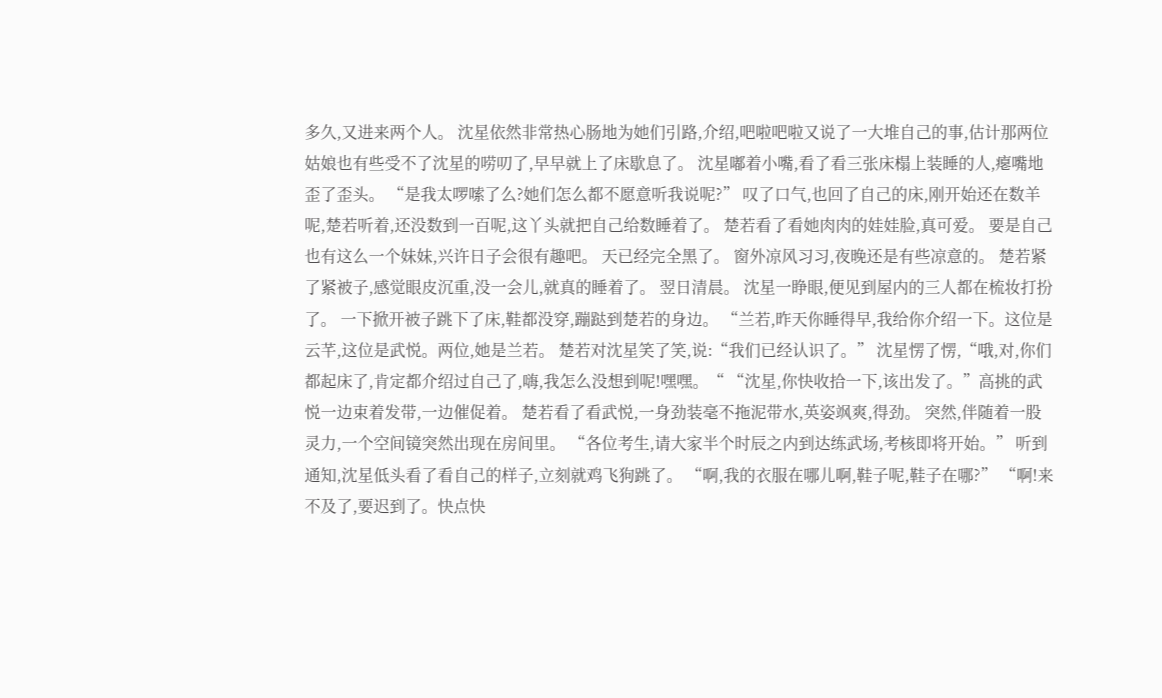多久,又进来两个人。 沈星依然非常热心肠地为她们引路,介绍,吧啦吧啦又说了一大堆自己的事,估计那两位姑娘也有些受不了沈星的唠叨了,早早就上了床歇息了。 沈星嘟着小嘴,看了看三张床榻上装睡的人,瘪嘴地歪了歪头。 “是我太啰嗦了么?她们怎么都不愿意听我说呢?” 叹了口气,也回了自己的床,刚开始还在数羊呢,楚若听着,还没数到一百呢,这丫头就把自己给数睡着了。 楚若看了看她肉肉的娃娃脸,真可爱。 要是自己也有这么一个妹妹,兴许日子会很有趣吧。 天已经完全黑了。 窗外凉风习习,夜晚还是有些凉意的。 楚若紧了紧被子,感觉眼皮沉重,没一会儿,就真的睡着了。 翌日清晨。 沈星一睁眼,便见到屋内的三人都在梳妆打扮了。 一下掀开被子跳下了床,鞋都没穿,蹦跶到楚若的身边。 “兰若,昨天你睡得早,我给你介绍一下。这位是云芊,这位是武悦。两位,她是兰若。 楚若对沈星笑了笑,说:“我们已经认识了。” 沈星愣了愣,“哦,对,你们都起床了,肯定都介绍过自己了,嗨,我怎么没想到呢!嘿嘿。“ “沈星,你快收拾一下,该出发了。”高挑的武悦一边束着发带,一边催促着。 楚若看了看武悦,一身劲装毫不拖泥带水,英姿飒爽,得劲。 突然,伴随着一股灵力,一个空间镜突然出现在房间里。 “各位考生,请大家半个时辰之内到达练武场,考核即将开始。” 听到通知,沈星低头看了看自己的样子,立刻就鸡飞狗跳了。 “啊,我的衣服在哪儿啊,鞋子呢,鞋子在哪?” “啊!来不及了,要迟到了。快点快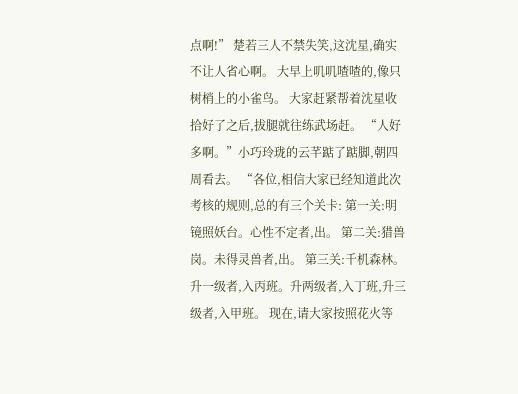点啊!” 楚若三人不禁失笑,这沈星,确实不让人省心啊。 大早上叽叽喳喳的,像只树梢上的小雀鸟。 大家赶紧帮着沈星收拾好了之后,拔腿就往练武场赶。 “人好多啊。”小巧玲珑的云芊踮了踮脚,朝四周看去。 “各位,相信大家已经知道此次考核的规则,总的有三个关卡: 第一关:明镜照妖台。心性不定者,出。 第二关:猎兽岗。未得灵兽者,出。 第三关:千机森林。升一级者,入丙班。升两级者,入丁班,升三级者,入甲班。 现在,请大家按照花火等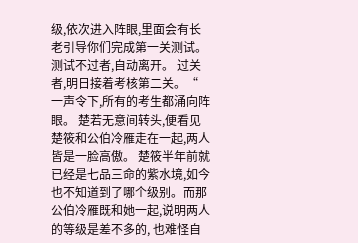级,依次进入阵眼,里面会有长老引导你们完成第一关测试。 测试不过者,自动离开。 过关者,明日接着考核第二关。“ 一声令下,所有的考生都涌向阵眼。 楚若无意间转头,便看见楚筱和公伯冷雁走在一起,两人皆是一脸高傲。 楚筱半年前就已经是七品三命的紫水境,如今也不知道到了哪个级别。而那公伯冷雁既和她一起,说明两人的等级是差不多的, 也难怪自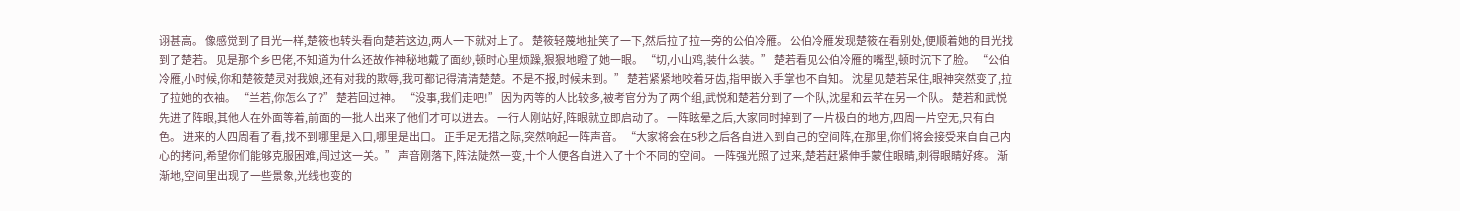诩甚高。 像感觉到了目光一样,楚筱也转头看向楚若这边,两人一下就对上了。 楚筱轻蔑地扯笑了一下,然后拉了拉一旁的公伯冷雁。 公伯冷雁发现楚筱在看别处,便顺着她的目光找到了楚若。 见是那个乡巴佬,不知道为什么还故作神秘地戴了面纱,顿时心里烦躁,狠狠地瞪了她一眼。 “切,小山鸡,装什么装。” 楚若看见公伯冷雁的嘴型,顿时沉下了脸。 “公伯冷雁,小时候,你和楚筱楚灵对我娘,还有对我的欺辱,我可都记得清清楚楚。不是不报,时候未到。” 楚若紧紧地咬着牙齿,指甲嵌入手掌也不自知。 沈星见楚若呆住,眼神突然变了,拉了拉她的衣袖。 “兰若,你怎么了?” 楚若回过神。 “没事,我们走吧!” 因为丙等的人比较多,被考官分为了两个组,武悦和楚若分到了一个队,沈星和云芊在另一个队。 楚若和武悦先进了阵眼,其他人在外面等着,前面的一批人出来了他们才可以进去。 一行人刚站好,阵眼就立即启动了。 一阵眩晕之后,大家同时掉到了一片极白的地方,四周一片空无,只有白色。 进来的人四周看了看,找不到哪里是入口,哪里是出口。 正手足无措之际,突然响起一阵声音。 “大家将会在5秒之后各自进入到自己的空间阵,在那里,你们将会接受来自自己内心的拷问,希望你们能够克服困难,闯过这一关。” 声音刚落下,阵法陡然一变,十个人便各自进入了十个不同的空间。 一阵强光照了过来,楚若赶紧伸手蒙住眼睛,刺得眼睛好疼。 渐渐地,空间里出现了一些景象,光线也变的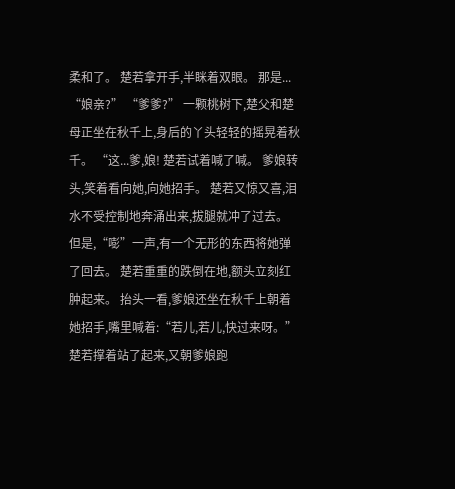柔和了。 楚若拿开手,半眯着双眼。 那是... “娘亲?” “爹爹?” 一颗桃树下,楚父和楚母正坐在秋千上,身后的丫头轻轻的摇晃着秋千。 “这...爹,娘! 楚若试着喊了喊。 爹娘转头,笑着看向她,向她招手。 楚若又惊又喜,泪水不受控制地奔涌出来,拔腿就冲了过去。 但是,“嘭”一声,有一个无形的东西将她弹了回去。 楚若重重的跌倒在地,额头立刻红肿起来。 抬头一看,爹娘还坐在秋千上朝着她招手,嘴里喊着:“若儿,若儿,快过来呀。” 楚若撑着站了起来,又朝爹娘跑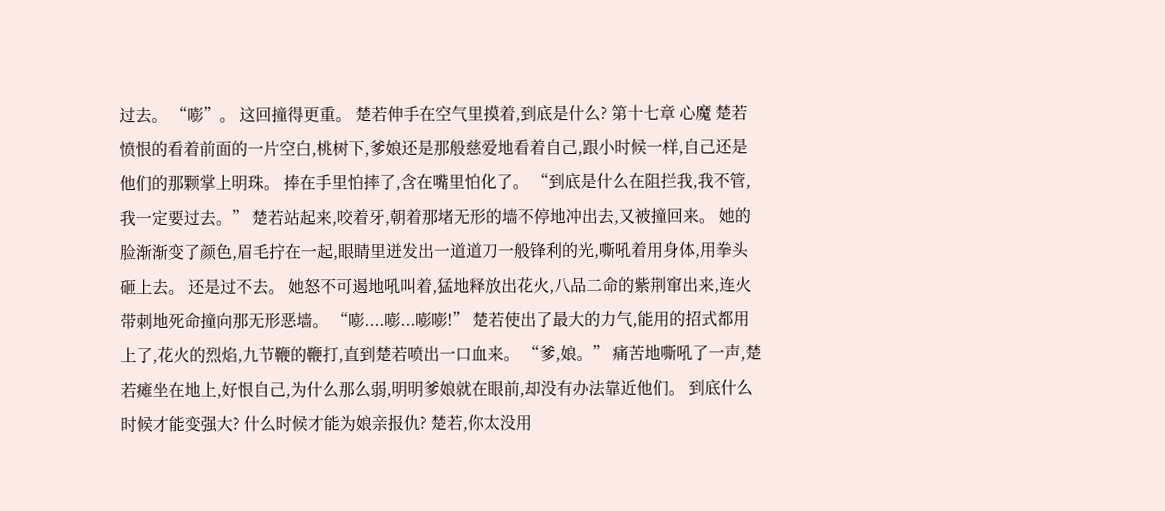过去。 “嘭”。 这回撞得更重。 楚若伸手在空气里摸着,到底是什么? 第十七章 心魔 楚若愤恨的看着前面的一片空白,桃树下,爹娘还是那般慈爱地看着自己,跟小时候一样,自己还是他们的那颗掌上明珠。 捧在手里怕摔了,含在嘴里怕化了。 “到底是什么在阻拦我,我不管,我一定要过去。” 楚若站起来,咬着牙,朝着那堵无形的墙不停地冲出去,又被撞回来。 她的脸渐渐变了颜色,眉毛拧在一起,眼睛里迸发出一道道刀一般锋利的光,嘶吼着用身体,用拳头砸上去。 还是过不去。 她怒不可遏地吼叫着,猛地释放出花火,八品二命的紫荆窜出来,连火带刺地死命撞向那无形恶墙。 “嘭....嘭...嘭嘭!” 楚若使出了最大的力气,能用的招式都用上了,花火的烈焰,九节鞭的鞭打,直到楚若喷出一口血来。 “爹,娘。” 痛苦地嘶吼了一声,楚若瘫坐在地上,好恨自己,为什么那么弱,明明爹娘就在眼前,却没有办法靠近他们。 到底什么时候才能变强大? 什么时候才能为娘亲报仇? 楚若,你太没用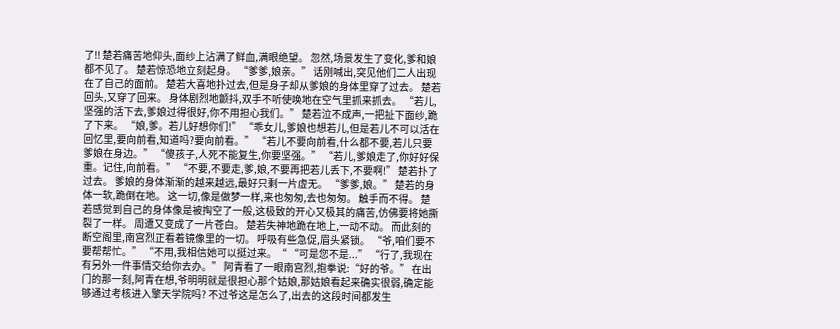了!! 楚若痛苦地仰头,面纱上沾满了鲜血,满眼绝望。 忽然,场景发生了变化,爹和娘都不见了。 楚若惊恐地立刻起身。 “爹爹,娘亲。” 话刚喊出,突见他们二人出现在了自己的面前。 楚若大喜地扑过去,但是身子却从爹娘的身体里穿了过去。 楚若回头,又穿了回来。 身体剧烈地颤抖,双手不听使唤地在空气里抓来抓去。 “若儿,坚强的活下去,爹娘过得很好,你不用担心我们。” 楚若泣不成声,一把扯下面纱,跪了下来。 “娘,爹。若儿好想你们!” “乖女儿,爹娘也想若儿,但是若儿不可以活在回忆里,要向前看,知道吗?要向前看。” “若儿不要向前看,什么都不要,若儿只要爹娘在身边。” “傻孩子,人死不能复生,你要坚强。” “若儿,爹娘走了,你好好保重。记住,向前看。” “不要,不要走,爹,娘,不要再把若儿丢下,不要啊!” 楚若扑了过去。 爹娘的身体渐渐的越来越远,最好只剩一片虚无。 “爹爹,娘。” 楚若的身体一软,跪倒在地。 这一切,像是做梦一样,来也匆匆,去也匆匆。 触手而不得。 楚若感觉到自己的身体像是被掏空了一般,这极致的开心又极其的痛苦,仿佛要将她撕裂了一样。 周遭又变成了一片苍白。 楚若失神地跪在地上,一动不动。 而此刻的断空阁里,南宫烈正看着镜像里的一切。 呼吸有些急促,眉头紧锁。 “爷,咱们要不要帮帮忙。” “不用,我相信她可以挺过来。“ “可是您不是...” “行了,我现在有另外一件事情交给你去办。” 阿青看了一眼南宫烈,抱拳说:“好的爷。” 在出门的那一刻,阿青在想,爷明明就是很担心那个姑娘,那姑娘看起来确实很弱,确定能够通过考核进入擎天学院吗? 不过爷这是怎么了,出去的这段时间都发生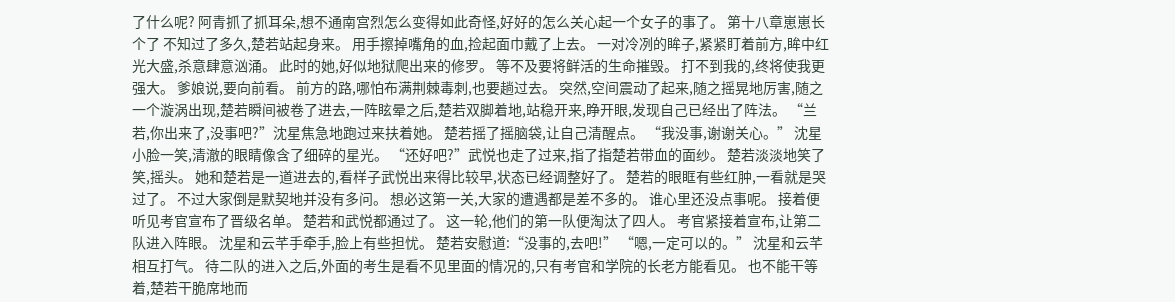了什么呢? 阿青抓了抓耳朵,想不通南宫烈怎么变得如此奇怪,好好的怎么关心起一个女子的事了。 第十八章崽崽长个了 不知过了多久,楚若站起身来。 用手擦掉嘴角的血,捡起面巾戴了上去。 一对冷冽的眸子,紧紧盯着前方,眸中红光大盛,杀意肆意汹涌。 此时的她,好似地狱爬出来的修罗。 等不及要将鲜活的生命摧毁。 打不到我的,终将使我更强大。 爹娘说,要向前看。 前方的路,哪怕布满荆棘毒刺,也要趟过去。 突然,空间震动了起来,随之摇晃地厉害,随之一个漩涡出现,楚若瞬间被卷了进去,一阵眩晕之后,楚若双脚着地,站稳开来,睁开眼,发现自己已经出了阵法。 “兰若,你出来了,没事吧?”沈星焦急地跑过来扶着她。 楚若摇了摇脑袋,让自己清醒点。 “我没事,谢谢关心。” 沈星小脸一笑,清澈的眼睛像含了细碎的星光。 “还好吧?”武悦也走了过来,指了指楚若带血的面纱。 楚若淡淡地笑了笑,摇头。 她和楚若是一道进去的,看样子武悦出来得比较早,状态已经调整好了。 楚若的眼眶有些红肿,一看就是哭过了。 不过大家倒是默契地并没有多问。 想必这第一关,大家的遭遇都是差不多的。 谁心里还没点事呢。 接着便听见考官宣布了晋级名单。 楚若和武悦都通过了。 这一轮,他们的第一队便淘汰了四人。 考官紧接着宣布,让第二队进入阵眼。 沈星和云芊手牵手,脸上有些担忧。 楚若安慰道:“没事的,去吧!” “嗯,一定可以的。” 沈星和云芊相互打气。 待二队的进入之后,外面的考生是看不见里面的情况的,只有考官和学院的长老方能看见。 也不能干等着,楚若干脆席地而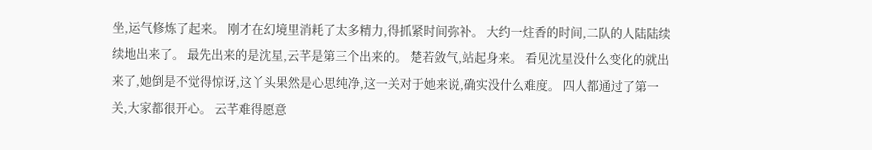坐,运气修炼了起来。 刚才在幻境里消耗了太多精力,得抓紧时间弥补。 大约一炷香的时间,二队的人陆陆续续地出来了。 最先出来的是沈星,云芊是第三个出来的。 楚若敛气,站起身来。 看见沈星没什么变化的就出来了,她倒是不觉得惊讶,这丫头果然是心思纯净,这一关对于她来说,确实没什么难度。 四人都通过了第一关,大家都很开心。 云芊难得愿意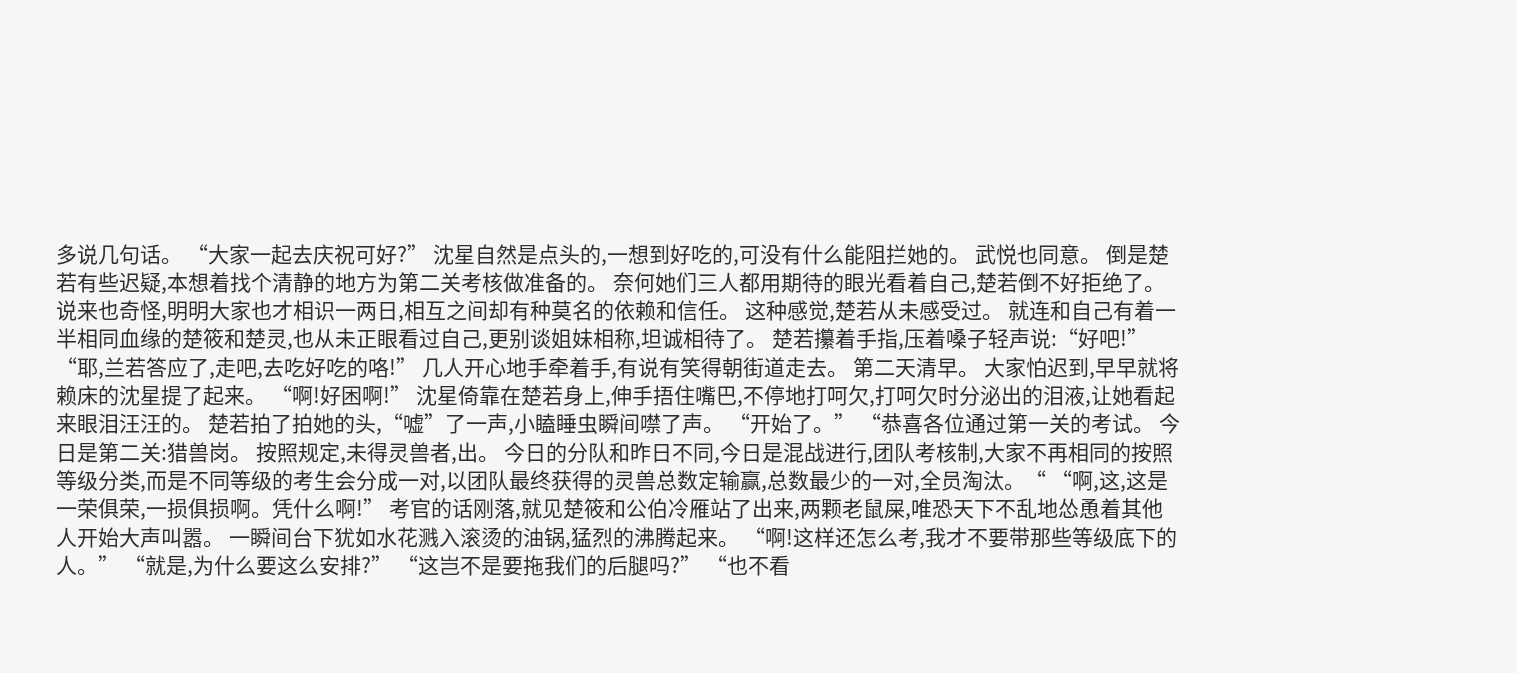多说几句话。 “大家一起去庆祝可好?” 沈星自然是点头的,一想到好吃的,可没有什么能阻拦她的。 武悦也同意。 倒是楚若有些迟疑,本想着找个清静的地方为第二关考核做准备的。 奈何她们三人都用期待的眼光看着自己,楚若倒不好拒绝了。 说来也奇怪,明明大家也才相识一两日,相互之间却有种莫名的依赖和信任。 这种感觉,楚若从未感受过。 就连和自己有着一半相同血缘的楚筱和楚灵,也从未正眼看过自己,更别谈姐妹相称,坦诚相待了。 楚若攥着手指,压着嗓子轻声说:“好吧!” “耶,兰若答应了,走吧,去吃好吃的咯!” 几人开心地手牵着手,有说有笑得朝街道走去。 第二天清早。 大家怕迟到,早早就将赖床的沈星提了起来。 “啊!好困啊!” 沈星倚靠在楚若身上,伸手捂住嘴巴,不停地打呵欠,打呵欠时分泌出的泪液,让她看起来眼泪汪汪的。 楚若拍了拍她的头,“嘘”了一声,小瞌睡虫瞬间噤了声。 “开始了。” “恭喜各位通过第一关的考试。 今日是第二关:猎兽岗。 按照规定,未得灵兽者,出。 今日的分队和昨日不同,今日是混战进行,团队考核制,大家不再相同的按照等级分类,而是不同等级的考生会分成一对,以团队最终获得的灵兽总数定输赢,总数最少的一对,全员淘汰。“ “啊,这,这是一荣俱荣,一损俱损啊。凭什么啊!” 考官的话刚落,就见楚筱和公伯冷雁站了出来,两颗老鼠屎,唯恐天下不乱地怂恿着其他人开始大声叫嚣。 一瞬间台下犹如水花溅入滚烫的油锅,猛烈的沸腾起来。 “啊!这样还怎么考,我才不要带那些等级底下的人。” “就是,为什么要这么安排?” “这岂不是要拖我们的后腿吗?” “也不看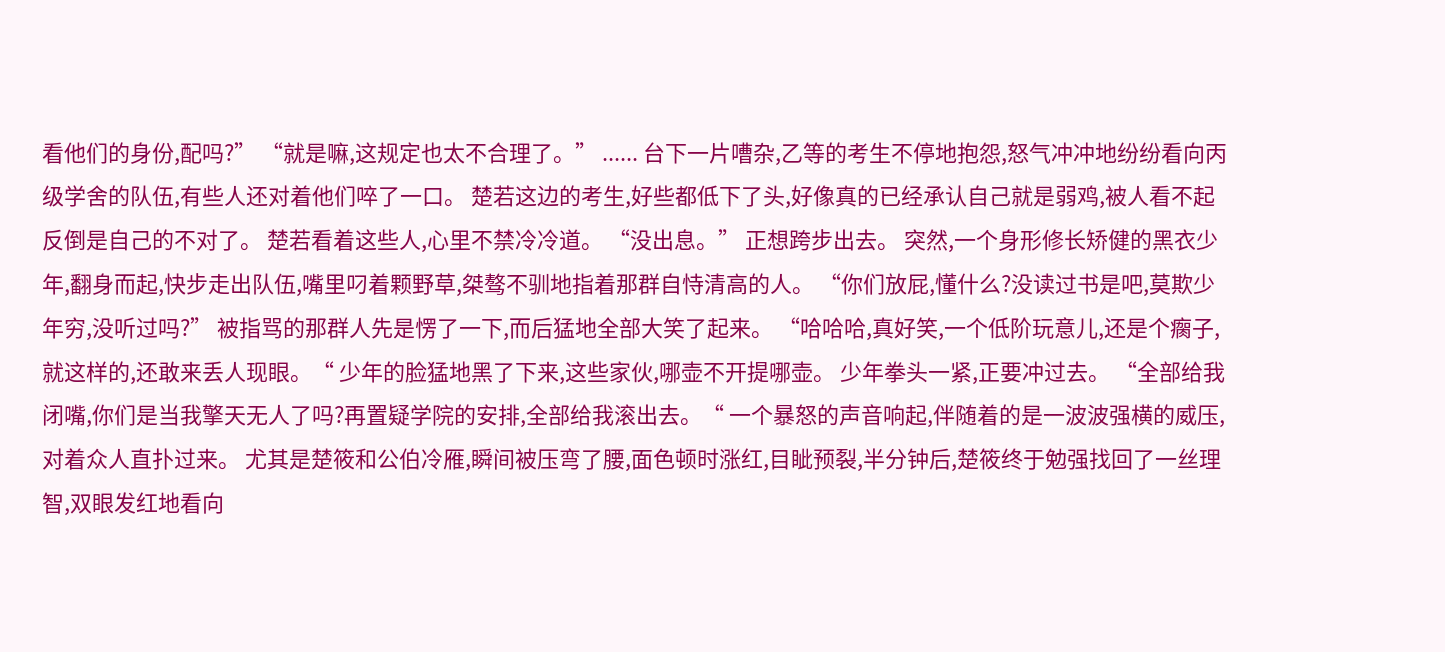看他们的身份,配吗?” “就是嘛,这规定也太不合理了。” ...... 台下一片嘈杂,乙等的考生不停地抱怨,怒气冲冲地纷纷看向丙级学舍的队伍,有些人还对着他们啐了一口。 楚若这边的考生,好些都低下了头,好像真的已经承认自己就是弱鸡,被人看不起反倒是自己的不对了。 楚若看着这些人,心里不禁冷冷道。 “没出息。” 正想跨步出去。 突然,一个身形修长矫健的黑衣少年,翻身而起,快步走出队伍,嘴里叼着颗野草,桀骜不驯地指着那群自恃清高的人。 “你们放屁,懂什么?没读过书是吧,莫欺少年穷,没听过吗?” 被指骂的那群人先是愣了一下,而后猛地全部大笑了起来。 “哈哈哈,真好笑,一个低阶玩意儿,还是个瘸子,就这样的,还敢来丢人现眼。“ 少年的脸猛地黑了下来,这些家伙,哪壶不开提哪壶。 少年拳头一紧,正要冲过去。 “全部给我闭嘴,你们是当我擎天无人了吗?再置疑学院的安排,全部给我滚出去。“ 一个暴怒的声音响起,伴随着的是一波波强横的威压,对着众人直扑过来。 尤其是楚筱和公伯冷雁,瞬间被压弯了腰,面色顿时涨红,目眦预裂,半分钟后,楚筱终于勉强找回了一丝理智,双眼发红地看向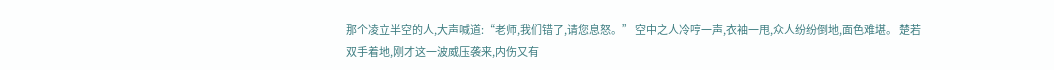那个凌立半空的人,大声喊道:“老师,我们错了,请您息怒。” 空中之人冷哼一声,衣袖一甩,众人纷纷倒地,面色难堪。 楚若双手着地,刚才这一波威压袭来,内伤又有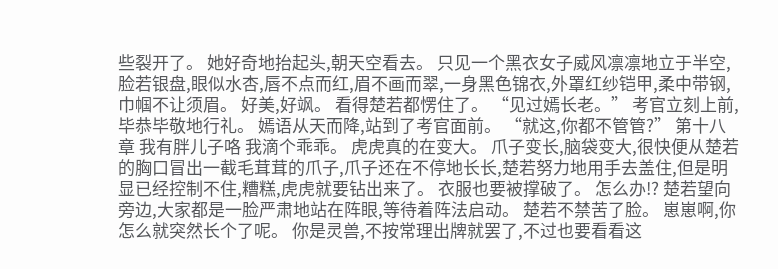些裂开了。 她好奇地抬起头,朝天空看去。 只见一个黑衣女子威风凛凛地立于半空,脸若银盘,眼似水杏,唇不点而红,眉不画而翠,一身黑色锦衣,外罩红纱铠甲,柔中带钢,巾帼不让须眉。 好美,好飒。 看得楚若都愣住了。 “见过嫣长老。” 考官立刻上前,毕恭毕敬地行礼。 嫣语从天而降,站到了考官面前。 “就这,你都不管管?” 第十八章 我有胖儿子咯 我滴个乖乖。 虎虎真的在变大。 爪子变长,脑袋变大,很快便从楚若的胸口冒出一截毛茸茸的爪子,爪子还在不停地长长,楚若努力地用手去盖住,但是明显已经控制不住,糟糕,虎虎就要钻出来了。 衣服也要被撑破了。 怎么办!? 楚若望向旁边,大家都是一脸严肃地站在阵眼,等待着阵法启动。 楚若不禁苦了脸。 崽崽啊,你怎么就突然长个了呢。 你是灵兽,不按常理出牌就罢了,不过也要看看这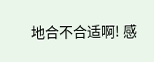地合不合适啊! 感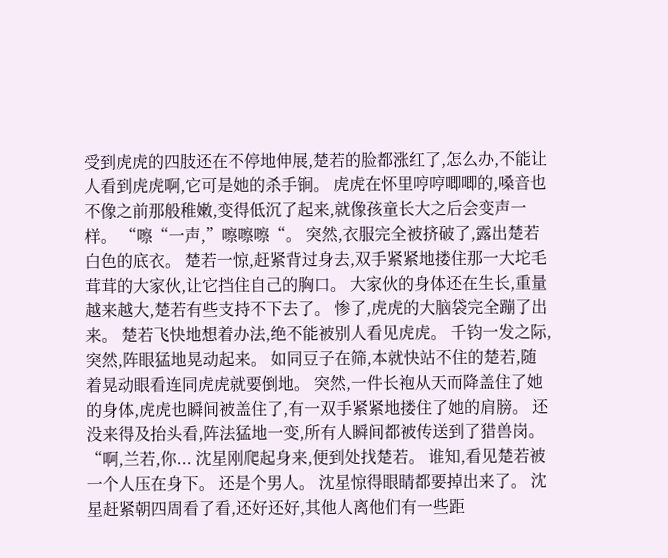受到虎虎的四肢还在不停地伸展,楚若的脸都涨红了,怎么办,不能让人看到虎虎啊,它可是她的杀手锏。 虎虎在怀里哼哼唧唧的,嗓音也不像之前那般稚嫩,变得低沉了起来,就像孩童长大之后会变声一样。 “嚓“一声,”嚓嚓嚓“。 突然,衣服完全被挤破了,露出楚若白色的底衣。 楚若一惊,赶紧背过身去,双手紧紧地搂住那一大坨毛茸茸的大家伙,让它挡住自己的胸口。 大家伙的身体还在生长,重量越来越大,楚若有些支持不下去了。 惨了,虎虎的大脑袋完全蹦了出来。 楚若飞快地想着办法,绝不能被别人看见虎虎。 千钧一发之际,突然,阵眼猛地晃动起来。 如同豆子在筛,本就快站不住的楚若,随着晃动眼看连同虎虎就要倒地。 突然,一件长袍从天而降盖住了她的身体,虎虎也瞬间被盖住了,有一双手紧紧地搂住了她的肩膀。 还没来得及抬头看,阵法猛地一变,所有人瞬间都被传送到了猎兽岗。 “啊,兰若,你... 沈星刚爬起身来,便到处找楚若。 谁知,看见楚若被一个人压在身下。 还是个男人。 沈星惊得眼睛都要掉出来了。 沈星赶紧朝四周看了看,还好还好,其他人离他们有一些距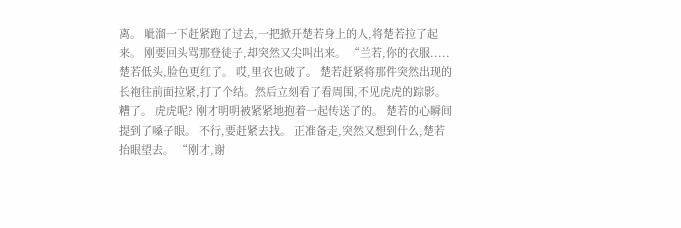离。 呲溜一下赶紧跑了过去,一把掀开楚若身上的人,将楚若拉了起来。 刚要回头骂那登徒子,却突然又尖叫出来。 “兰若,你的衣服..... 楚若低头,脸色更红了。 哎,里衣也破了。 楚若赶紧将那件突然出现的长袍往前面拉紧,打了个结。然后立刻看了看周围,不见虎虎的踪影。 糟了。 虎虎呢? 刚才明明被紧紧地抱着一起传送了的。 楚若的心瞬间提到了嗓子眼。 不行,要赶紧去找。 正准备走,突然又想到什么,楚若抬眼望去。 “刚才,谢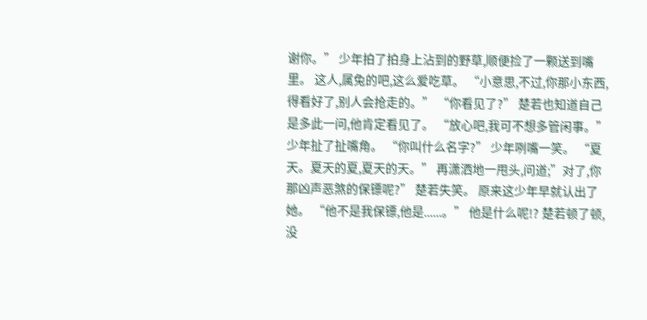谢你。” 少年拍了拍身上沾到的野草,顺便捡了一颗送到嘴里。 这人,属兔的吧,这么爱吃草。 “小意思,不过,你那小东西,得看好了,别人会抢走的。” “你看见了?” 楚若也知道自己是多此一问,他肯定看见了。 “放心吧,我可不想多管闲事。”少年扯了扯嘴角。 “你叫什么名字?” 少年咧嘴一笑。 “夏天。夏天的夏,夏天的天。” 再潇洒地一甩头,问道;”对了,你那凶声恶煞的保镖呢?” 楚若失笑。 原来这少年早就认出了她。 “他不是我保镖,他是......。” 他是什么呢!? 楚若顿了顿,没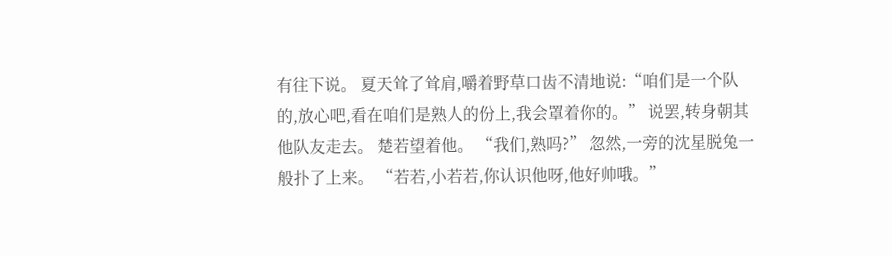有往下说。 夏天耸了耸肩,嚼着野草口齿不清地说:“咱们是一个队的,放心吧,看在咱们是熟人的份上,我会罩着你的。” 说罢,转身朝其他队友走去。 楚若望着他。 “我们,熟吗?” 忽然,一旁的沈星脱兔一般扑了上来。 “若若,小若若,你认识他呀,他好帅哦。”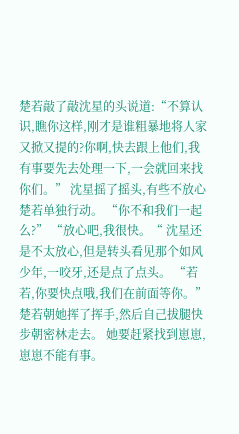楚若敲了敲沈星的头说道:“不算认识,瞧你这样,刚才是谁粗暴地将人家又掀又提的?你啊,快去跟上他们,我有事要先去处理一下,一会就回来找你们。” 沈星摇了摇头,有些不放心楚若单独行动。 “你不和我们一起么?” “放心吧,我很快。“ 沈星还是不太放心,但是转头看见那个如风少年,一咬牙,还是点了点头。 “若若,你要快点哦,我们在前面等你。” 楚若朝她挥了挥手,然后自己拔腿快步朝密林走去。 她要赶紧找到崽崽,崽崽不能有事。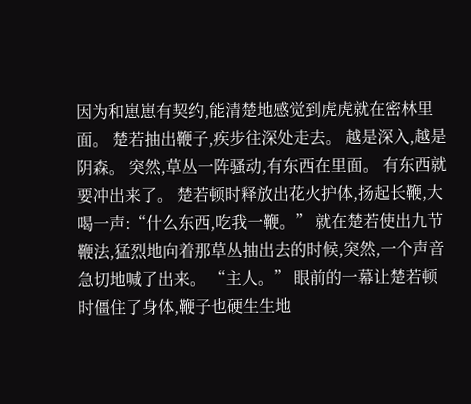因为和崽崽有契约,能清楚地感觉到虎虎就在密林里面。 楚若抽出鞭子,疾步往深处走去。 越是深入,越是阴森。 突然,草丛一阵骚动,有东西在里面。 有东西就要冲出来了。 楚若顿时释放出花火护体,扬起长鞭,大喝一声:“什么东西,吃我一鞭。” 就在楚若使出九节鞭法,猛烈地向着那草丛抽出去的时候,突然,一个声音急切地喊了出来。 “主人。” 眼前的一幕让楚若顿时僵住了身体,鞭子也硬生生地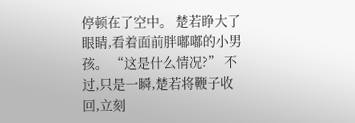停顿在了空中。 楚若睁大了眼睛,看着面前胖嘟嘟的小男孩。 “这是什么情况?” 不过,只是一瞬,楚若将鞭子收回,立刻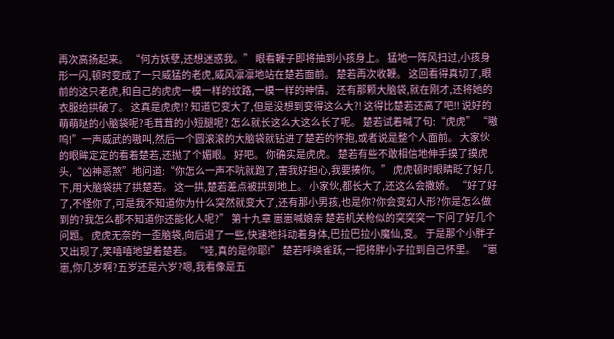再次高扬起来。 “何方妖孽,还想迷惑我。” 眼看鞭子即将抽到小孩身上。 猛地一阵风扫过,小孩身形一闪,顿时变成了一只威猛的老虎,威风凛凛地站在楚若面前。 楚若再次收鞭。 这回看得真切了,眼前的这只老虎,和自己的虎虎一模一样的纹路,一模一样的神情。 还有那颗大脑袋,就在刚才,还将她的衣服给拱破了。 这真是虎虎!? 知道它变大了,但是没想到变得这么大?! 这得比楚若还高了吧!! 说好的萌萌哒的小脑袋呢?毛茸茸的小短腿呢? 怎么就长这么大这么长了呢。 楚若试着喊了句:“虎虎” “嗷呜!”一声威武的嗷叫,然后一个圆滚滚的大脑袋就钻进了楚若的怀抱,或者说是整个人面前。 大家伙的眼眸定定的看着楚若,还抛了个媚眼。 好吧。 你确实是虎虎。 楚若有些不敢相信地伸手摸了摸虎头,“凶神恶煞”地问道:“你怎么一声不吭就跑了,害我好担心,我要揍你。” 虎虎顿时眼睛眨了好几下,用大脑袋拱了拱楚若。 这一拱,楚若差点被拱到地上。 小家伙,都长大了,还这么会撒娇。 “好了好了,不怪你了,可是我不知道你为什么突然就变大了,还有那小男孩,也是你?你会变幻人形?你是怎么做到的?我怎么都不知道你还能化人呢?” 第十九章 崽崽喊娘亲 楚若机关枪似的突突突一下问了好几个问题。 虎虎无奈的一歪脑袋,向后退了一些,快速地抖动着身体,巴拉巴拉小魔仙,变。 于是那个小胖子又出现了,笑嘻嘻地望着楚若。 “哇,真的是你耶!” 楚若呼唤雀跃,一把将胖小子拉到自己怀里。 “崽崽,你几岁啊?五岁还是六岁?嗯,我看像是五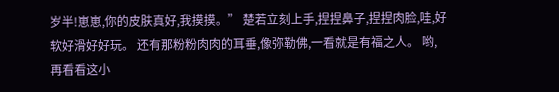岁半!崽崽,你的皮肤真好,我摸摸。” 楚若立刻上手,捏捏鼻子,捏捏肉脸,哇,好软好滑好好玩。 还有那粉粉肉肉的耳垂,像弥勒佛,一看就是有福之人。 哟,再看看这小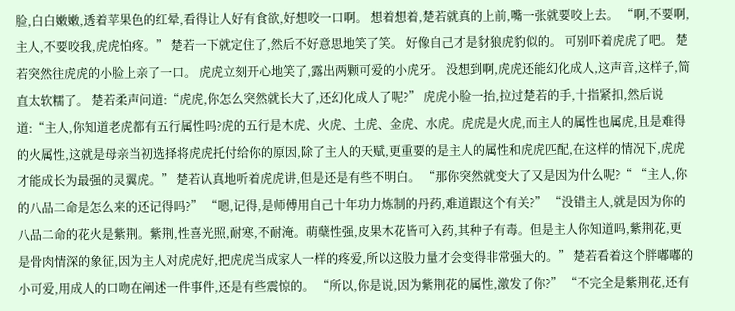脸,白白嫩嫩,透着苹果色的红晕,看得让人好有食欲,好想咬一口啊。 想着想着,楚若就真的上前,嘴一张就要咬上去。 “啊,不要啊,主人,不要咬我,虎虎怕疼。” 楚若一下就定住了,然后不好意思地笑了笑。 好像自己才是豺狼虎豹似的。 可别吓着虎虎了吧。 楚若突然往虎虎的小脸上亲了一口。 虎虎立刻开心地笑了,露出两颗可爱的小虎牙。 没想到啊,虎虎还能幻化成人,这声音,这样子,简直太软糯了。 楚若柔声问道:“虎虎,你怎么突然就长大了,还幻化成人了呢?” 虎虎小脸一抬,拉过楚若的手,十指紧扣,然后说道:“主人,你知道老虎都有五行属性吗?虎的五行是木虎、火虎、土虎、金虎、水虎。虎虎是火虎,而主人的属性也属虎,且是难得的火属性,这就是母亲当初选择将虎虎托付给你的原因,除了主人的天赋,更重要的是主人的属性和虎虎匹配,在这样的情况下,虎虎才能成长为最强的灵翼虎。” 楚若认真地听着虎虎讲,但是还是有些不明白。 “那你突然就变大了又是因为什么呢?“ “主人,你的八品二命是怎么来的还记得吗?” “嗯,记得,是师傅用自己十年功力炼制的丹药,难道跟这个有关?” “没错主人,就是因为你的八品二命的花火是紫荆。紫荆,性喜光照,耐寒,不耐淹。萌蘖性强,皮果木花皆可入药,其种子有毒。但是主人你知道吗,紫荆花,更是骨肉情深的象征,因为主人对虎虎好,把虎虎当成家人一样的疼爱,所以这股力量才会变得非常强大的。” 楚若看着这个胖嘟嘟的小可爱,用成人的口吻在阐述一件事件,还是有些震惊的。 “所以,你是说,因为紫荆花的属性,激发了你?” “不完全是紫荆花,还有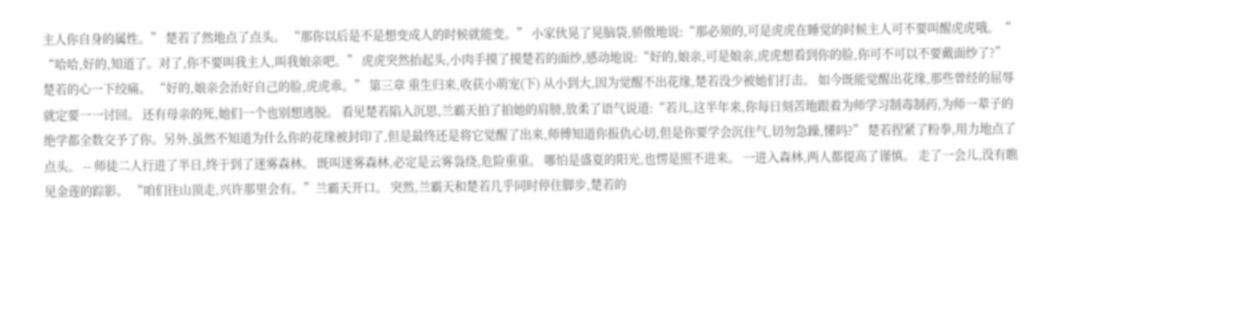主人你自身的属性。” 楚若了然地点了点头。 “那你以后是不是想变成人的时候就能变。” 小家伙晃了晃脑袋,骄傲地说:“那必须的,可是虎虎在睡觉的时候主人可不要叫醒虎虎哦。“ “哈哈,好的,知道了。对了,你不要叫我主人,叫我娘亲吧。” 虎虎突然抬起头,小肉手摸了摸楚若的面纱,感动地说:“好的,娘亲,可是娘亲,虎虎想看到你的脸,你可不可以不要戴面纱了?” 楚若的心一下绞痛。 “好的,娘亲会治好自己的脸,虎虎乖。” 第三章 重生归来,收获小萌宠(下) 从小到大,因为觉醒不出花缘,楚若没少被她们打击。 如今既能觉醒出花缘,那些曾经的屈辱就定要一一讨回。 还有母亲的死,她们一个也别想逃脱。 看见楚若陷入沉思,兰霸天拍了拍她的肩膀,放柔了语气说道:“若儿,这半年来,你每日刻苦地跟着为师学习制毒制药,为师一辈子的绝学都全数交予了你。另外,虽然不知道为什么你的花缘被封印了,但是最终还是将它觉醒了出来,师傅知道你报仇心切,但是你要学会沉住气,切勿急躁,懂吗?” 楚若捏紧了粉拳,用力地点了点头。 -- 师徒二人行进了半日,终于到了迷雾森林。 既叫迷雾森林,必定是云雾袅绕,危险重重。 哪怕是盛夏的阳光,也愣是照不进来。 一进入森林,两人都提高了谨慎。 走了一会儿,没有瞧见金莲的踪影。 “咱们往山顶走,兴许那里会有。”兰霸天开口。 突然,兰霸天和楚若几乎同时停住脚步,楚若的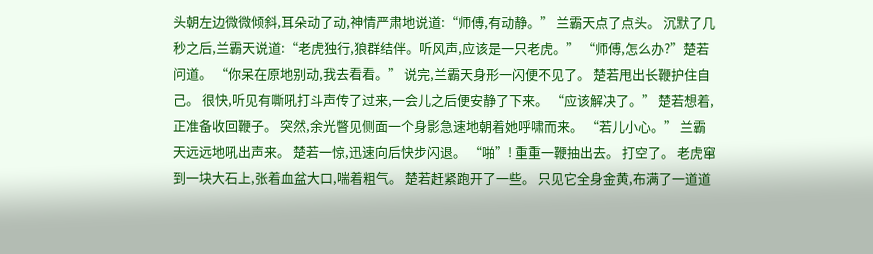头朝左边微微倾斜,耳朵动了动,神情严肃地说道:“师傅,有动静。” 兰霸天点了点头。 沉默了几秒之后,兰霸天说道:“老虎独行,狼群结伴。听风声,应该是一只老虎。” “师傅,怎么办?”楚若问道。 “你呆在原地别动,我去看看。” 说完,兰霸天身形一闪便不见了。 楚若甩出长鞭护住自己。 很快,听见有嘶吼打斗声传了过来,一会儿之后便安静了下来。 “应该解决了。” 楚若想着,正准备收回鞭子。 突然,余光瞥见侧面一个身影急速地朝着她呼啸而来。 “若儿小心。” 兰霸天远远地吼出声来。 楚若一惊,迅速向后快步闪退。 “啪”! 重重一鞭抽出去。 打空了。 老虎窜到一块大石上,张着血盆大口,喘着粗气。 楚若赶紧跑开了一些。 只见它全身金黄,布满了一道道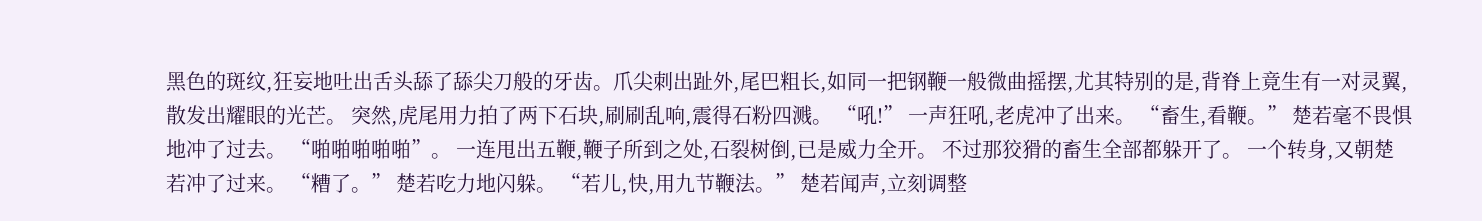黑色的斑纹,狂妄地吐出舌头舔了舔尖刀般的牙齿。爪尖刺出趾外,尾巴粗长,如同一把钢鞭一般微曲摇摆,尤其特别的是,背脊上竟生有一对灵翼,散发出耀眼的光芒。 突然,虎尾用力拍了两下石块,刷刷乱响,震得石粉四溅。 “吼!” 一声狂吼,老虎冲了出来。 “畜生,看鞭。” 楚若毫不畏惧地冲了过去。 “啪啪啪啪啪”。 一连甩出五鞭,鞭子所到之处,石裂树倒,已是威力全开。 不过那狡猾的畜生全部都躲开了。 一个转身,又朝楚若冲了过来。 “糟了。” 楚若吃力地闪躲。 “若儿,快,用九节鞭法。” 楚若闻声,立刻调整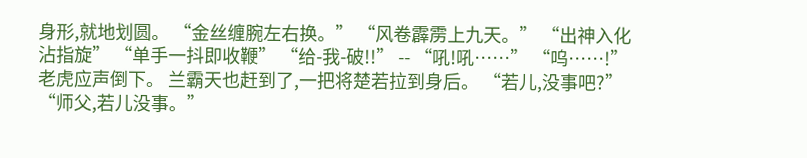身形,就地划圆。 “金丝缠腕左右换。” “风卷霹雳上九天。” “出神入化沾指旋” “单手一抖即收鞭” “给-我-破!!” -- “吼!吼……” “呜……!” 老虎应声倒下。 兰霸天也赶到了,一把将楚若拉到身后。 “若儿,没事吧?” “师父,若儿没事。”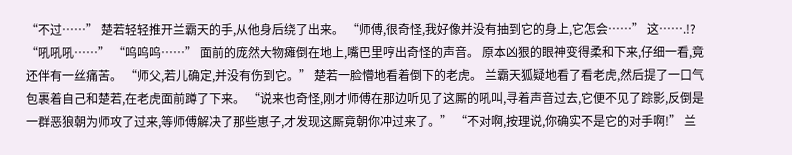“不过……” 楚若轻轻推开兰霸天的手,从他身后绕了出来。 “师傅,很奇怪,我好像并没有抽到它的身上,它怎会……” 这…….!? “吼吼吼……” “呜呜呜……” 面前的庞然大物瘫倒在地上,嘴巴里哼出奇怪的声音。 原本凶狠的眼神变得柔和下来,仔细一看,竟还伴有一丝痛苦。 “师父,若儿确定,并没有伤到它。” 楚若一脸懵地看着倒下的老虎。 兰霸天狐疑地看了看老虎,然后提了一口气包裹着自己和楚若,在老虎面前蹲了下来。 “说来也奇怪,刚才师傅在那边听见了这厮的吼叫,寻着声音过去,它便不见了踪影,反倒是一群恶狼朝为师攻了过来,等师傅解决了那些崽子,才发现这厮竟朝你冲过来了。” “不对啊,按理说,你确实不是它的对手啊!” 兰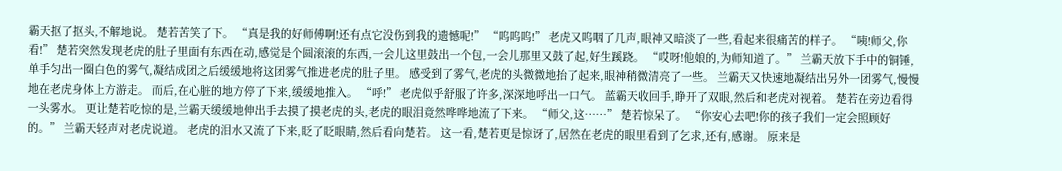霸天抠了抠头,不解地说。 楚若苦笑了下。 “真是我的好师傅啊!还有点它没伤到我的遗憾呢!” “呜呜呜!” 老虎又呜咽了几声,眼神又暗淡了一些,看起来很痛苦的样子。 “咦!师父,你看!” 楚若突然发现老虎的肚子里面有东西在动,感觉是个圆滚滚的东西,一会儿这里鼓出一个包,一会儿那里又鼓了起,好生蹊跷。 “哎呀!他娘的,为师知道了。” 兰霸天放下手中的铜锤,单手匀出一圈白色的雾气,凝结成团之后缓缓地将这团雾气推进老虎的肚子里。 感受到了雾气,老虎的头微微地抬了起来,眼神稍微清亮了一些。 兰霸天又快速地凝结出另外一团雾气,慢慢地在老虎身体上方游走。 而后,在心脏的地方停了下来,缓缓地推入。 “呼!” 老虎似乎舒服了许多,深深地呼出一口气。 蓝霸天收回手,睁开了双眼,然后和老虎对视着。 楚若在旁边看得一头雾水。 更让楚若吃惊的是,兰霸天缓缓地伸出手去摸了摸老虎的头,老虎的眼泪竟然哗哗地流了下来。 “师父,这……” 楚若惊呆了。 “你安心去吧!你的孩子我们一定会照顾好的。” 兰霸天轻声对老虎说道。 老虎的泪水又流了下来,眨了眨眼睛,然后看向楚若。 这一看,楚若更是惊讶了,居然在老虎的眼里看到了乞求,还有,感谢。 原来是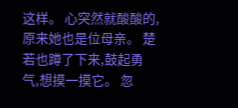这样。 心突然就酸酸的,原来她也是位母亲。 楚若也蹲了下来,鼓起勇气,想摸一摸它。 忽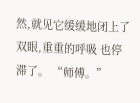然,就见它缓缓地闭上了双眼,重重的呼吸 也停滞了。 “师傅。”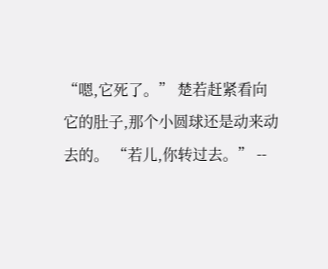“嗯,它死了。” 楚若赶紧看向它的肚子,那个小圆球还是动来动去的。 “若儿,你转过去。” --